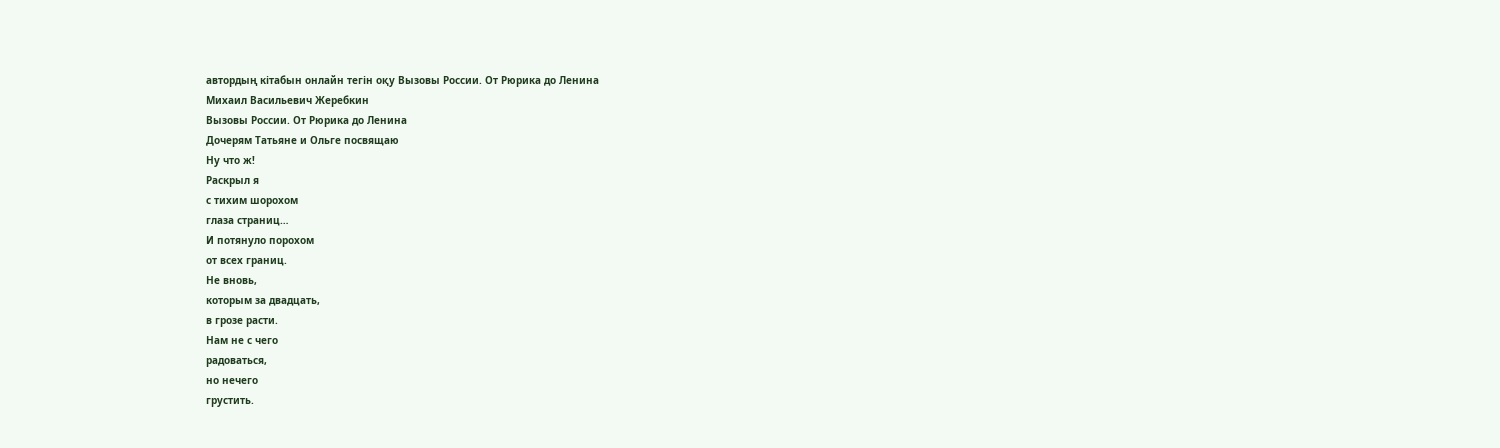автордың кітабын онлайн тегін оқу Вызовы России. От Рюрика до Ленина
Михаил Васильевич Жеребкин
Вызовы России. От Рюрика до Ленина
Дочерям Татьяне и Ольге посвящаю
Ну что ж!
Раскрыл я
с тихим шорохом
глаза страниц…
И потянуло порохом
от всех границ.
Не вновь,
которым за двадцать,
в грозе расти.
Нам не с чего
радоваться,
но нечего
грустить.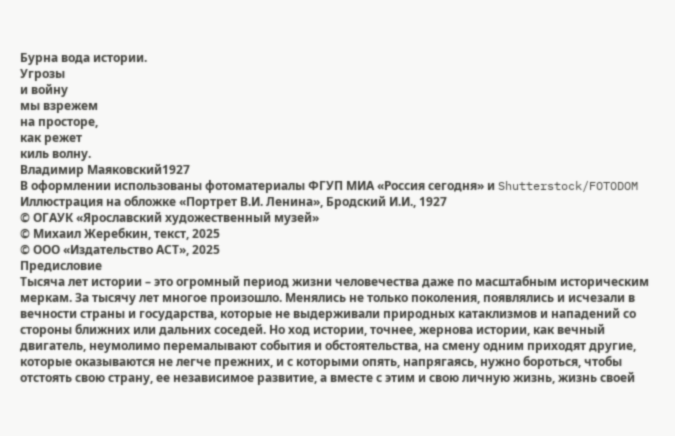Бурна вода истории.
Угрозы
и войну
мы взрежем
на просторе,
как режет
киль волну.
Владимир Маяковский1927
В оформлении использованы фотоматериалы ФГУП МИА «Россия сегодня» и Shutterstock/FOTODOM
Иллюстрация на обложке «Портрет В.И. Ленина», Бродский И.И., 1927
© ОГАУК «Ярославский художественный музей»
© Михаил Жеребкин, текст, 2025
© ООО «Издательство АСТ», 2025
Предисловие
Тысяча лет истории – это огромный период жизни человечества даже по масштабным историческим меркам. За тысячу лет многое произошло. Менялись не только поколения, появлялись и исчезали в вечности страны и государства, которые не выдерживали природных катаклизмов и нападений со стороны ближних или дальних соседей. Но ход истории, точнее, жернова истории, как вечный двигатель, неумолимо перемалывают события и обстоятельства, на смену одним приходят другие, которые оказываются не легче прежних, и с которыми опять, напрягаясь, нужно бороться, чтобы отстоять свою страну, ее независимое развитие, а вместе с этим и свою личную жизнь, жизнь своей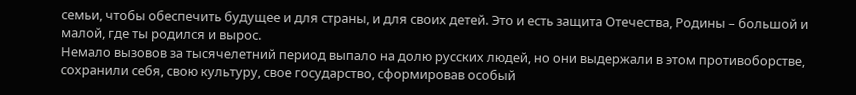семьи, чтобы обеспечить будущее и для страны, и для своих детей. Это и есть защита Отечества, Родины – большой и малой, где ты родился и вырос.
Немало вызовов за тысячелетний период выпало на долю русских людей, но они выдержали в этом противоборстве, сохранили себя, свою культуру, свое государство, сформировав особый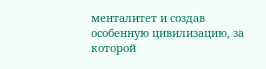менталитет и создав особенную цивилизацию, за которой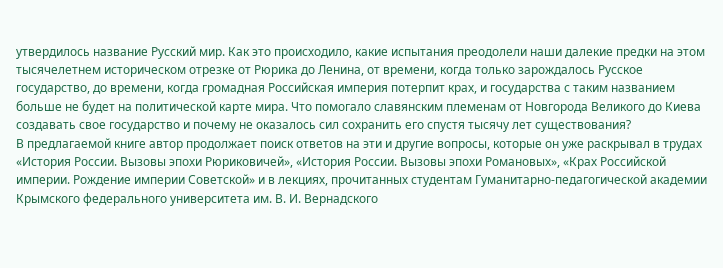утвердилось название Русский мир. Как это происходило, какие испытания преодолели наши далекие предки на этом тысячелетнем историческом отрезке от Рюрика до Ленина, от времени, когда только зарождалось Русское государство, до времени, когда громадная Российская империя потерпит крах, и государства с таким названием больше не будет на политической карте мира. Что помогало славянским племенам от Новгорода Великого до Киева создавать свое государство и почему не оказалось сил сохранить его спустя тысячу лет существования?
В предлагаемой книге автор продолжает поиск ответов на эти и другие вопросы, которые он уже раскрывал в трудах «История России. Вызовы эпохи Рюриковичей», «История России. Вызовы эпохи Романовых», «Крах Российской империи. Рождение империи Советской» и в лекциях, прочитанных студентам Гуманитарно-педагогической академии Крымского федерального университета им. В. И. Вернадского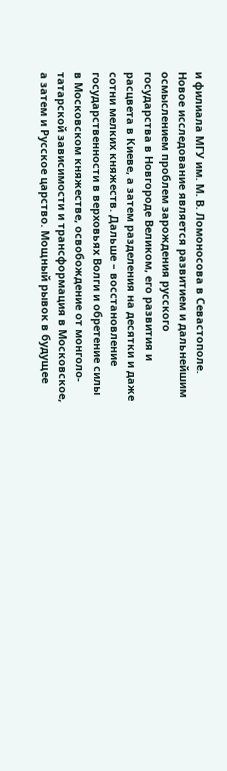и филиала МГУ им. М. В. Ломоносова в Севастополе. Новое исследование является развитием и дальнейшим осмыслением проблем зарождения русского государства в Новгороде Великом, его развития и расцвета в Киеве, а затем разделения на десятки и даже сотни мелких княжеств. Дальше – восстановление государственности в верховьях Волги и обретение силы в Московском княжестве, освобождение от монголо-татарской зависимости и трансформация в Московское, а затем и Русское царство. Мощный рывок в будущее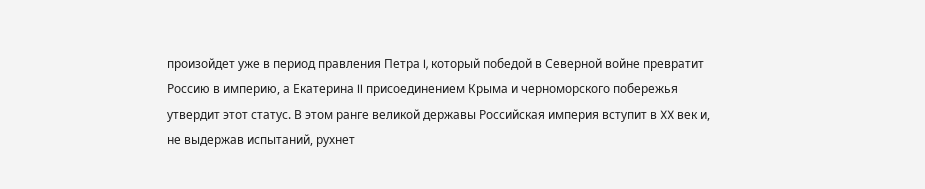произойдет уже в период правления Петра I, который победой в Северной войне превратит Россию в империю, а Екатерина II присоединением Крыма и черноморского побережья утвердит этот статус. В этом ранге великой державы Российская империя вступит в XX век и, не выдержав испытаний, рухнет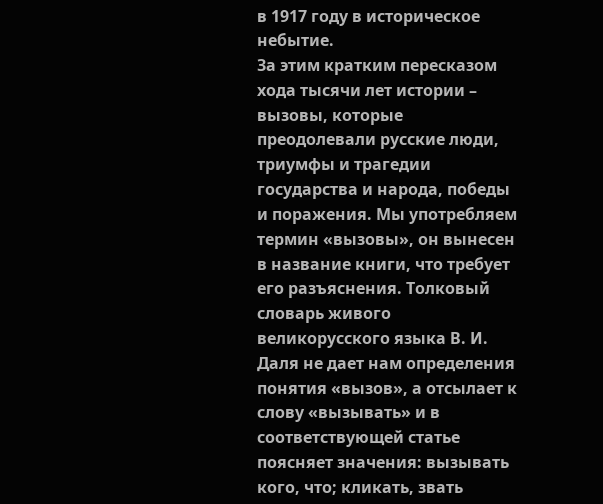в 1917 году в историческое небытие.
За этим кратким пересказом хода тысячи лет истории – вызовы, которые преодолевали русские люди, триумфы и трагедии государства и народа, победы и поражения. Мы употребляем термин «вызовы», он вынесен в название книги, что требует его разъяснения. Толковый словарь живого великорусского языка В. И. Даля не дает нам определения понятия «вызов», а отсылает к слову «вызывать» и в соответствующей статье поясняет значения: вызывать кого, что; кликать, звать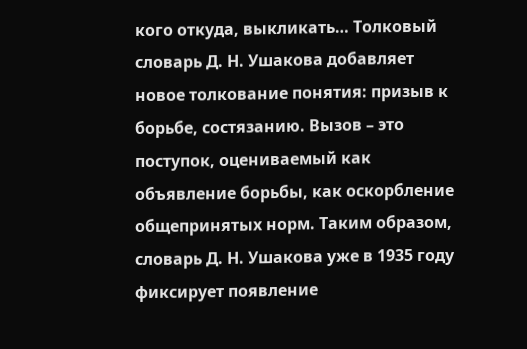кого откуда, выкликать… Толковый словарь Д. Н. Ушакова добавляет новое толкование понятия: призыв к борьбе, состязанию. Вызов – это поступок, оцениваемый как объявление борьбы, как оскорбление общепринятых норм. Таким образом, словарь Д. Н. Ушакова уже в 1935 году фиксирует появление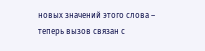новых значений этого слова – теперь вызов связан с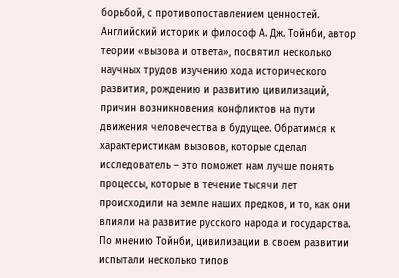борьбой, с противопоставлением ценностей.
Английский историк и философ А. Дж. Тойнби, автор теории «вызова и ответа», посвятил несколько научных трудов изучению хода исторического развития, рождению и развитию цивилизаций, причин возникновения конфликтов на пути движения человечества в будущее. Обратимся к характеристикам вызовов, которые сделал исследователь – это поможет нам лучше понять процессы, которые в течение тысячи лет происходили на земле наших предков, и то, как они влияли на развитие русского народа и государства.
По мнению Тойнби, цивилизации в своем развитии испытали несколько типов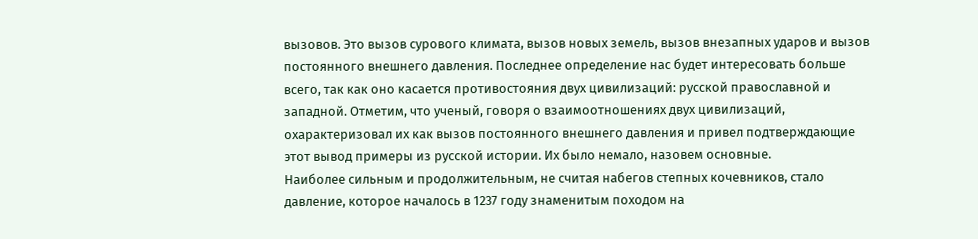вызовов. Это вызов сурового климата, вызов новых земель, вызов внезапных ударов и вызов постоянного внешнего давления. Последнее определение нас будет интересовать больше всего, так как оно касается противостояния двух цивилизаций: русской православной и западной. Отметим, что ученый, говоря о взаимоотношениях двух цивилизаций, охарактеризовал их как вызов постоянного внешнего давления и привел подтверждающие этот вывод примеры из русской истории. Их было немало, назовем основные.
Наиболее сильным и продолжительным, не считая набегов степных кочевников, стало давление, которое началось в 1237 году знаменитым походом на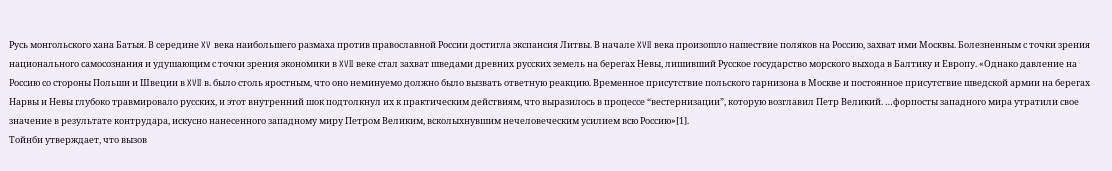Русь монгольского хана Батыя. В середине XV века наибольшего размаха против православной России достигла экспансия Литвы. В начале XVII века произошло нашествие поляков на Россию, захват ими Москвы. Болезненным с точки зрения национального самосознания и удушающим с точки зрения экономики в XVII веке стал захват шведами древних русских земель на берегах Невы, лишивший Русское государство морского выхода в Балтику и Европу. «Однако давление на Россию со стороны Польши и Швеции в XVII в. было столь яростным, что оно неминуемо должно было вызвать ответную реакцию. Временное присутствие польского гарнизона в Москве и постоянное присутствие шведской армии на берегах Нарвы и Невы глубоко травмировало русских, и этот внутренний шок подтолкнул их к практическим действиям, что выразилось в процессе “вестернизации”, которую возглавил Петр Великий. …форпосты западного мира утратили свое значение в результате контрудара, искусно нанесенного западному миру Петром Великим, всколыхнувшим нечеловеческим усилием всю Россию»[1].
Тойнби утверждает, что вызов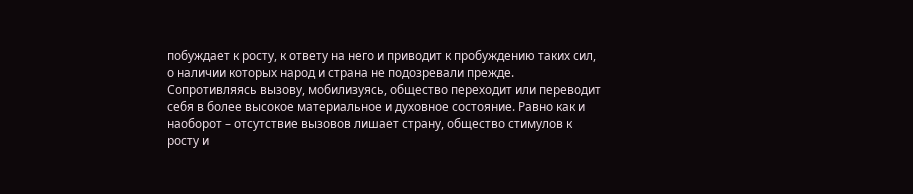побуждает к росту, к ответу на него и приводит к пробуждению таких сил, о наличии которых народ и страна не подозревали прежде. Сопротивляясь вызову, мобилизуясь, общество переходит или переводит себя в более высокое материальное и духовное состояние. Равно как и наоборот – отсутствие вызовов лишает страну, общество стимулов к росту и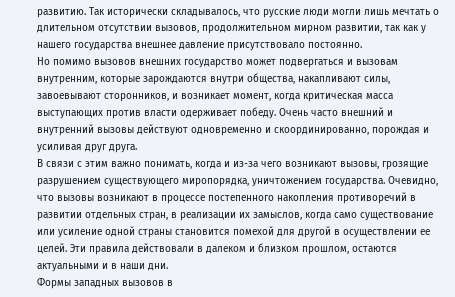развитию. Так исторически складывалось, что русские люди могли лишь мечтать о длительном отсутствии вызовов, продолжительном мирном развитии, так как у нашего государства внешнее давление присутствовало постоянно.
Но помимо вызовов внешних государство может подвергаться и вызовам внутренним, которые зарождаются внутри общества, накапливают силы, завоевывают сторонников, и возникает момент, когда критическая масса выступающих против власти одерживает победу. Очень часто внешний и внутренний вызовы действуют одновременно и скоординированно, порождая и усиливая друг друга.
В связи с этим важно понимать, когда и из-за чего возникают вызовы, грозящие разрушением существующего миропорядка, уничтожением государства. Очевидно, что вызовы возникают в процессе постепенного накопления противоречий в развитии отдельных стран, в реализации их замыслов, когда само существование или усиление одной страны становится помехой для другой в осуществлении ее целей. Эти правила действовали в далеком и близком прошлом, остаются актуальными и в наши дни.
Формы западных вызовов в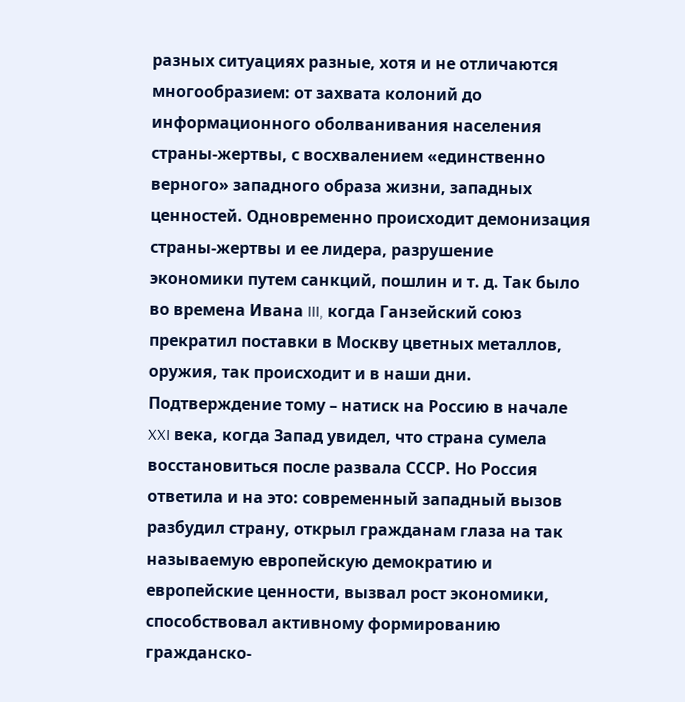разных ситуациях разные, хотя и не отличаются многообразием: от захвата колоний до информационного оболванивания населения страны-жертвы, с восхвалением «единственно верного» западного образа жизни, западных ценностей. Одновременно происходит демонизация страны-жертвы и ее лидера, разрушение экономики путем санкций, пошлин и т. д. Так было во времена Ивана III, когда Ганзейский союз прекратил поставки в Москву цветных металлов, оружия, так происходит и в наши дни. Подтверждение тому – натиск на Россию в начале XXI века, когда Запад увидел, что страна сумела восстановиться после развала СССР. Но Россия ответила и на это: современный западный вызов разбудил страну, открыл гражданам глаза на так называемую европейскую демократию и европейские ценности, вызвал рост экономики, способствовал активному формированию гражданско-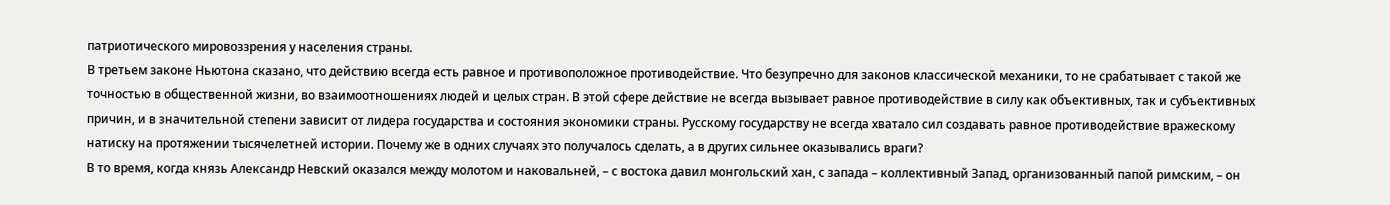патриотического мировоззрения у населения страны.
В третьем законе Ньютона сказано, что действию всегда есть равное и противоположное противодействие. Что безупречно для законов классической механики, то не срабатывает с такой же точностью в общественной жизни, во взаимоотношениях людей и целых стран. В этой сфере действие не всегда вызывает равное противодействие в силу как объективных, так и субъективных причин, и в значительной степени зависит от лидера государства и состояния экономики страны. Русскому государству не всегда хватало сил создавать равное противодействие вражескому натиску на протяжении тысячелетней истории. Почему же в одних случаях это получалось сделать, а в других сильнее оказывались враги?
В то время, когда князь Александр Невский оказался между молотом и наковальней, – с востока давил монгольский хан, с запада – коллективный Запад, организованный папой римским, – он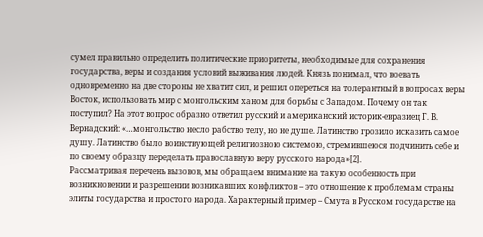сумел правильно определить политические приоритеты, необходимые для сохранения государства, веры и создания условий выживания людей. Князь понимал, что воевать одновременно на две стороны не хватит сил, и решил опереться на толерантный в вопросах веры Восток, использовать мир с монгольским ханом для борьбы с Западом. Почему он так поступил? На этот вопрос образно ответил русский и американский историк-евразиец Г. В. Вернадский: «…монгольство несло рабство телу, но не душе. Латинство грозило исказить самое душу. Латинство было воинствующей религиозною системою, стремившеюся подчинить себе и по своему образцу переделать православную веру русского народа»[2].
Рассматривая перечень вызовов, мы обращаем внимание на такую особенность при возникновении и разрешении возникавших конфликтов – это отношение к проблемам страны элиты государства и простого народа. Характерный пример – Смута в Русском государстве на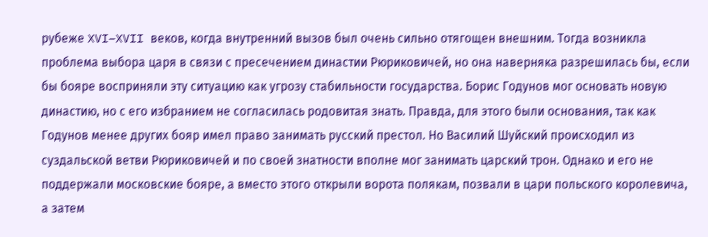рубеже XVI–XVII веков, когда внутренний вызов был очень сильно отягощен внешним. Тогда возникла проблема выбора царя в связи с пресечением династии Рюриковичей, но она наверняка разрешилась бы, если бы бояре восприняли эту ситуацию как угрозу стабильности государства. Борис Годунов мог основать новую династию, но с его избранием не согласилась родовитая знать. Правда, для этого были основания, так как Годунов менее других бояр имел право занимать русский престол. Но Василий Шуйский происходил из суздальской ветви Рюриковичей и по своей знатности вполне мог занимать царский трон. Однако и его не поддержали московские бояре, а вместо этого открыли ворота полякам, позвали в цари польского королевича, а затем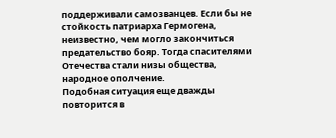поддерживали самозванцев. Если бы не стойкость патриарха Гермогена, неизвестно, чем могло закончиться предательство бояр. Тогда спасителями Отечества стали низы общества, народное ополчение.
Подобная ситуация еще дважды повторится в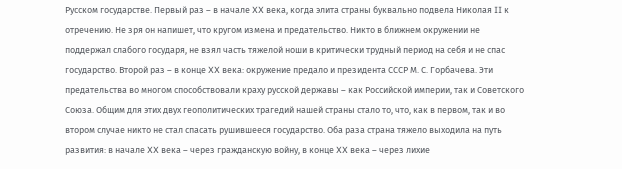Русском государстве. Первый раз – в начале XX века, когда элита страны буквально подвела Николая II к отречению. Не зря он напишет, что кругом измена и предательство. Никто в ближнем окружении не поддержал слабого государя, не взял часть тяжелой ноши в критически трудный период на себя и не спас государство. Второй раз – в конце XX века: окружение предало и президента СССР М. С. Горбачева. Эти предательства во многом способствовали краху русской державы – как Российской империи, так и Советского Союза. Общим для этих двух геополитических трагедий нашей страны стало то, что, как в первом, так и во втором случае никто не стал спасать рушившееся государство. Оба раза страна тяжело выходила на путь развития: в начале XX века – через гражданскую войну, в конце XX века – через лихие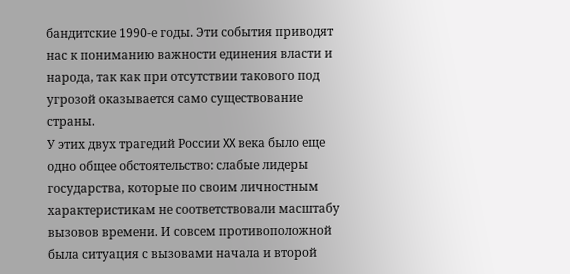бандитские 1990-е годы. Эти события приводят нас к пониманию важности единения власти и народа, так как при отсутствии такового под угрозой оказывается само существование страны.
У этих двух трагедий России XX века было еще одно общее обстоятельство: слабые лидеры государства, которые по своим личностным характеристикам не соответствовали масштабу вызовов времени. И совсем противоположной была ситуация с вызовами начала и второй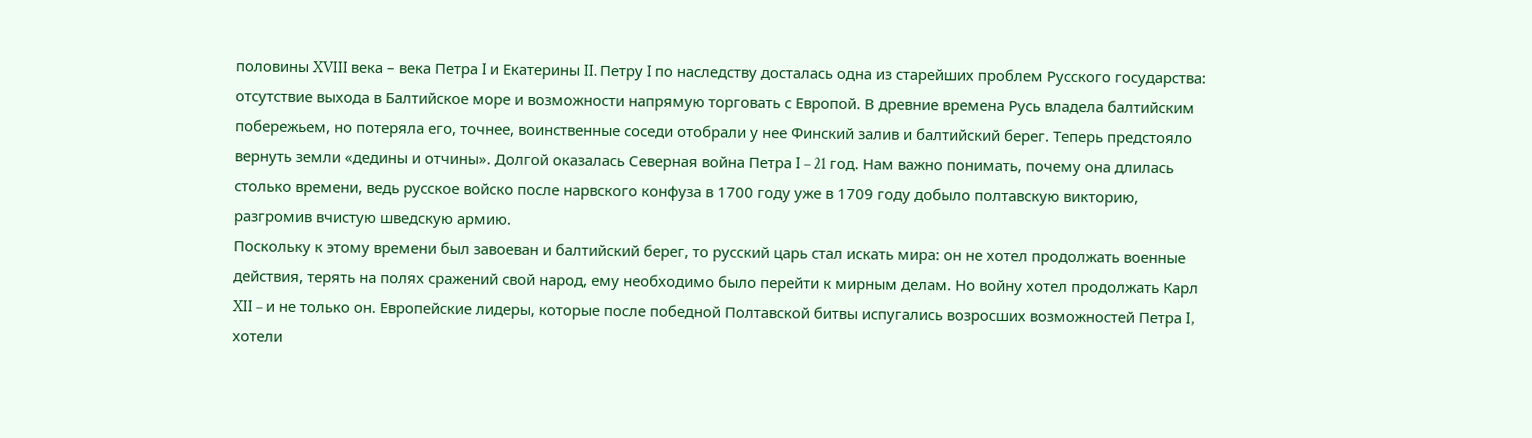половины XVIII века – века Петра I и Екатерины II. Петру I по наследству досталась одна из старейших проблем Русского государства: отсутствие выхода в Балтийское море и возможности напрямую торговать с Европой. В древние времена Русь владела балтийским побережьем, но потеряла его, точнее, воинственные соседи отобрали у нее Финский залив и балтийский берег. Теперь предстояло вернуть земли «дедины и отчины». Долгой оказалась Северная война Петра I – 21 год. Нам важно понимать, почему она длилась столько времени, ведь русское войско после нарвского конфуза в 1700 году уже в 1709 году добыло полтавскую викторию, разгромив вчистую шведскую армию.
Поскольку к этому времени был завоеван и балтийский берег, то русский царь стал искать мира: он не хотел продолжать военные действия, терять на полях сражений свой народ, ему необходимо было перейти к мирным делам. Но войну хотел продолжать Карл XII – и не только он. Европейские лидеры, которые после победной Полтавской битвы испугались возросших возможностей Петра I, хотели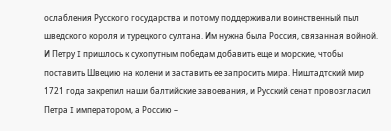ослабления Русского государства и потому поддерживали воинственный пыл шведского короля и турецкого султана. Им нужна была Россия, связанная войной. И Петру I пришлось к сухопутным победам добавить еще и морские, чтобы поставить Швецию на колени и заставить ее запросить мира. Ништадтский мир 1721 года закрепил наши балтийские завоевания, и Русский сенат провозгласил Петра I императором, а Россию –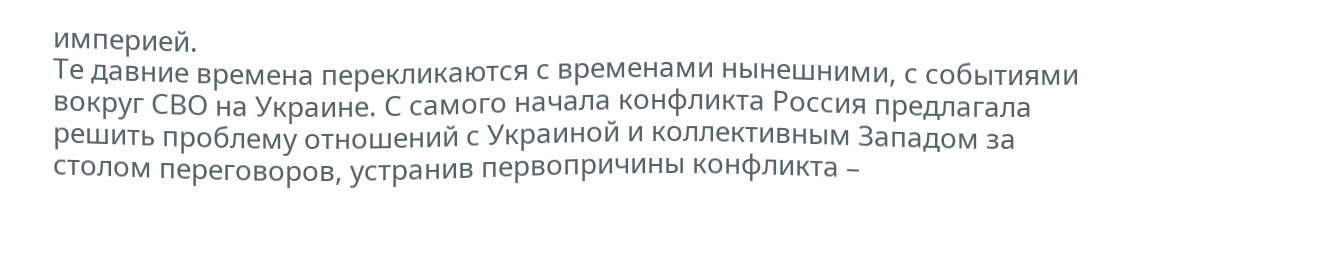империей.
Те давние времена перекликаются с временами нынешними, с событиями вокруг СВО на Украине. С самого начала конфликта Россия предлагала решить проблему отношений с Украиной и коллективным Западом за столом переговоров, устранив первопричины конфликта –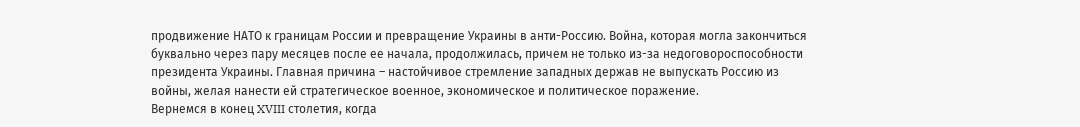продвижение НАТО к границам России и превращение Украины в анти-Россию. Война, которая могла закончиться буквально через пару месяцев после ее начала, продолжилась, причем не только из-за недоговороспособности президента Украины. Главная причина – настойчивое стремление западных держав не выпускать Россию из войны, желая нанести ей стратегическое военное, экономическое и политическое поражение.
Вернемся в конец XVIII столетия, когда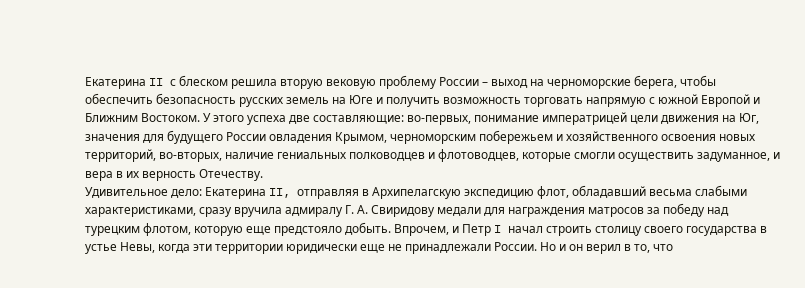Екатерина II с блеском решила вторую вековую проблему России – выход на черноморские берега, чтобы обеспечить безопасность русских земель на Юге и получить возможность торговать напрямую с южной Европой и Ближним Востоком. У этого успеха две составляющие: во-первых, понимание императрицей цели движения на Юг, значения для будущего России овладения Крымом, черноморским побережьем и хозяйственного освоения новых территорий, во-вторых, наличие гениальных полководцев и флотоводцев, которые смогли осуществить задуманное, и вера в их верность Отечеству.
Удивительное дело: Екатерина II, отправляя в Архипелагскую экспедицию флот, обладавший весьма слабыми характеристиками, сразу вручила адмиралу Г. А. Свиридову медали для награждения матросов за победу над турецким флотом, которую еще предстояло добыть. Впрочем, и Петр I начал строить столицу своего государства в устье Невы, когда эти территории юридически еще не принадлежали России. Но и он верил в то, что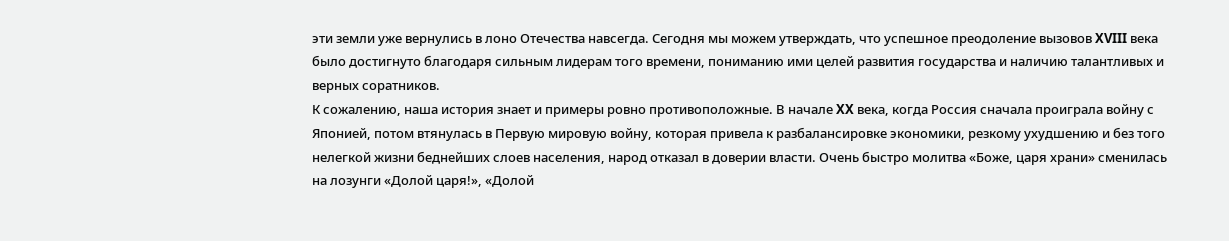эти земли уже вернулись в лоно Отечества навсегда. Сегодня мы можем утверждать, что успешное преодоление вызовов XVIII века было достигнуто благодаря сильным лидерам того времени, пониманию ими целей развития государства и наличию талантливых и верных соратников.
К сожалению, наша история знает и примеры ровно противоположные. В начале XX века, когда Россия сначала проиграла войну с Японией, потом втянулась в Первую мировую войну, которая привела к разбалансировке экономики, резкому ухудшению и без того нелегкой жизни беднейших слоев населения, народ отказал в доверии власти. Очень быстро молитва «Боже, царя храни» сменилась на лозунги «Долой царя!», «Долой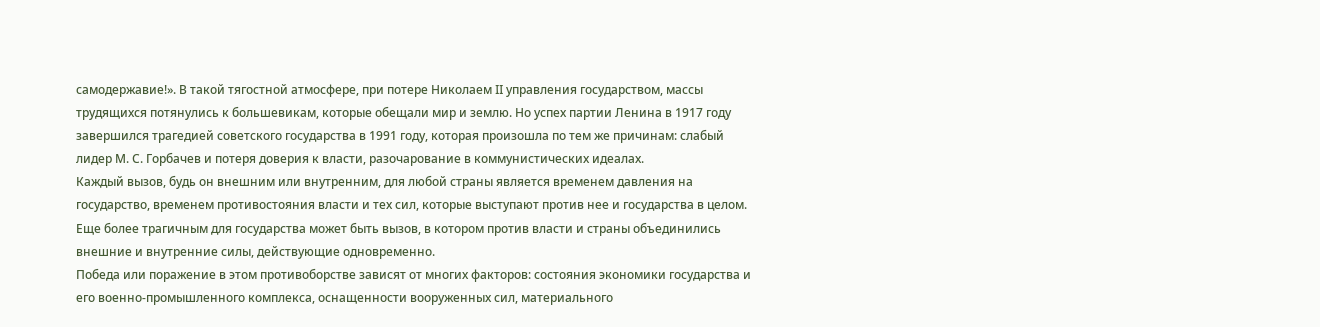самодержавие!». В такой тягостной атмосфере, при потере Николаем II управления государством, массы трудящихся потянулись к большевикам, которые обещали мир и землю. Но успех партии Ленина в 1917 году завершился трагедией советского государства в 1991 году, которая произошла по тем же причинам: слабый лидер М. С. Горбачев и потеря доверия к власти, разочарование в коммунистических идеалах.
Каждый вызов, будь он внешним или внутренним, для любой страны является временем давления на государство, временем противостояния власти и тех сил, которые выступают против нее и государства в целом. Еще более трагичным для государства может быть вызов, в котором против власти и страны объединились внешние и внутренние силы, действующие одновременно.
Победа или поражение в этом противоборстве зависят от многих факторов: состояния экономики государства и его военно-промышленного комплекса, оснащенности вооруженных сил, материального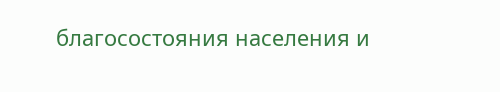благосостояния населения и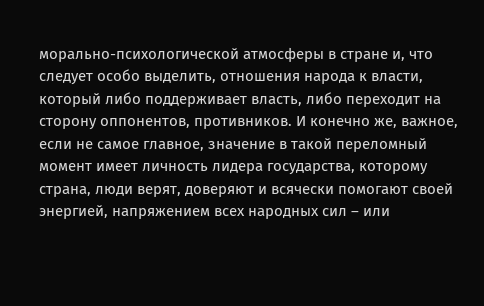морально-психологической атмосферы в стране и, что следует особо выделить, отношения народа к власти, который либо поддерживает власть, либо переходит на сторону оппонентов, противников. И конечно же, важное, если не самое главное, значение в такой переломный момент имеет личность лидера государства, которому страна, люди верят, доверяют и всячески помогают своей энергией, напряжением всех народных сил – или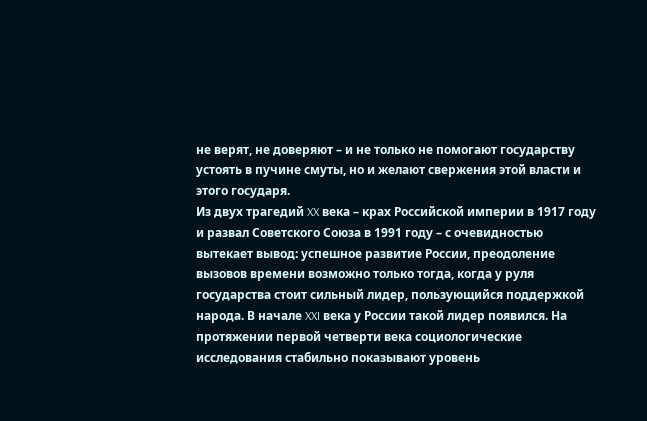не верят, не доверяют – и не только не помогают государству устоять в пучине смуты, но и желают свержения этой власти и этого государя.
Из двух трагедий XX века – крах Российской империи в 1917 году и развал Советского Союза в 1991 году – с очевидностью вытекает вывод: успешное развитие России, преодоление вызовов времени возможно только тогда, когда у руля государства стоит сильный лидер, пользующийся поддержкой народа. В начале XXI века у России такой лидер появился. На протяжении первой четверти века социологические исследования стабильно показывают уровень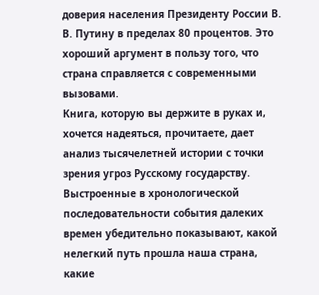доверия населения Президенту России В. В. Путину в пределах 80 процентов. Это хороший аргумент в пользу того, что страна справляется с современными вызовами.
Книга, которую вы держите в руках и, хочется надеяться, прочитаете, дает анализ тысячелетней истории с точки зрения угроз Русскому государству. Выстроенные в хронологической последовательности события далеких времен убедительно показывают, какой нелегкий путь прошла наша страна, какие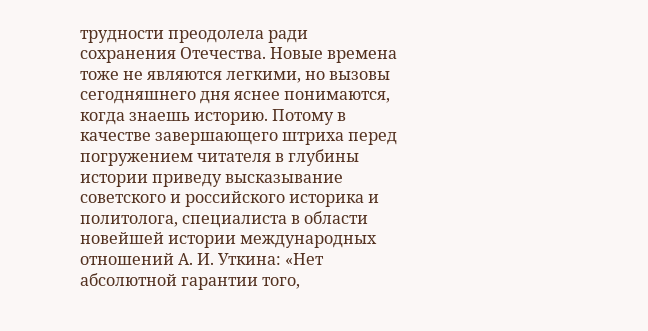трудности преодолела ради сохранения Отечества. Новые времена тоже не являются легкими, но вызовы сегодняшнего дня яснее понимаются, когда знаешь историю. Потому в качестве завершающего штриха перед погружением читателя в глубины истории приведу высказывание советского и российского историка и политолога, специалиста в области новейшей истории международных отношений А. И. Уткина: «Нет абсолютной гарантии того,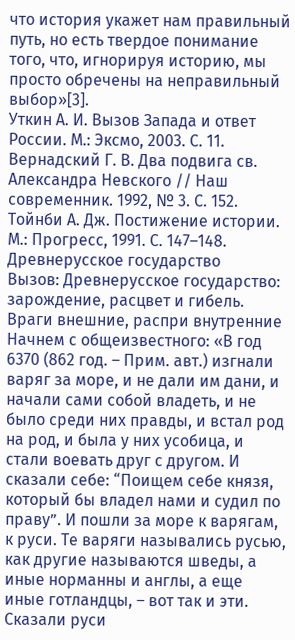что история укажет нам правильный путь, но есть твердое понимание того, что, игнорируя историю, мы просто обречены на неправильный выбор»[3].
Уткин А. И. Вызов Запада и ответ России. М.: Эксмо, 2003. С. 11.
Вернадский Г. В. Два подвига св. Александра Невского // Наш современник. 1992, № 3. С. 152.
Тойнби А. Дж. Постижение истории. М.: Прогресс, 1991. С. 147–148.
Древнерусское государство
Вызов: Древнерусское государство: зарождение, расцвет и гибель. Враги внешние, распри внутренние
Начнем с общеизвестного: «В год 6370 (862 год. – Прим. авт.) изгнали варяг за море, и не дали им дани, и начали сами собой владеть, и не было среди них правды, и встал род на род, и была у них усобица, и стали воевать друг с другом. И сказали себе: “Поищем себе князя, который бы владел нами и судил по праву”. И пошли за море к варягам, к руси. Те варяги назывались русью, как другие называются шведы, а иные норманны и англы, а еще иные готландцы, – вот так и эти. Сказали руси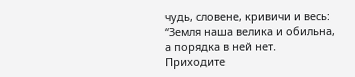чудь, словене, кривичи и весь: “Земля наша велика и обильна, а порядка в ней нет. Приходите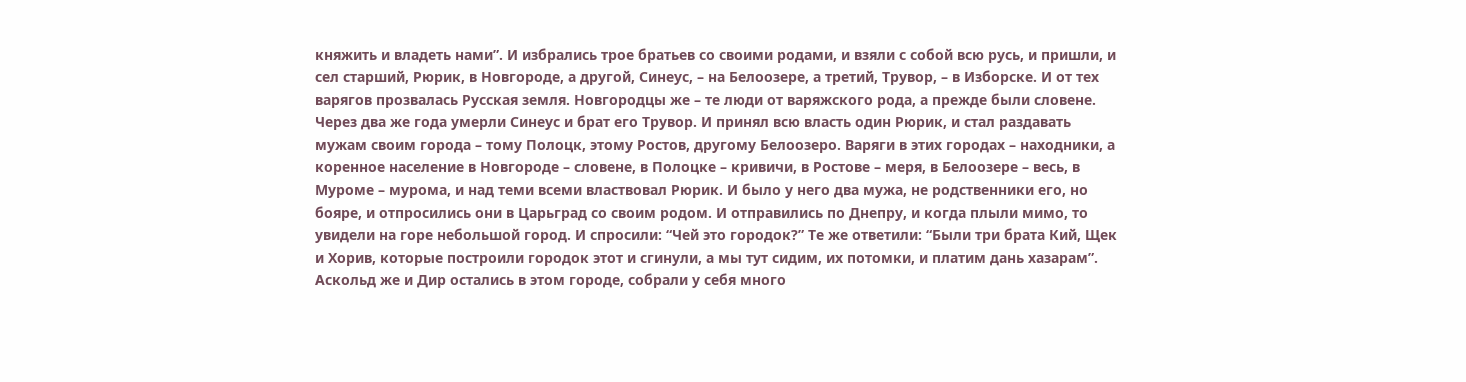княжить и владеть нами”. И избрались трое братьев со своими родами, и взяли с собой всю русь, и пришли, и сел старший, Рюрик, в Новгороде, а другой, Синеус, – на Белоозере, а третий, Трувор, – в Изборске. И от тех варягов прозвалась Русская земля. Новгородцы же – те люди от варяжского рода, а прежде были словене. Через два же года умерли Синеус и брат его Трувор. И принял всю власть один Рюрик, и стал раздавать мужам своим города – тому Полоцк, этому Ростов, другому Белоозеро. Варяги в этих городах – находники, а коренное население в Новгороде – словене, в Полоцке – кривичи, в Ростове – меря, в Белоозере – весь, в Муроме – мурома, и над теми всеми властвовал Рюрик. И было у него два мужа, не родственники его, но бояре, и отпросились они в Царьград со своим родом. И отправились по Днепру, и когда плыли мимо, то увидели на горе небольшой город. И спросили: “Чей это городок?” Те же ответили: “Были три брата Кий, Щек и Хорив, которые построили городок этот и сгинули, а мы тут сидим, их потомки, и платим дань хазарам”. Аскольд же и Дир остались в этом городе, собрали у себя много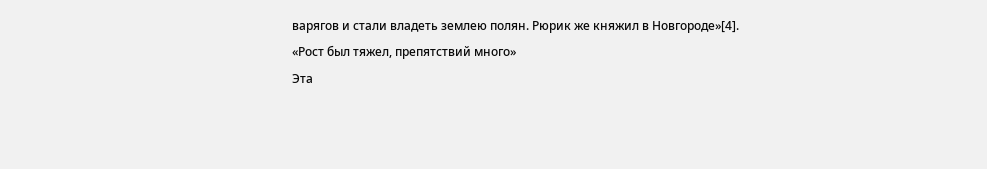варягов и стали владеть землею полян. Рюрик же княжил в Новгороде»[4].
«Рост был тяжел, препятствий много»
Эта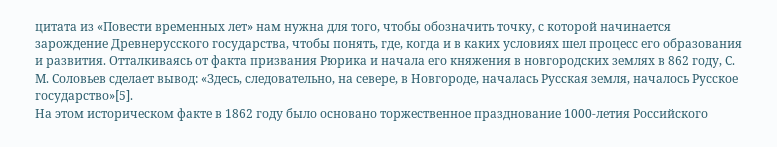цитата из «Повести временных лет» нам нужна для того, чтобы обозначить точку, с которой начинается зарождение Древнерусского государства, чтобы понять, где, когда и в каких условиях шел процесс его образования и развития. Отталкиваясь от факта призвания Рюрика и начала его княжения в новгородских землях в 862 году, С. М. Соловьев сделает вывод: «Здесь, следовательно, на севере, в Новгороде, началась Русская земля, началось Русское государство»[5].
На этом историческом факте в 1862 году было основано торжественное празднование 1000-летия Российского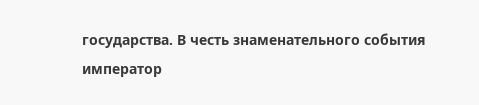государства. В честь знаменательного события император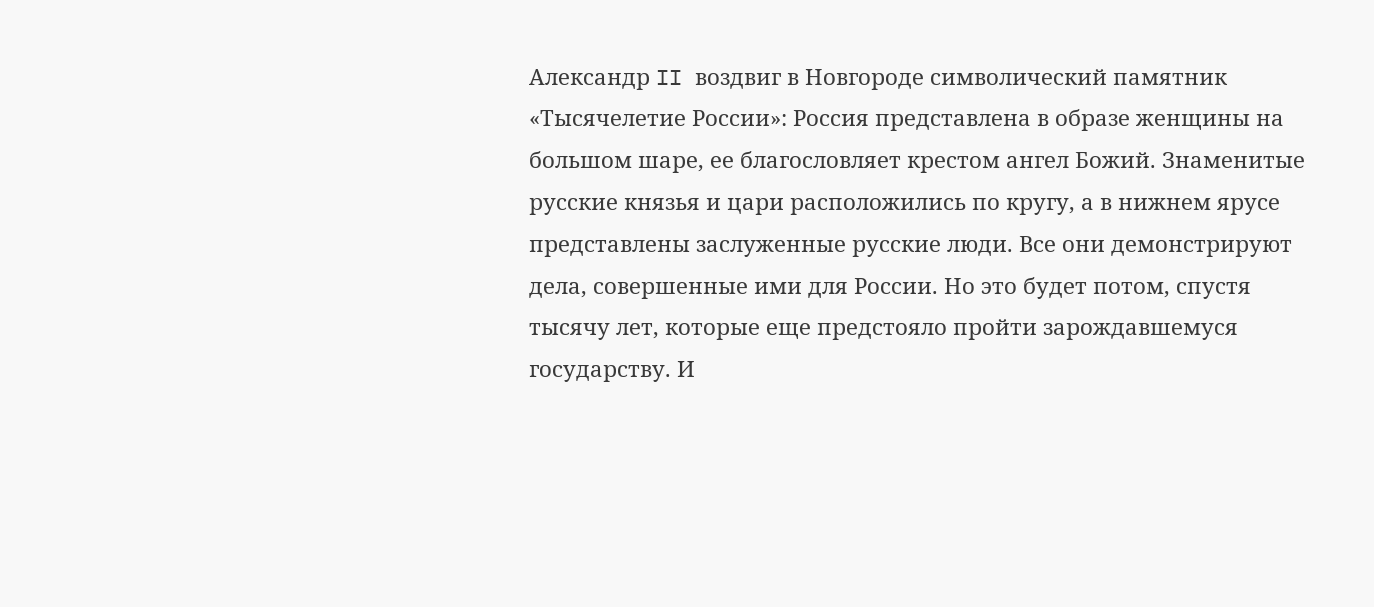Александр II воздвиг в Новгороде символический памятник «Тысячелетие России»: Россия представлена в образе женщины на большом шаре, ее благословляет крестом ангел Божий. Знаменитые русские князья и цари расположились по кругу, а в нижнем ярусе представлены заслуженные русские люди. Все они демонстрируют дела, совершенные ими для России. Но это будет потом, спустя тысячу лет, которые еще предстояло пройти зарождавшемуся государству. И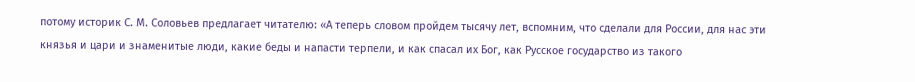потому историк С. М. Соловьев предлагает читателю: «А теперь словом пройдем тысячу лет, вспомним, что сделали для России, для нас эти князья и цари и знаменитые люди, какие беды и напасти терпели, и как спасал их Бог, как Русское государство из такого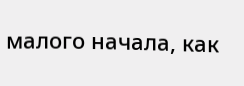малого начала, как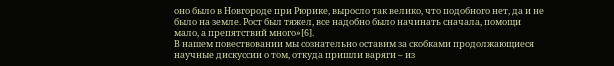оно было в Новгороде при Рюрике, выросло так велико, что подобного нет, да и не было на земле. Рост был тяжел, все надобно было начинать сначала, помощи мало, а препятствий много»[6].
В нашем повествовании мы сознательно оставим за скобками продолжающиеся научные дискуссии о том, откуда пришли варяги – из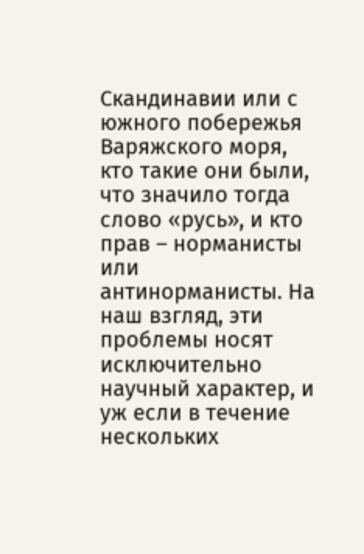Скандинавии или с южного побережья Варяжского моря, кто такие они были, что значило тогда слово «русь», и кто прав – норманисты или антинорманисты. На наш взгляд, эти проблемы носят исключительно научный характер, и уж если в течение нескольких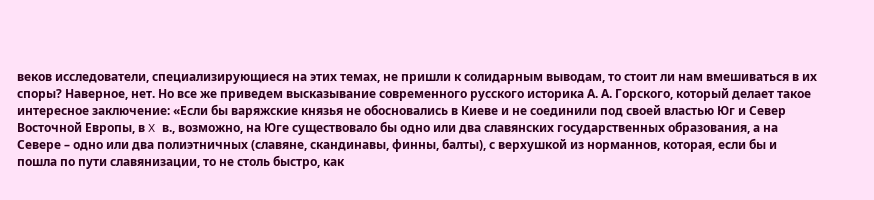веков исследователи, специализирующиеся на этих темах, не пришли к солидарным выводам, то стоит ли нам вмешиваться в их споры? Наверное, нет. Но все же приведем высказывание современного русского историка А. А. Горского, который делает такое интересное заключение: «Если бы варяжские князья не обосновались в Киеве и не соединили под своей властью Юг и Север Восточной Европы, в X в., возможно, на Юге существовало бы одно или два славянских государственных образования, а на Севере – одно или два полиэтничных (славяне, скандинавы, финны, балты), с верхушкой из норманнов, которая, если бы и пошла по пути славянизации, то не столь быстро, как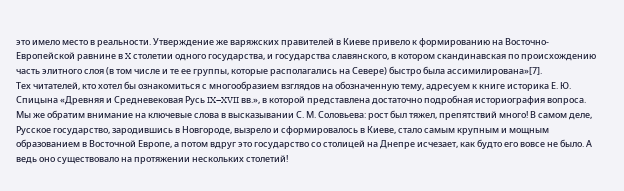это имело место в реальности. Утверждение же варяжских правителей в Киеве привело к формированию на Восточно-Европейской равнине в X столетии одного государства, и государства славянского, в котором скандинавская по происхождению часть элитного слоя (в том числе и те ее группы, которые располагались на Севере) быстро была ассимилирована»[7].
Тех читателей, кто хотел бы ознакомиться с многообразием взглядов на обозначенную тему, адресуем к книге историка Е. Ю. Спицына «Древняя и Средневековая Русь IX–XVII вв.», в которой представлена достаточно подробная историография вопроса.
Мы же обратим внимание на ключевые слова в высказывании С. М. Соловьева: рост был тяжел, препятствий много! В самом деле, Русское государство, зародившись в Новгороде, вызрело и сформировалось в Киеве, стало самым крупным и мощным образованием в Восточной Европе, а потом вдруг это государство со столицей на Днепре исчезает, как будто его вовсе не было. А ведь оно существовало на протяжении нескольких столетий!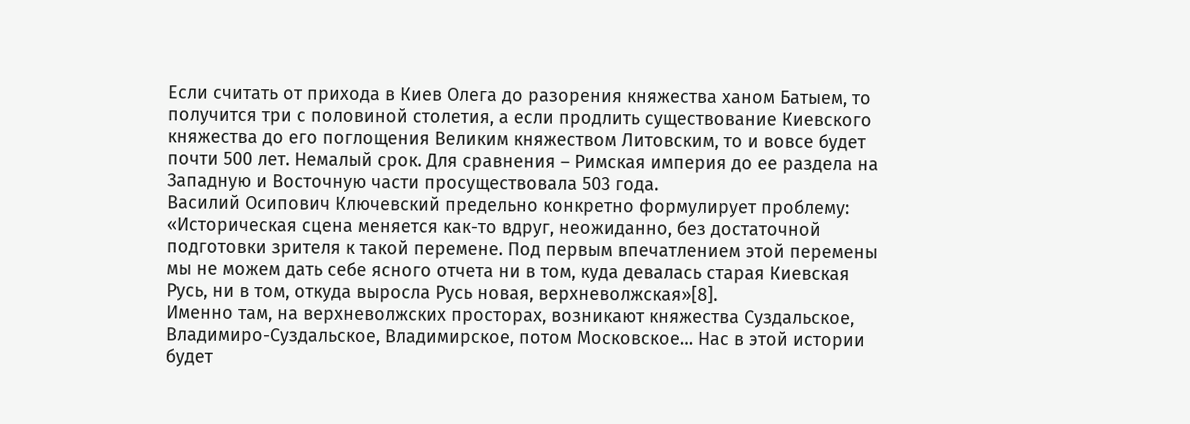Если считать от прихода в Киев Олега до разорения княжества ханом Батыем, то получится три с половиной столетия, а если продлить существование Киевского княжества до его поглощения Великим княжеством Литовским, то и вовсе будет почти 500 лет. Немалый срок. Для сравнения – Римская империя до ее раздела на Западную и Восточную части просуществовала 503 года.
Василий Осипович Ключевский предельно конкретно формулирует проблему: «Историческая сцена меняется как-то вдруг, неожиданно, без достаточной подготовки зрителя к такой перемене. Под первым впечатлением этой перемены мы не можем дать себе ясного отчета ни в том, куда девалась старая Киевская Русь, ни в том, откуда выросла Русь новая, верхневолжская»[8].
Именно там, на верхневолжских просторах, возникают княжества Суздальское, Владимиро-Суздальское, Владимирское, потом Московское… Нас в этой истории будет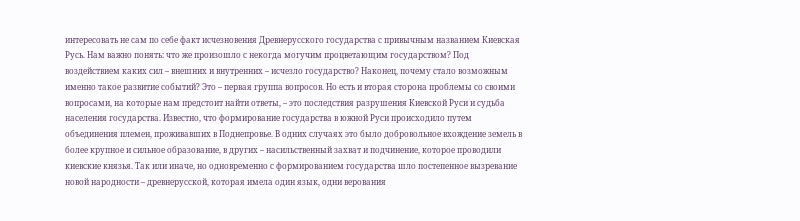интересовать не сам по себе факт исчезновения Древнерусского государства с привычным названием Киевская Русь. Нам важно понять: что же произошло с некогда могучим процветающим государством? Под воздействием каких сил – внешних и внутренних – исчезло государство? Наконец, почему стало возможным именно такое развитие событий? Это – первая группа вопросов. Но есть и вторая сторона проблемы со своими вопросами, на которые нам предстоит найти ответы, – это последствия разрушения Киевской Руси и судьба населения государства. Известно, что формирование государства в южной Руси происходило путем объединения племен, проживавших в Поднепровье. В одних случаях это было добровольное вхождение земель в более крупное и сильное образование, в других – насильственный захват и подчинение, которое проводили киевские князья. Так или иначе, но одновременно с формированием государства шло постепенное вызревание новой народности – древнерусской, которая имела один язык, одни верования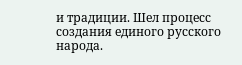и традиции. Шел процесс создания единого русского народа.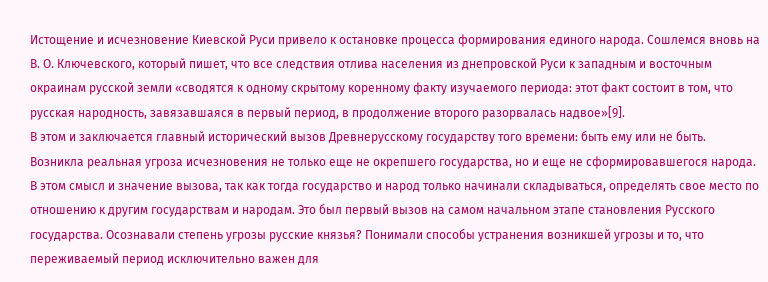Истощение и исчезновение Киевской Руси привело к остановке процесса формирования единого народа. Сошлемся вновь на В. О. Ключевского, который пишет, что все следствия отлива населения из днепровской Руси к западным и восточным окраинам русской земли «сводятся к одному скрытому коренному факту изучаемого периода: этот факт состоит в том, что русская народность, завязавшаяся в первый период, в продолжение второго разорвалась надвое»[9].
В этом и заключается главный исторический вызов Древнерусскому государству того времени: быть ему или не быть. Возникла реальная угроза исчезновения не только еще не окрепшего государства, но и еще не сформировавшегося народа. В этом смысл и значение вызова, так как тогда государство и народ только начинали складываться, определять свое место по отношению к другим государствам и народам. Это был первый вызов на самом начальном этапе становления Русского государства. Осознавали степень угрозы русские князья? Понимали способы устранения возникшей угрозы и то, что переживаемый период исключительно важен для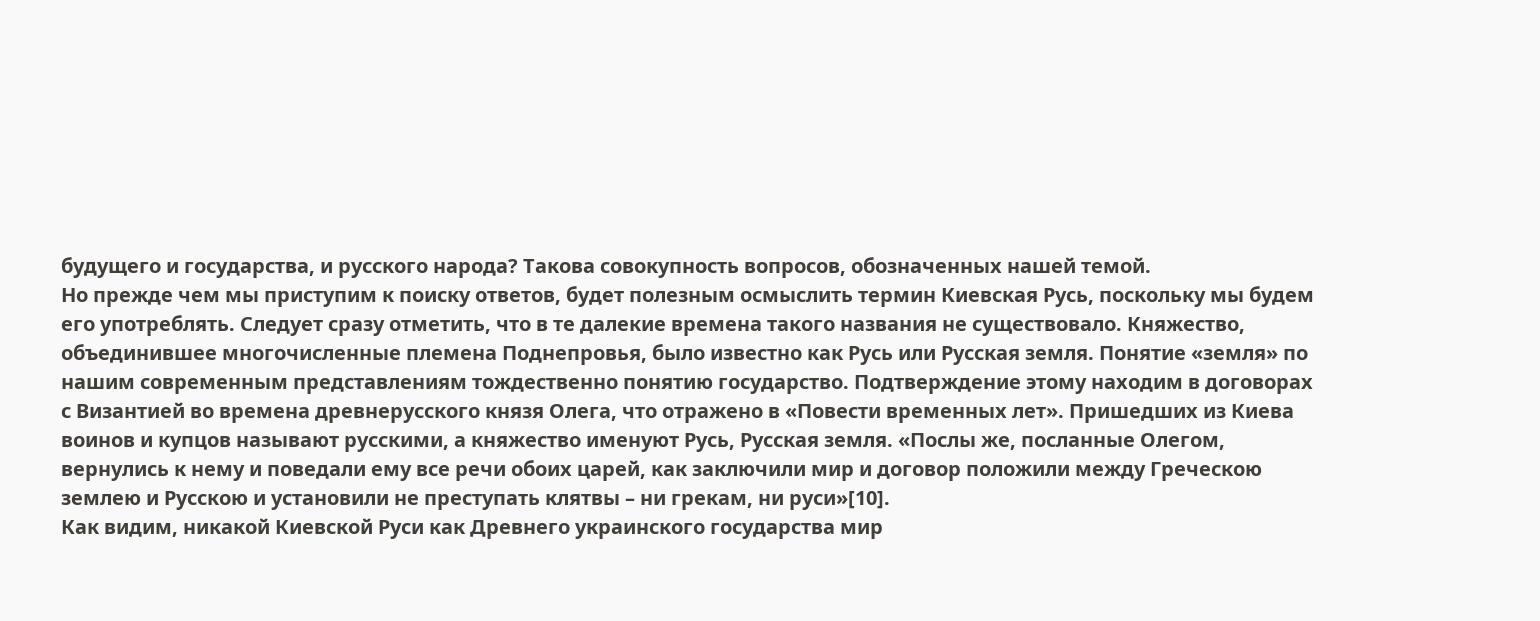будущего и государства, и русского народа? Такова совокупность вопросов, обозначенных нашей темой.
Но прежде чем мы приступим к поиску ответов, будет полезным осмыслить термин Киевская Русь, поскольку мы будем его употреблять. Следует сразу отметить, что в те далекие времена такого названия не существовало. Княжество, объединившее многочисленные племена Поднепровья, было известно как Русь или Русская земля. Понятие «земля» по нашим современным представлениям тождественно понятию государство. Подтверждение этому находим в договорах с Византией во времена древнерусского князя Олега, что отражено в «Повести временных лет». Пришедших из Киева воинов и купцов называют русскими, а княжество именуют Русь, Русская земля. «Послы же, посланные Олегом, вернулись к нему и поведали ему все речи обоих царей, как заключили мир и договор положили между Греческою землею и Русскою и установили не преступать клятвы – ни грекам, ни руси»[10].
Как видим, никакой Киевской Руси как Древнего украинского государства мир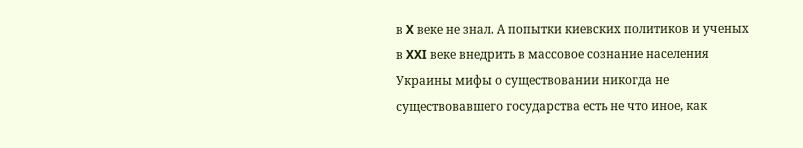в X веке не знал. А попытки киевских политиков и ученых в XXI веке внедрить в массовое сознание населения Украины мифы о существовании никогда не существовавшего государства есть не что иное, как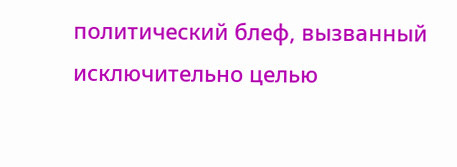политический блеф, вызванный исключительно целью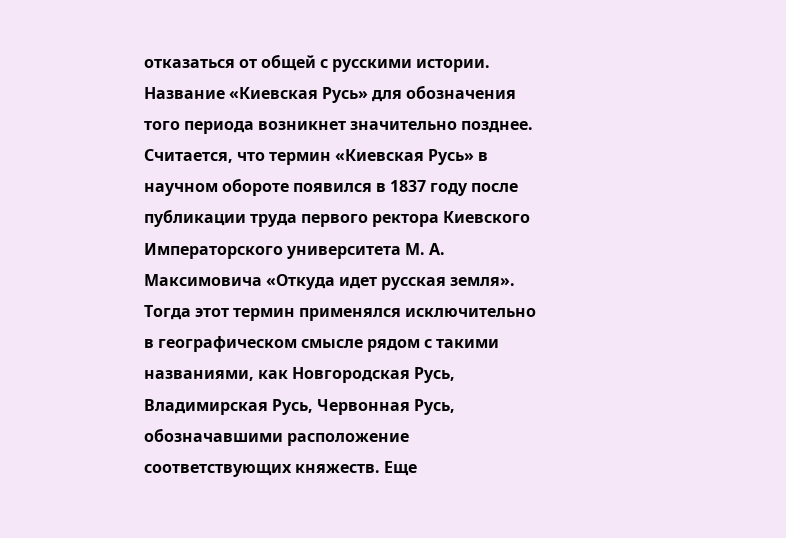отказаться от общей с русскими истории. Название «Киевская Русь» для обозначения того периода возникнет значительно позднее. Считается, что термин «Киевская Русь» в научном обороте появился в 1837 году после публикации труда первого ректора Киевского Императорского университета М. А. Максимовича «Откуда идет русская земля». Тогда этот термин применялся исключительно в географическом смысле рядом с такими названиями, как Новгородская Русь, Владимирская Русь, Червонная Русь, обозначавшими расположение соответствующих княжеств. Еще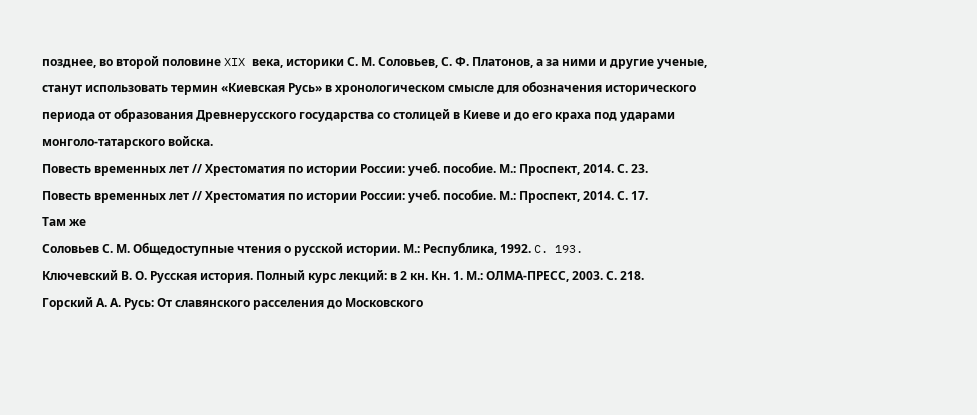позднее, во второй половине XIX века, историки С. М. Соловьев, С. Ф. Платонов, а за ними и другие ученые, станут использовать термин «Киевская Русь» в хронологическом смысле для обозначения исторического периода от образования Древнерусского государства со столицей в Киеве и до его краха под ударами монголо-татарского войска.
Повесть временных лет // Хрестоматия по истории России: учеб. пособие. М.: Проспект, 2014. С. 23.
Повесть временных лет // Хрестоматия по истории России: учеб. пособие. М.: Проспект, 2014. С. 17.
Там же
Соловьев С. М. Общедоступные чтения о русской истории. М.: Республика, 1992. C. 193.
Ключевский В. О. Русская история. Полный курс лекций: в 2 кн. Кн. 1. М.: ОЛМА-ПРЕСС, 2003. С. 218.
Горский А. А. Русь: От славянского расселения до Московского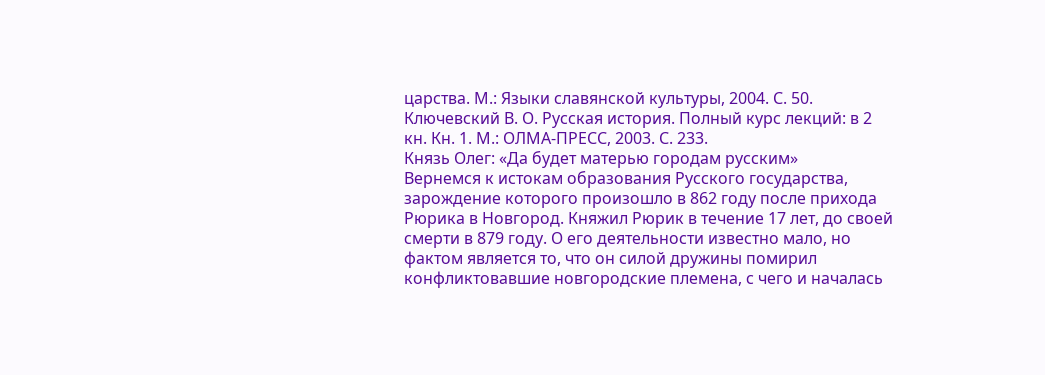царства. М.: Языки славянской культуры, 2004. С. 50.
Ключевский В. О. Русская история. Полный курс лекций: в 2 кн. Кн. 1. М.: ОЛМА-ПРЕСС, 2003. С. 233.
Князь Олег: «Да будет матерью городам русским»
Вернемся к истокам образования Русского государства, зарождение которого произошло в 862 году после прихода Рюрика в Новгород. Княжил Рюрик в течение 17 лет, до своей смерти в 879 году. О его деятельности известно мало, но фактом является то, что он силой дружины помирил конфликтовавшие новгородские племена, с чего и началась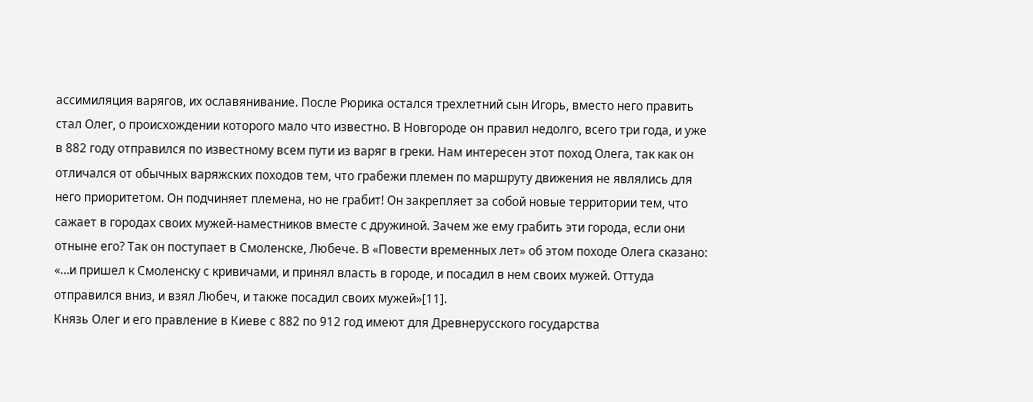ассимиляция варягов, их ославянивание. После Рюрика остался трехлетний сын Игорь, вместо него править стал Олег, о происхождении которого мало что известно. В Новгороде он правил недолго, всего три года, и уже в 882 году отправился по известному всем пути из варяг в греки. Нам интересен этот поход Олега, так как он отличался от обычных варяжских походов тем, что грабежи племен по маршруту движения не являлись для него приоритетом. Он подчиняет племена, но не грабит! Он закрепляет за собой новые территории тем, что сажает в городах своих мужей-наместников вместе с дружиной. Зачем же ему грабить эти города, если они отныне его? Так он поступает в Смоленске, Любече. В «Повести временных лет» об этом походе Олега сказано: «…и пришел к Смоленску с кривичами, и принял власть в городе, и посадил в нем своих мужей. Оттуда отправился вниз, и взял Любеч, и также посадил своих мужей»[11].
Князь Олег и его правление в Киеве с 882 по 912 год имеют для Древнерусского государства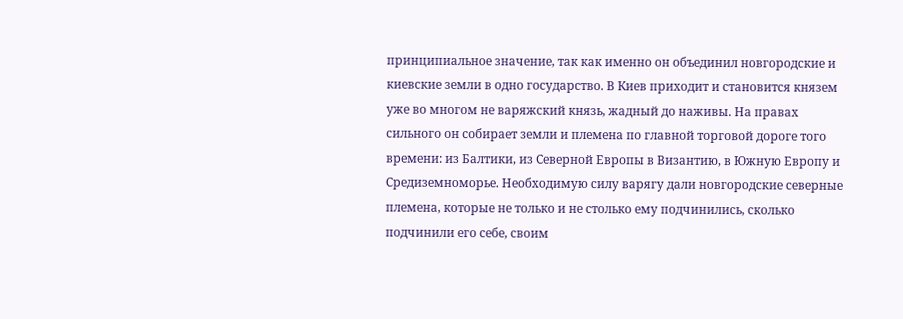принципиальное значение, так как именно он объединил новгородские и киевские земли в одно государство. В Киев приходит и становится князем уже во многом не варяжский князь, жадный до наживы. На правах сильного он собирает земли и племена по главной торговой дороге того времени: из Балтики, из Северной Европы в Византию, в Южную Европу и Средиземноморье. Необходимую силу варягу дали новгородские северные племена, которые не только и не столько ему подчинились, сколько подчинили его себе, своим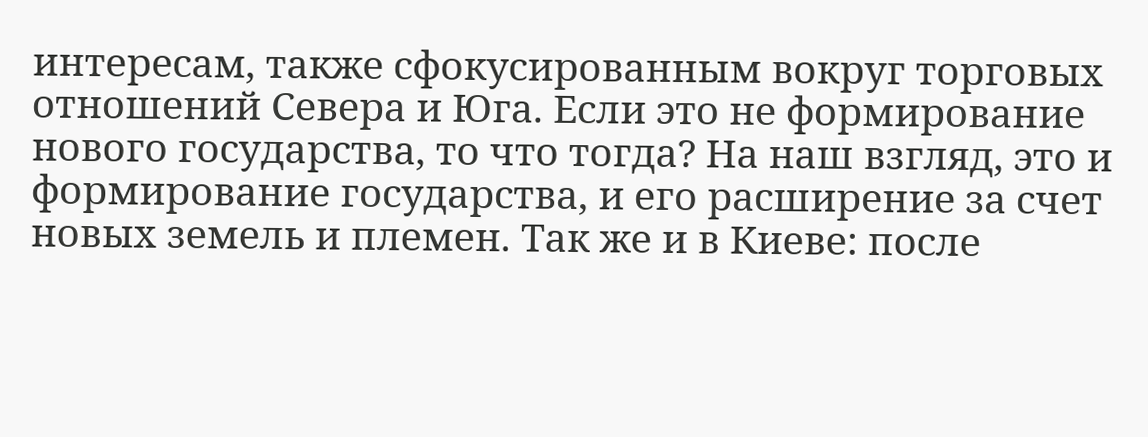интересам, также сфокусированным вокруг торговых отношений Севера и Юга. Если это не формирование нового государства, то что тогда? На наш взгляд, это и формирование государства, и его расширение за счет новых земель и племен. Так же и в Киеве: после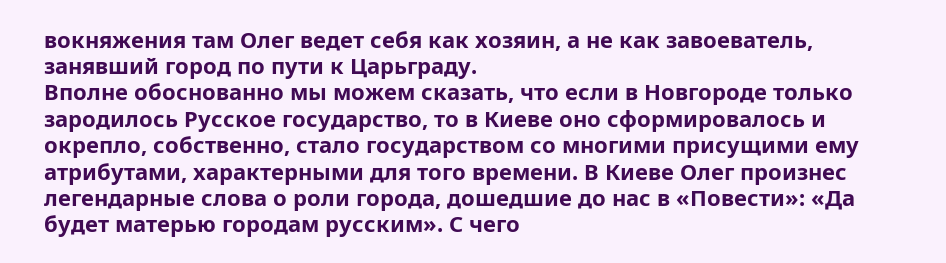вокняжения там Олег ведет себя как хозяин, а не как завоеватель, занявший город по пути к Царьграду.
Вполне обоснованно мы можем сказать, что если в Новгороде только зародилось Русское государство, то в Киеве оно сформировалось и окрепло, собственно, стало государством со многими присущими ему атрибутами, характерными для того времени. В Киеве Олег произнес легендарные слова о роли города, дошедшие до нас в «Повести»: «Да будет матерью городам русским». С чего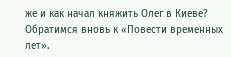же и как начал княжить Олег в Киеве? Обратимся вновь к «Повести временных лет».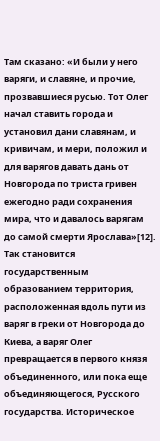Там сказано: «И были у него варяги, и славяне, и прочие, прозвавшиеся русью. Тот Олег начал ставить города и установил дани славянам, и кривичам, и мери, положил и для варягов давать дань от Новгорода по триста гривен ежегодно ради сохранения мира, что и давалось варягам до самой смерти Ярослава»[12].
Так становится государственным образованием территория, расположенная вдоль пути из варяг в греки от Новгорода до Киева, а варяг Олег превращается в первого князя объединенного, или пока еще объединяющегося, Русского государства. Историческое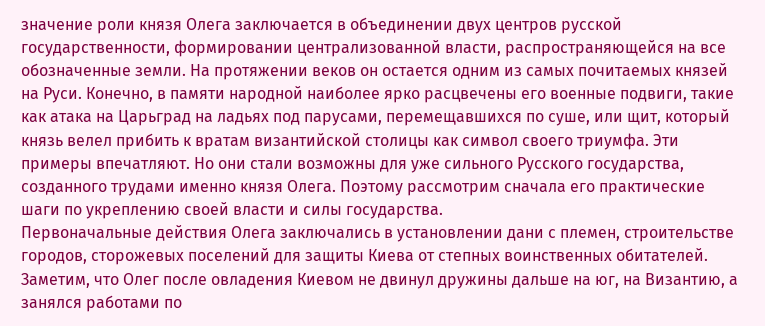значение роли князя Олега заключается в объединении двух центров русской государственности, формировании централизованной власти, распространяющейся на все обозначенные земли. На протяжении веков он остается одним из самых почитаемых князей на Руси. Конечно, в памяти народной наиболее ярко расцвечены его военные подвиги, такие как атака на Царьград на ладьях под парусами, перемещавшихся по суше, или щит, который князь велел прибить к вратам византийской столицы как символ своего триумфа. Эти примеры впечатляют. Но они стали возможны для уже сильного Русского государства, созданного трудами именно князя Олега. Поэтому рассмотрим сначала его практические шаги по укреплению своей власти и силы государства.
Первоначальные действия Олега заключались в установлении дани с племен, строительстве городов, сторожевых поселений для защиты Киева от степных воинственных обитателей. Заметим, что Олег после овладения Киевом не двинул дружины дальше на юг, на Византию, а занялся работами по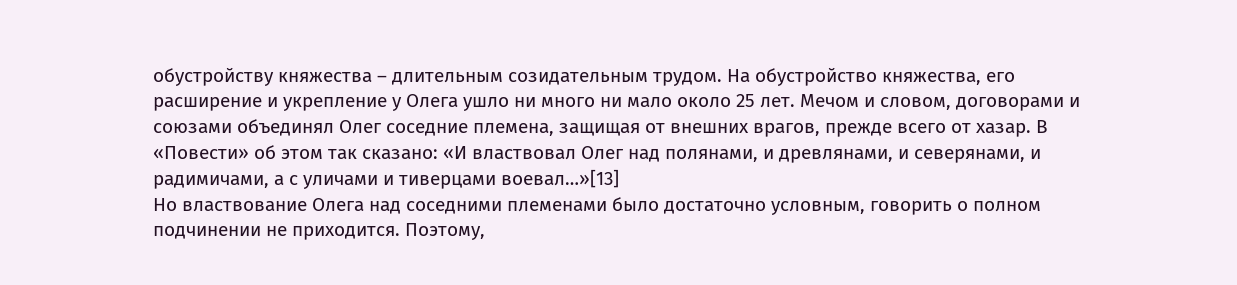обустройству княжества – длительным созидательным трудом. На обустройство княжества, его расширение и укрепление у Олега ушло ни много ни мало около 25 лет. Мечом и словом, договорами и союзами объединял Олег соседние племена, защищая от внешних врагов, прежде всего от хазар. В «Повести» об этом так сказано: «И властвовал Олег над полянами, и древлянами, и северянами, и радимичами, а с уличами и тиверцами воевал…»[13]
Но властвование Олега над соседними племенами было достаточно условным, говорить о полном подчинении не приходится. Поэтому,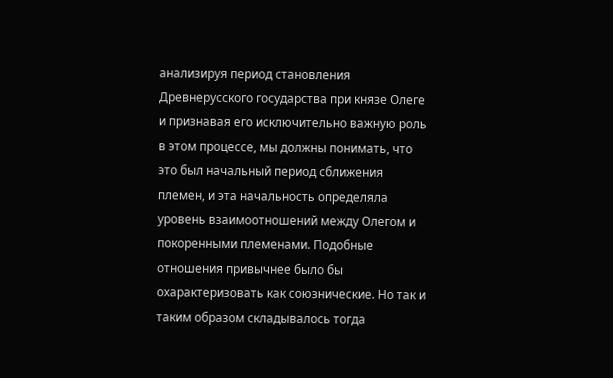анализируя период становления Древнерусского государства при князе Олеге и признавая его исключительно важную роль в этом процессе, мы должны понимать, что это был начальный период сближения племен, и эта начальность определяла уровень взаимоотношений между Олегом и покоренными племенами. Подобные отношения привычнее было бы охарактеризовать как союзнические. Но так и таким образом складывалось тогда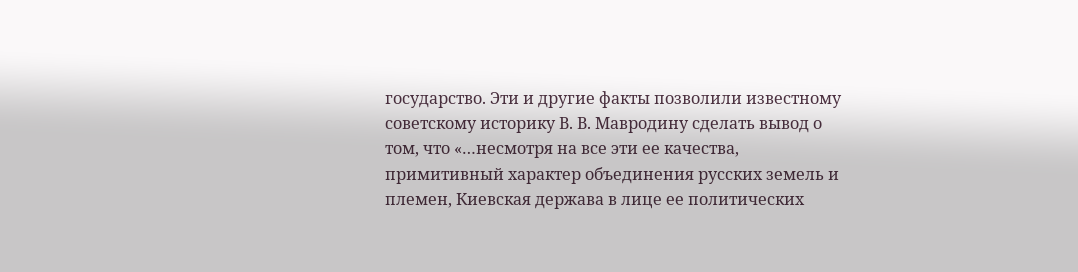государство. Эти и другие факты позволили известному советскому историку В. В. Мавродину сделать вывод о том, что «…несмотря на все эти ее качества, примитивный характер объединения русских земель и племен, Киевская держава в лице ее политических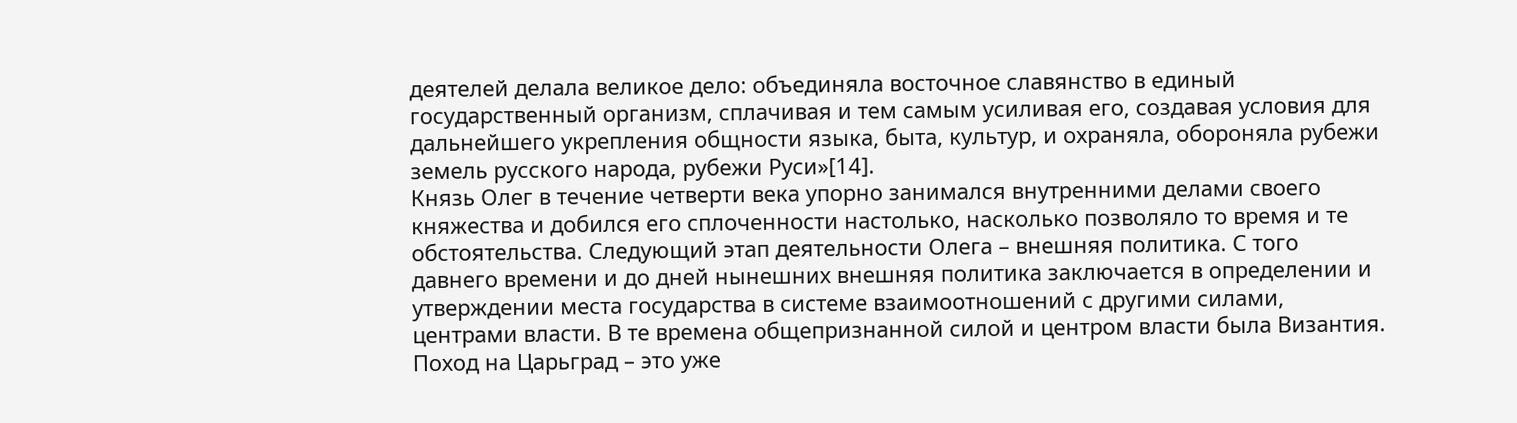деятелей делала великое дело: объединяла восточное славянство в единый государственный организм, сплачивая и тем самым усиливая его, создавая условия для дальнейшего укрепления общности языка, быта, культур, и охраняла, обороняла рубежи земель русского народа, рубежи Руси»[14].
Князь Олег в течение четверти века упорно занимался внутренними делами своего княжества и добился его сплоченности настолько, насколько позволяло то время и те обстоятельства. Следующий этап деятельности Олега – внешняя политика. С того давнего времени и до дней нынешних внешняя политика заключается в определении и утверждении места государства в системе взаимоотношений с другими силами, центрами власти. В те времена общепризнанной силой и центром власти была Византия. Поход на Царьград – это уже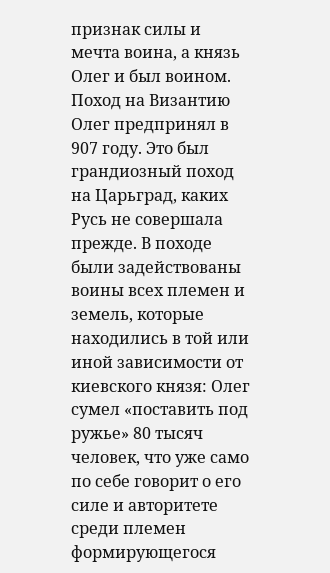признак силы и мечта воина, а князь Олег и был воином.
Поход на Византию Олег предпринял в 907 году. Это был грандиозный поход на Царьград, каких Русь не совершала прежде. В походе были задействованы воины всех племен и земель, которые находились в той или иной зависимости от киевского князя: Олег сумел «поставить под ружье» 80 тысяч человек, что уже само по себе говорит о его силе и авторитете среди племен формирующегося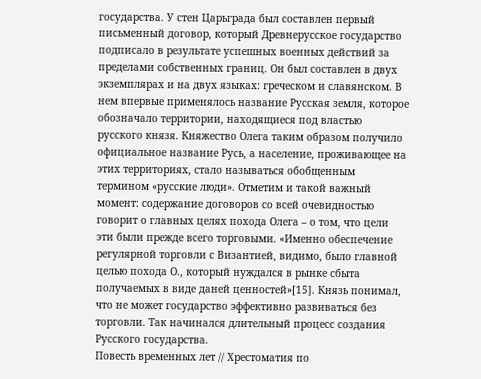государства. У стен Царьграда был составлен первый письменный договор, который Древнерусское государство подписало в результате успешных военных действий за пределами собственных границ. Он был составлен в двух экземплярах и на двух языках: греческом и славянском. В нем впервые применялось название Русская земля, которое обозначало территории, находящиеся под властью русского князя. Княжество Олега таким образом получило официальное название Русь, а население, проживающее на этих территориях, стало называться обобщенным термином «русские люди». Отметим и такой важный момент: содержание договоров со всей очевидностью говорит о главных целях похода Олега – о том, что цели эти были прежде всего торговыми. «Именно обеспечение регулярной торговли с Византией, видимо, было главной целью похода О., который нуждался в рынке сбыта получаемых в виде даней ценностей»[15]. Князь понимал, что не может государство эффективно развиваться без торговли. Так начинался длительный процесс создания Русского государства.
Повесть временных лет // Хрестоматия по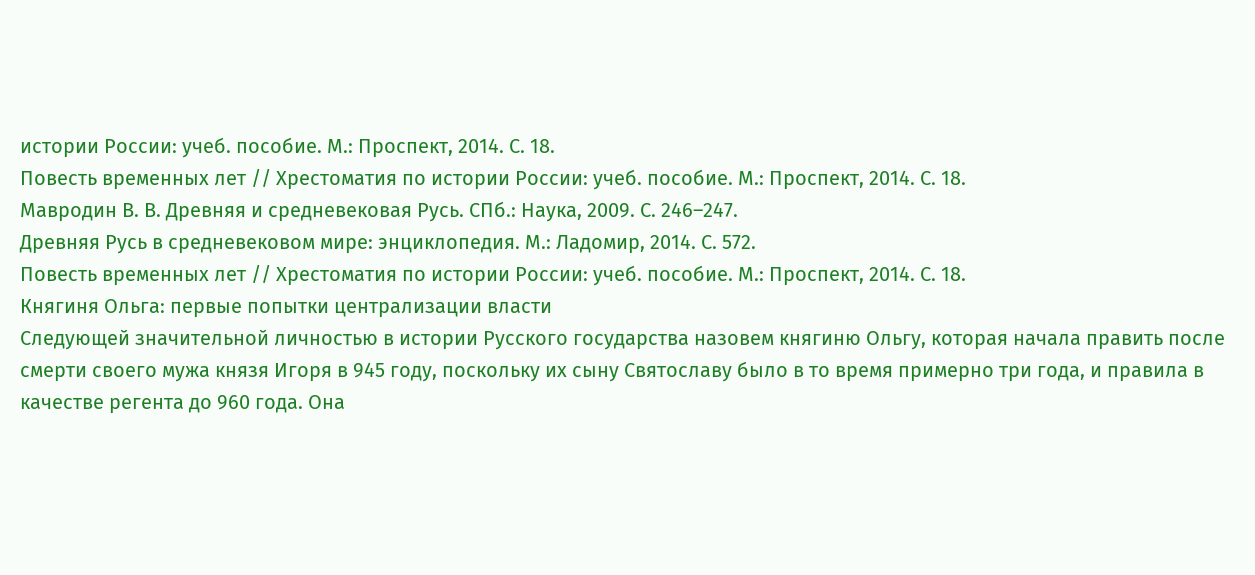истории России: учеб. пособие. М.: Проспект, 2014. С. 18.
Повесть временных лет // Хрестоматия по истории России: учеб. пособие. М.: Проспект, 2014. С. 18.
Мавродин В. В. Древняя и средневековая Русь. СПб.: Наука, 2009. С. 246–247.
Древняя Русь в средневековом мире: энциклопедия. М.: Ладомир, 2014. С. 572.
Повесть временных лет // Хрестоматия по истории России: учеб. пособие. М.: Проспект, 2014. С. 18.
Княгиня Ольга: первые попытки централизации власти
Следующей значительной личностью в истории Русского государства назовем княгиню Ольгу, которая начала править после смерти своего мужа князя Игоря в 945 году, поскольку их сыну Святославу было в то время примерно три года, и правила в качестве регента до 960 года. Она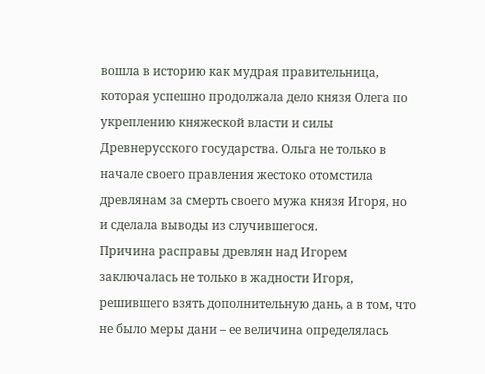вошла в историю как мудрая правительница, которая успешно продолжала дело князя Олега по укреплению княжеской власти и силы Древнерусского государства. Ольга не только в начале своего правления жестоко отомстила древлянам за смерть своего мужа князя Игоря, но и сделала выводы из случившегося.
Причина расправы древлян над Игорем заключалась не только в жадности Игоря, решившего взять дополнительную дань, а в том, что не было меры дани – ее величина определялась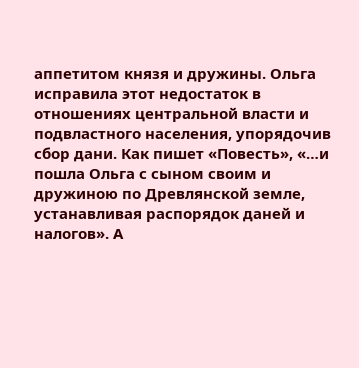аппетитом князя и дружины. Ольга исправила этот недостаток в отношениях центральной власти и подвластного населения, упорядочив сбор дани. Как пишет «Повесть», «…и пошла Ольга с сыном своим и дружиною по Древлянской земле, устанавливая распорядок даней и налогов». А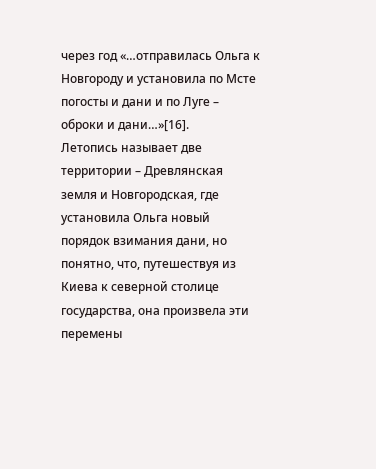через год «…отправилась Ольга к Новгороду и установила по Мсте погосты и дани и по Луге – оброки и дани…»[16].
Летопись называет две территории – Древлянская земля и Новгородская, где установила Ольга новый порядок взимания дани, но понятно, что, путешествуя из Киева к северной столице государства, она произвела эти перемены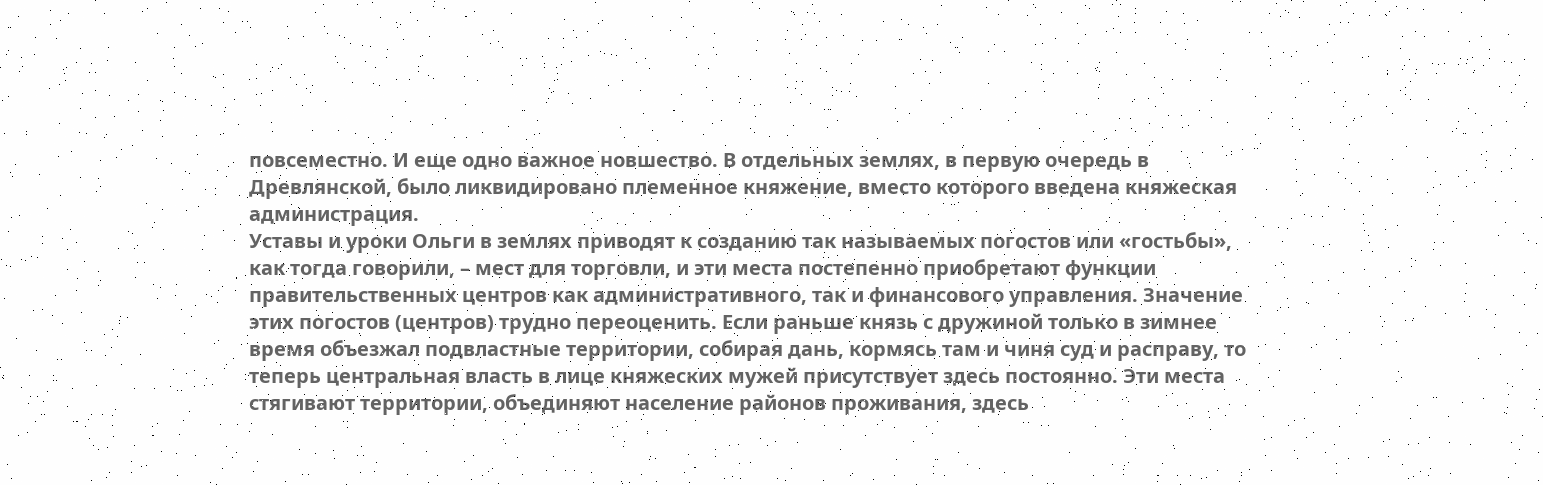повсеместно. И еще одно важное новшество. В отдельных землях, в первую очередь в Древлянской, было ликвидировано племенное княжение, вместо которого введена княжеская администрация.
Уставы и уроки Ольги в землях приводят к созданию так называемых погостов или «гостьбы», как тогда говорили, – мест для торговли, и эти места постепенно приобретают функции правительственных центров как административного, так и финансового управления. Значение этих погостов (центров) трудно переоценить. Если раньше князь с дружиной только в зимнее время объезжал подвластные территории, собирая дань, кормясь там и чиня суд и расправу, то теперь центральная власть в лице княжеских мужей присутствует здесь постоянно. Эти места стягивают территории, объединяют население районов проживания, здесь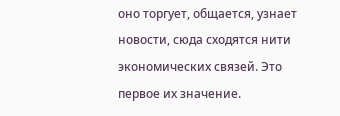оно торгует, общается, узнает новости, сюда сходятся нити экономических связей. Это первое их значение.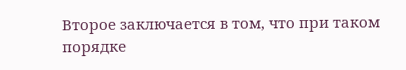Второе заключается в том, что при таком порядке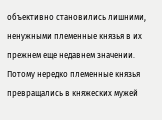объективно становились лишними, ненужными племенные князья в их прежнем еще недавнем значении. Потому нередко племенные князья превращались в княжеских мужей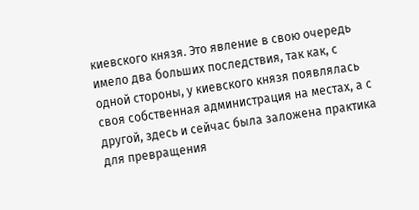киевского князя. Это явление в свою очередь имело два больших последствия, так как, с одной стороны, у киевского князя появлялась своя собственная администрация на местах, а с другой, здесь и сейчас была заложена практика для превращения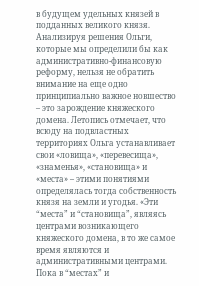в будущем удельных князей в подданных великого князя.
Анализируя решения Ольги, которые мы определили бы как административно-финансовую реформу, нельзя не обратить внимание на еще одно принципиально важное новшество – это зарождение княжеского домена. Летопись отмечает, что всюду на подвластных территориях Ольга устанавливает свои «ловища», «перевесища», «знаменья», «становища» и «места» – этими понятиями определялась тогда собственность князя на земли и угодья. «Эти “места” и “становища”, являясь центрами возникающего княжеского домена, в то же самое время являются и административными центрами. Пока в “местах” и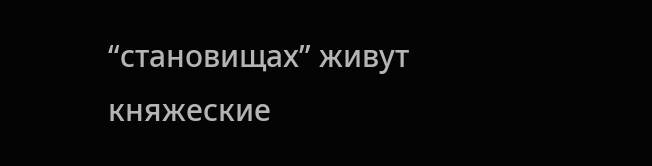“становищах” живут княжеские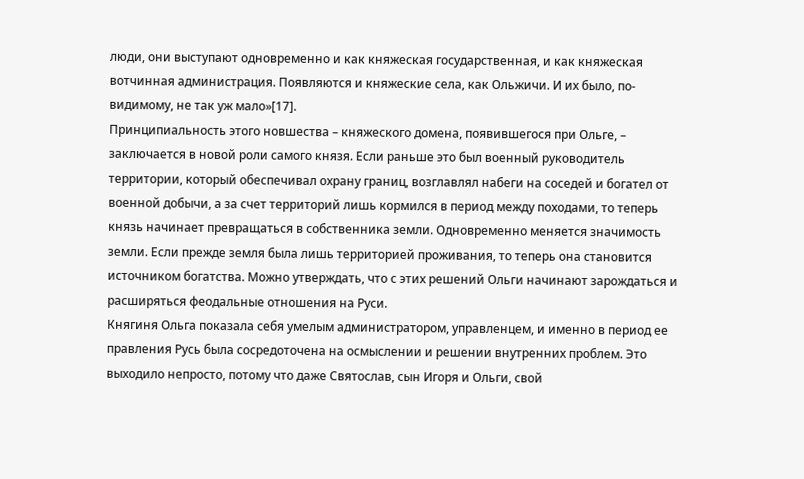люди, они выступают одновременно и как княжеская государственная, и как княжеская вотчинная администрация. Появляются и княжеские села, как Ольжичи. И их было, по-видимому, не так уж мало»[17].
Принципиальность этого новшества – княжеского домена, появившегося при Ольге, – заключается в новой роли самого князя. Если раньше это был военный руководитель территории, который обеспечивал охрану границ, возглавлял набеги на соседей и богател от военной добычи, а за счет территорий лишь кормился в период между походами, то теперь князь начинает превращаться в собственника земли. Одновременно меняется значимость земли. Если прежде земля была лишь территорией проживания, то теперь она становится источником богатства. Можно утверждать, что с этих решений Ольги начинают зарождаться и расширяться феодальные отношения на Руси.
Княгиня Ольга показала себя умелым администратором, управленцем, и именно в период ее правления Русь была сосредоточена на осмыслении и решении внутренних проблем. Это выходило непросто, потому что даже Святослав, сын Игоря и Ольги, свой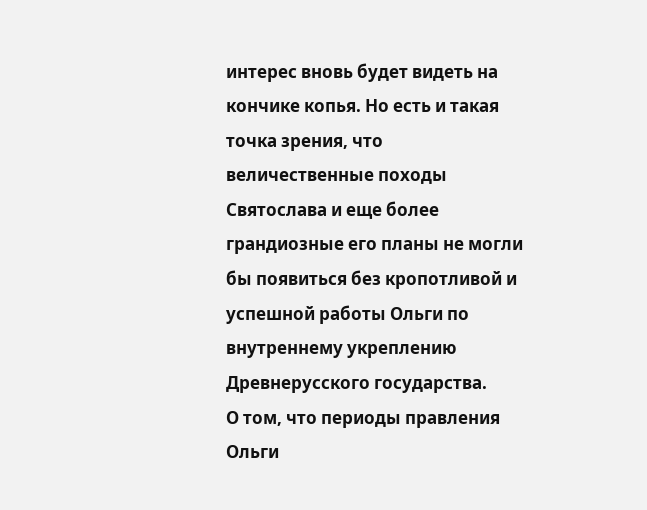интерес вновь будет видеть на кончике копья. Но есть и такая точка зрения, что величественные походы Святослава и еще более грандиозные его планы не могли бы появиться без кропотливой и успешной работы Ольги по внутреннему укреплению Древнерусского государства.
О том, что периоды правления Ольги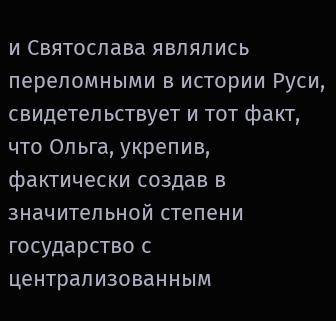и Святослава являлись переломными в истории Руси, свидетельствует и тот факт, что Ольга, укрепив, фактически создав в значительной степени государство с централизованным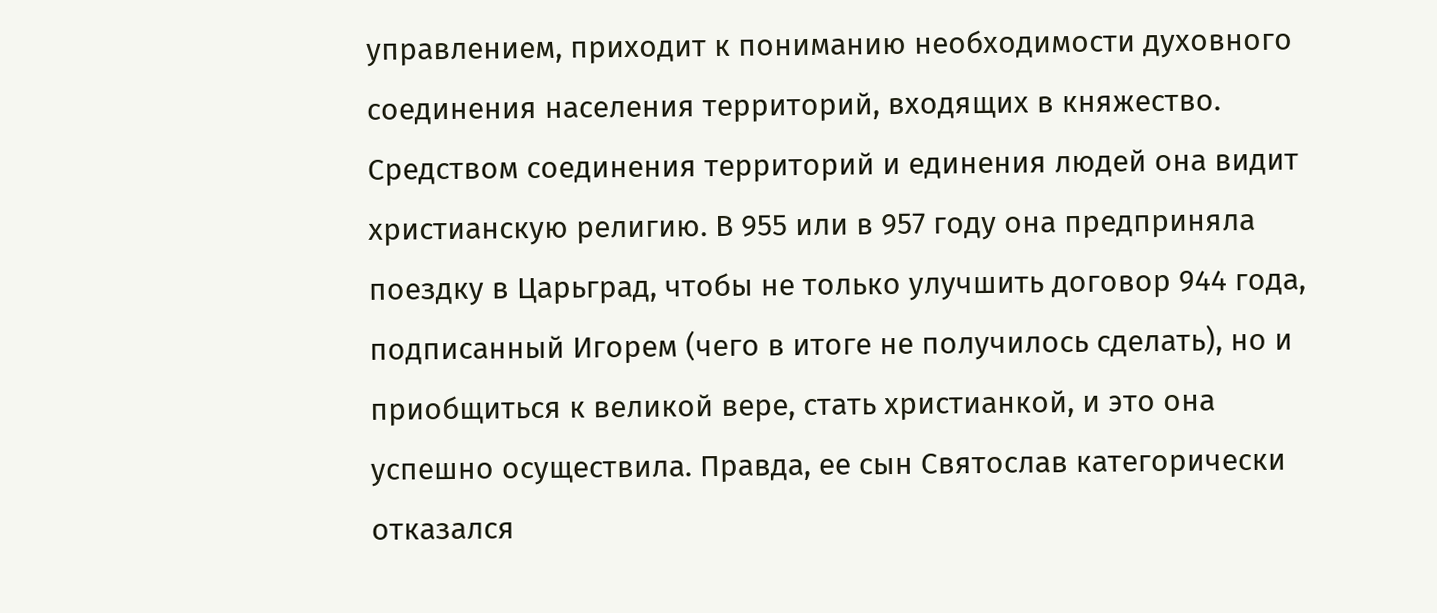управлением, приходит к пониманию необходимости духовного соединения населения территорий, входящих в княжество. Средством соединения территорий и единения людей она видит христианскую религию. В 955 или в 957 году она предприняла поездку в Царьград, чтобы не только улучшить договор 944 года, подписанный Игорем (чего в итоге не получилось сделать), но и приобщиться к великой вере, стать христианкой, и это она успешно осуществила. Правда, ее сын Святослав категорически отказался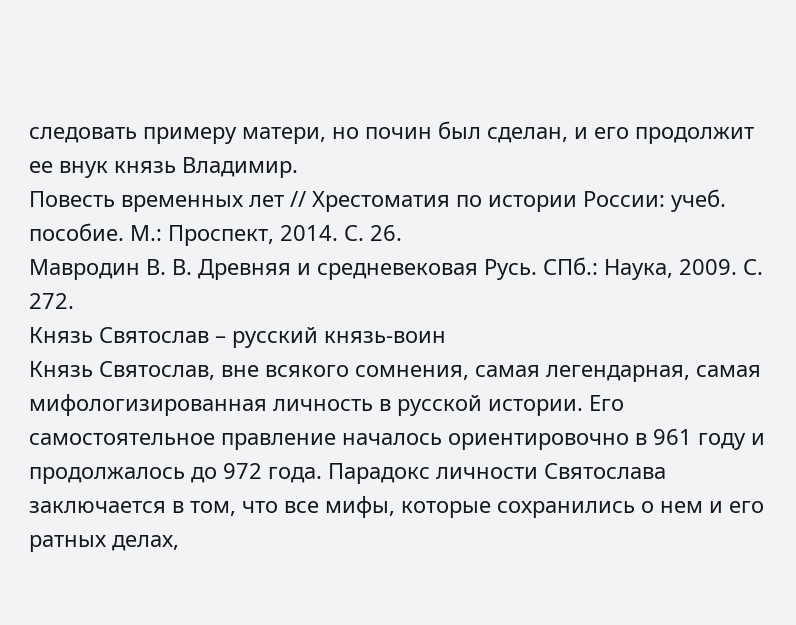следовать примеру матери, но почин был сделан, и его продолжит ее внук князь Владимир.
Повесть временных лет // Хрестоматия по истории России: учеб. пособие. М.: Проспект, 2014. С. 26.
Мавродин В. В. Древняя и средневековая Русь. СПб.: Наука, 2009. С. 272.
Князь Святослав – русский князь-воин
Князь Святослав, вне всякого сомнения, самая легендарная, самая мифологизированная личность в русской истории. Его самостоятельное правление началось ориентировочно в 961 году и продолжалось до 972 года. Парадокс личности Святослава заключается в том, что все мифы, которые сохранились о нем и его ратных делах,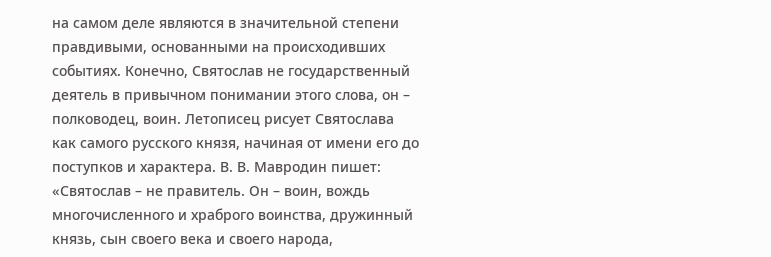на самом деле являются в значительной степени правдивыми, основанными на происходивших событиях. Конечно, Святослав не государственный деятель в привычном понимании этого слова, он – полководец, воин. Летописец рисует Святослава как самого русского князя, начиная от имени его до поступков и характера. В. В. Мавродин пишет: «Святослав – не правитель. Он – воин, вождь многочисленного и храброго воинства, дружинный князь, сын своего века и своего народа,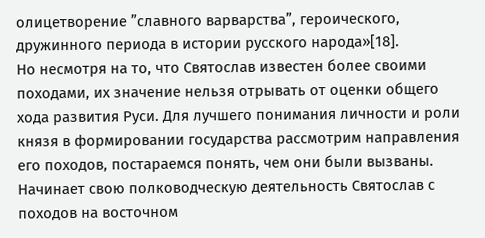олицетворение ”славного варварства”, героического, дружинного периода в истории русского народа»[18].
Но несмотря на то, что Святослав известен более своими походами, их значение нельзя отрывать от оценки общего хода развития Руси. Для лучшего понимания личности и роли князя в формировании государства рассмотрим направления его походов, постараемся понять, чем они были вызваны. Начинает свою полководческую деятельность Святослав с походов на восточном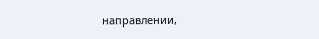направлении,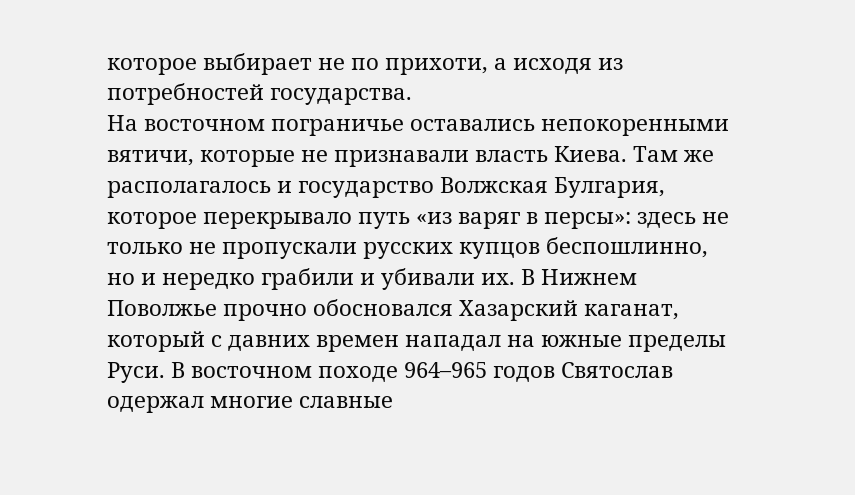которое выбирает не по прихоти, а исходя из потребностей государства.
На восточном пограничье оставались непокоренными вятичи, которые не признавали власть Киева. Там же располагалось и государство Волжская Булгария, которое перекрывало путь «из варяг в персы»: здесь не только не пропускали русских купцов беспошлинно, но и нередко грабили и убивали их. В Нижнем Поволжье прочно обосновался Хазарский каганат, который с давних времен нападал на южные пределы Руси. В восточном походе 964–965 годов Святослав одержал многие славные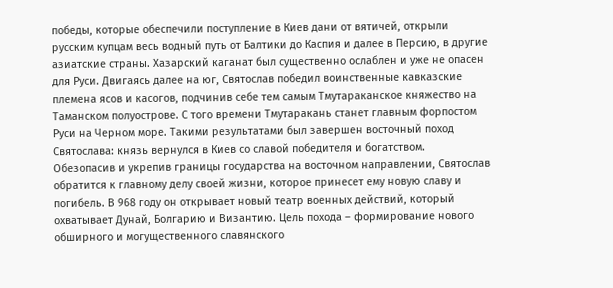победы, которые обеспечили поступление в Киев дани от вятичей, открыли русским купцам весь водный путь от Балтики до Каспия и далее в Персию, в другие азиатские страны. Хазарский каганат был существенно ослаблен и уже не опасен для Руси. Двигаясь далее на юг, Святослав победил воинственные кавказские племена ясов и касогов, подчинив себе тем самым Тмутараканское княжество на Таманском полуострове. С того времени Тмутаракань станет главным форпостом Руси на Черном море. Такими результатами был завершен восточный поход Святослава: князь вернулся в Киев со славой победителя и богатством.
Обезопасив и укрепив границы государства на восточном направлении, Святослав обратится к главному делу своей жизни, которое принесет ему новую славу и погибель. В 968 году он открывает новый театр военных действий, который охватывает Дунай, Болгарию и Византию. Цель похода – формирование нового обширного и могущественного славянского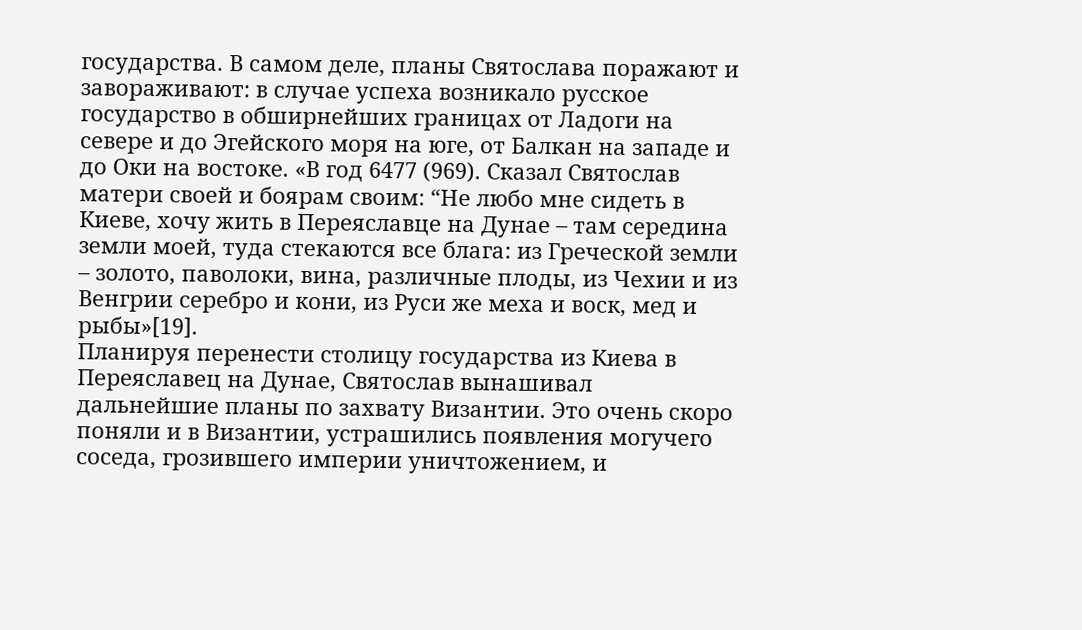государства. В самом деле, планы Святослава поражают и завораживают: в случае успеха возникало русское государство в обширнейших границах от Ладоги на севере и до Эгейского моря на юге, от Балкан на западе и до Оки на востоке. «В год 6477 (969). Сказал Святослав матери своей и боярам своим: “Не любо мне сидеть в Киеве, хочу жить в Переяславце на Дунае – там середина земли моей, туда стекаются все блага: из Греческой земли – золото, паволоки, вина, различные плоды, из Чехии и из Венгрии серебро и кони, из Руси же меха и воск, мед и рыбы»[19].
Планируя перенести столицу государства из Киева в Переяславец на Дунае, Святослав вынашивал дальнейшие планы по захвату Византии. Это очень скоро поняли и в Византии, устрашились появления могучего соседа, грозившего империи уничтожением, и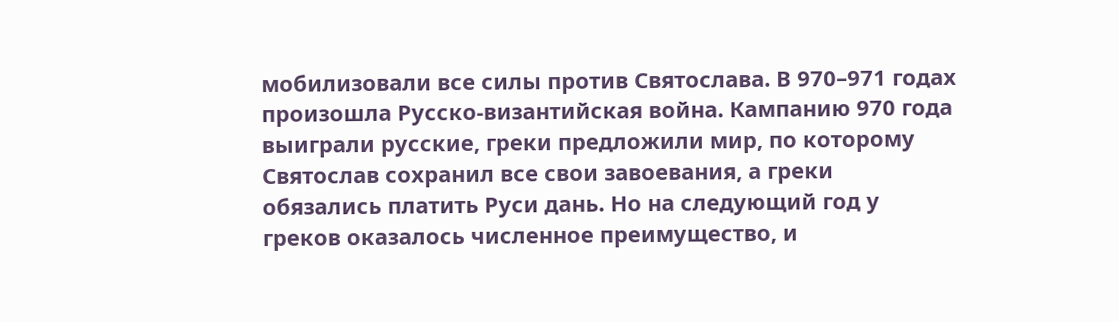мобилизовали все силы против Святослава. В 970–971 годах произошла Русско-византийская война. Кампанию 970 года выиграли русские, греки предложили мир, по которому Святослав сохранил все свои завоевания, а греки обязались платить Руси дань. Но на следующий год у греков оказалось численное преимущество, и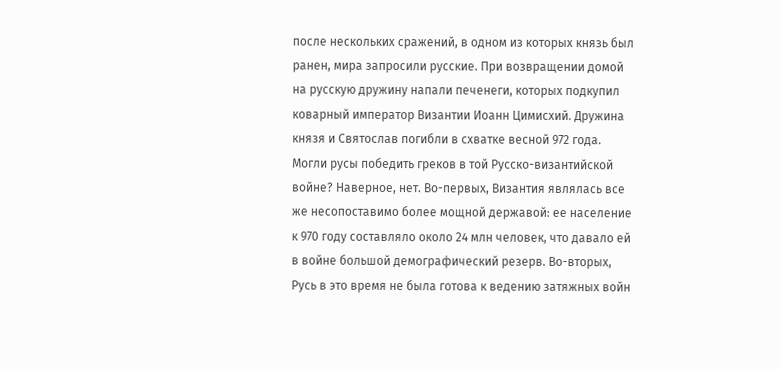после нескольких сражений, в одном из которых князь был ранен, мира запросили русские. При возвращении домой на русскую дружину напали печенеги, которых подкупил коварный император Византии Иоанн Цимисхий. Дружина князя и Святослав погибли в схватке весной 972 года.
Могли русы победить греков в той Русско-византийской войне? Наверное, нет. Во-первых, Византия являлась все же несопоставимо более мощной державой: ее население к 970 году составляло около 24 млн человек, что давало ей в войне большой демографический резерв. Во-вторых, Русь в это время не была готова к ведению затяжных войн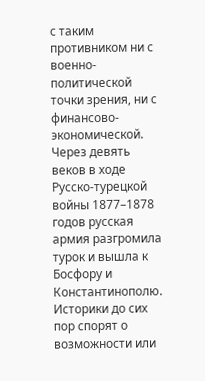с таким противником ни с военно-политической точки зрения, ни с финансово-экономической. Через девять веков в ходе Русско-турецкой войны 1877–1878 годов русская армия разгромила турок и вышла к Босфору и Константинополю. Историки до сих пор спорят о возможности или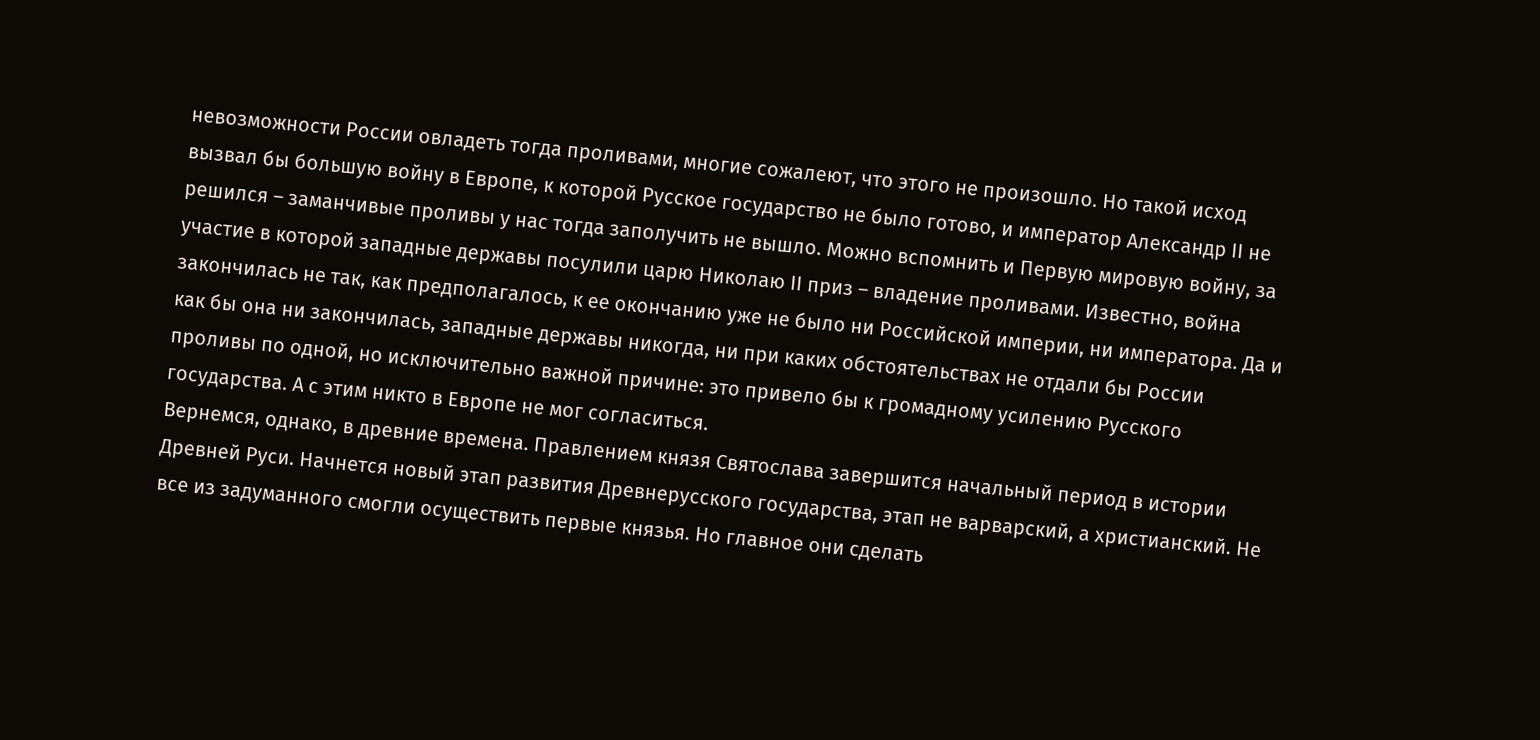невозможности России овладеть тогда проливами, многие сожалеют, что этого не произошло. Но такой исход вызвал бы большую войну в Европе, к которой Русское государство не было готово, и император Александр II не решился – заманчивые проливы у нас тогда заполучить не вышло. Можно вспомнить и Первую мировую войну, за участие в которой западные державы посулили царю Николаю II приз – владение проливами. Известно, война закончилась не так, как предполагалось, к ее окончанию уже не было ни Российской империи, ни императора. Да и как бы она ни закончилась, западные державы никогда, ни при каких обстоятельствах не отдали бы России проливы по одной, но исключительно важной причине: это привело бы к громадному усилению Русского государства. А с этим никто в Европе не мог согласиться.
Вернемся, однако, в древние времена. Правлением князя Святослава завершится начальный период в истории Древней Руси. Начнется новый этап развития Древнерусского государства, этап не варварский, а христианский. Не все из задуманного смогли осуществить первые князья. Но главное они сделать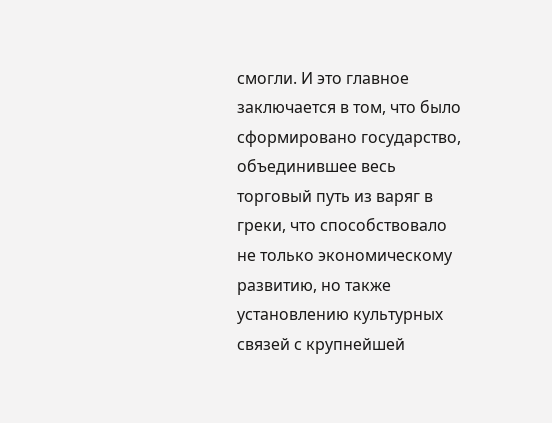смогли. И это главное заключается в том, что было сформировано государство, объединившее весь торговый путь из варяг в греки, что способствовало не только экономическому развитию, но также установлению культурных связей с крупнейшей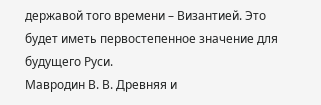державой того времени – Византией. Это будет иметь первостепенное значение для будущего Руси.
Мавродин В. В. Древняя и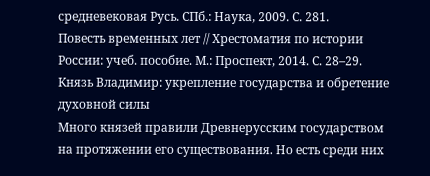средневековая Русь. СПб.: Наука, 2009. С. 281.
Повесть временных лет // Хрестоматия по истории России: учеб. пособие. М.: Проспект, 2014. С. 28–29.
Князь Владимир: укрепление государства и обретение духовной силы
Много князей правили Древнерусским государством на протяжении его существования. Но есть среди них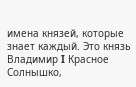имена князей, которые знает каждый. Это князь Владимир I Красное Солнышко,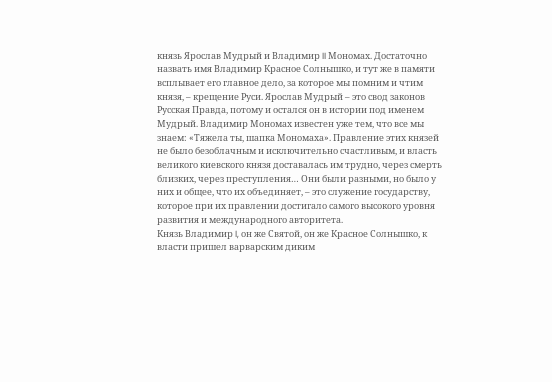князь Ярослав Мудрый и Владимир II Мономах. Достаточно назвать имя Владимир Красное Солнышко, и тут же в памяти всплывает его главное дело, за которое мы помним и чтим князя, – крещение Руси. Ярослав Мудрый – это свод законов Русская Правда, потому и остался он в истории под именем Мудрый. Владимир Мономах известен уже тем, что все мы знаем: «Тяжела ты, шапка Мономаха». Правление этих князей не было безоблачным и исключительно счастливым, и власть великого киевского князя доставалась им трудно, через смерть близких, через преступления… Они были разными, но было у них и общее, что их объединяет, – это служение государству, которое при их правлении достигало самого высокого уровня развития и международного авторитета.
Князь Владимир I, он же Святой, он же Красное Солнышко, к власти пришел варварским диким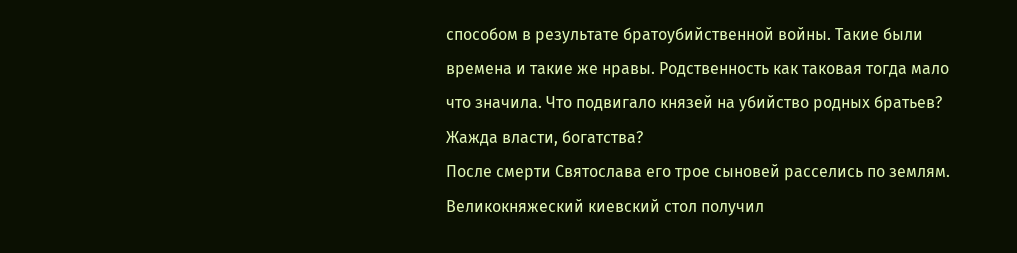способом в результате братоубийственной войны. Такие были времена и такие же нравы. Родственность как таковая тогда мало что значила. Что подвигало князей на убийство родных братьев? Жажда власти, богатства?
После смерти Святослава его трое сыновей расселись по землям. Великокняжеский киевский стол получил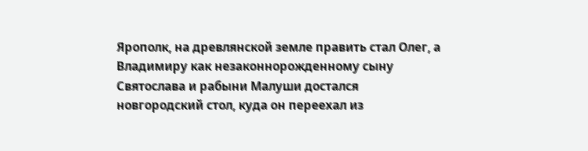Ярополк, на древлянской земле править стал Олег, а Владимиру как незаконнорожденному сыну Святослава и рабыни Малуши достался новгородский стол, куда он переехал из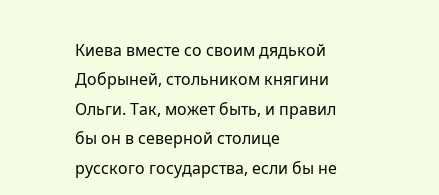Киева вместе со своим дядькой Добрыней, стольником княгини Ольги. Так, может быть, и правил бы он в северной столице русского государства, если бы не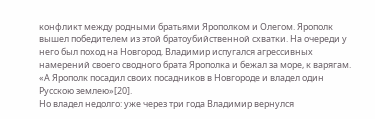конфликт между родными братьями Ярополком и Олегом. Ярополк вышел победителем из этой братоубийственной схватки. На очереди у него был поход на Новгород. Владимир испугался агрессивных намерений своего сводного брата Ярополка и бежал за море, к варягам. «А Ярополк посадил своих посадников в Новгороде и владел один Русскою землею»[20].
Но владел недолго: уже через три года Владимир вернулся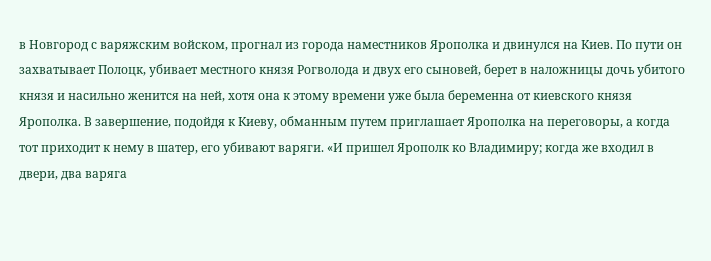в Новгород с варяжским войском, прогнал из города наместников Ярополка и двинулся на Киев. По пути он захватывает Полоцк, убивает местного князя Рогволода и двух его сыновей, берет в наложницы дочь убитого князя и насильно женится на ней, хотя она к этому времени уже была беременна от киевского князя Ярополка. В завершение, подойдя к Киеву, обманным путем приглашает Ярополка на переговоры, а когда тот приходит к нему в шатер, его убивают варяги. «И пришел Ярополк ко Владимиру; когда же входил в двери, два варяга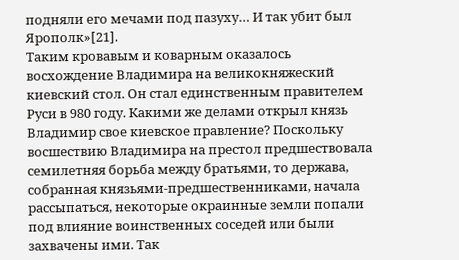подняли его мечами под пазуху… И так убит был Ярополк»[21].
Таким кровавым и коварным оказалось восхождение Владимира на великокняжеский киевский стол. Он стал единственным правителем Руси в 980 году. Какими же делами открыл князь Владимир свое киевское правление? Поскольку восшествию Владимира на престол предшествовала семилетняя борьба между братьями, то держава, собранная князьями-предшественниками, начала рассыпаться, некоторые окраинные земли попали под влияние воинственных соседей или были захвачены ими. Так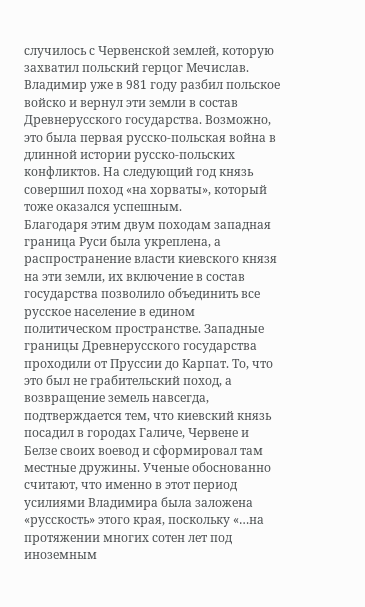случилось с Червенской землей, которую захватил польский герцог Мечислав. Владимир уже в 981 году разбил польское войско и вернул эти земли в состав Древнерусского государства. Возможно, это была первая русско-польская война в длинной истории русско-польских конфликтов. На следующий год князь совершил поход «на хорваты», который тоже оказался успешным.
Благодаря этим двум походам западная граница Руси была укреплена, а распространение власти киевского князя на эти земли, их включение в состав государства позволило объединить все русское население в едином политическом пространстве. Западные границы Древнерусского государства проходили от Пруссии до Карпат. То, что это был не грабительский поход, а возвращение земель навсегда, подтверждается тем, что киевский князь посадил в городах Галиче, Червене и Белзе своих воевод и сформировал там местные дружины. Ученые обоснованно считают, что именно в этот период усилиями Владимира была заложена «русскость» этого края, поскольку «…на протяжении многих сотен лет под иноземным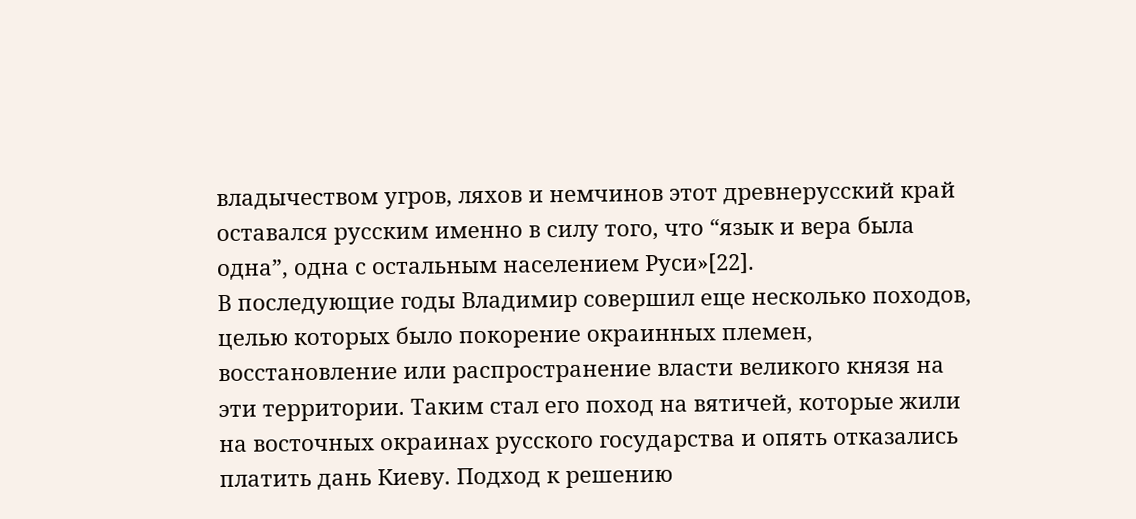владычеством угров, ляхов и немчинов этот древнерусский край оставался русским именно в силу того, что “язык и вера была одна”, одна с остальным населением Руси»[22].
В последующие годы Владимир совершил еще несколько походов, целью которых было покорение окраинных племен, восстановление или распространение власти великого князя на эти территории. Таким стал его поход на вятичей, которые жили на восточных окраинах русского государства и опять отказались платить дань Киеву. Подход к решению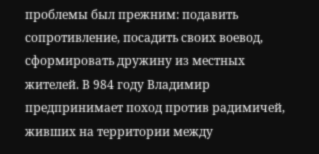проблемы был прежним: подавить сопротивление, посадить своих воевод, сформировать дружину из местных жителей. В 984 году Владимир предпринимает поход против радимичей, живших на территории между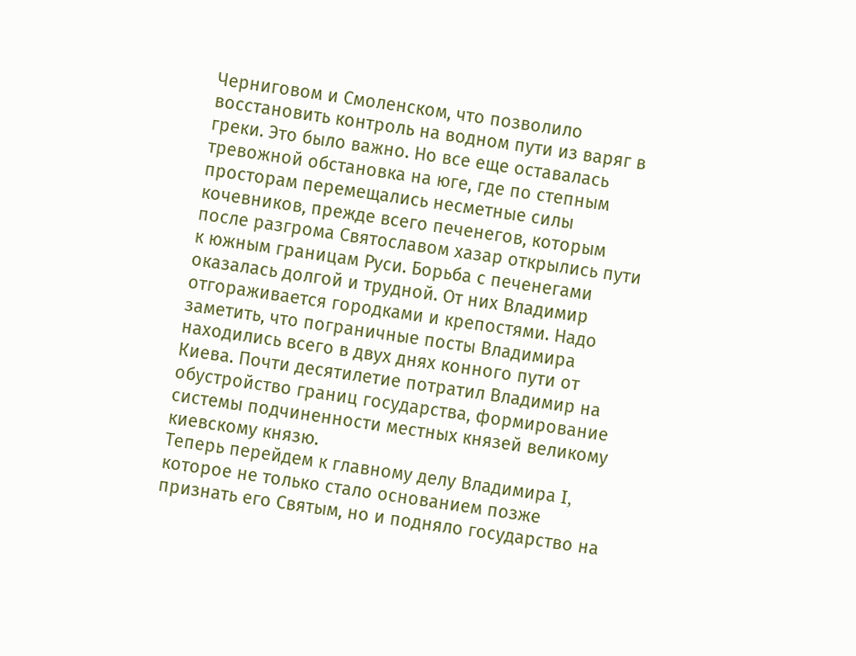Черниговом и Смоленском, что позволило восстановить контроль на водном пути из варяг в греки. Это было важно. Но все еще оставалась тревожной обстановка на юге, где по степным просторам перемещались несметные силы кочевников, прежде всего печенегов, которым после разгрома Святославом хазар открылись пути к южным границам Руси. Борьба с печенегами оказалась долгой и трудной. От них Владимир отгораживается городками и крепостями. Надо заметить, что пограничные посты Владимира находились всего в двух днях конного пути от Киева. Почти десятилетие потратил Владимир на обустройство границ государства, формирование системы подчиненности местных князей великому киевскому князю.
Теперь перейдем к главному делу Владимира I, которое не только стало основанием позже признать его Святым, но и подняло государство на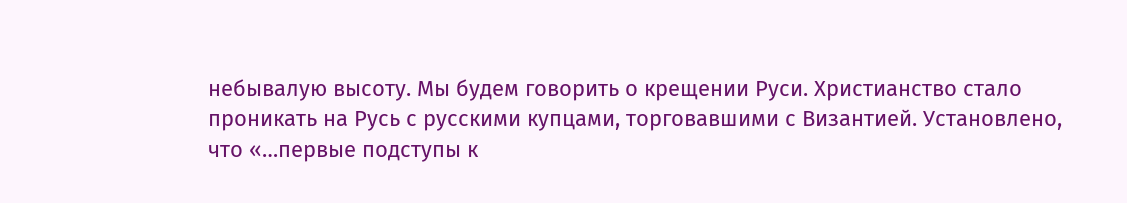небывалую высоту. Мы будем говорить о крещении Руси. Христианство стало проникать на Русь с русскими купцами, торговавшими с Византией. Установлено, что «…первые подступы к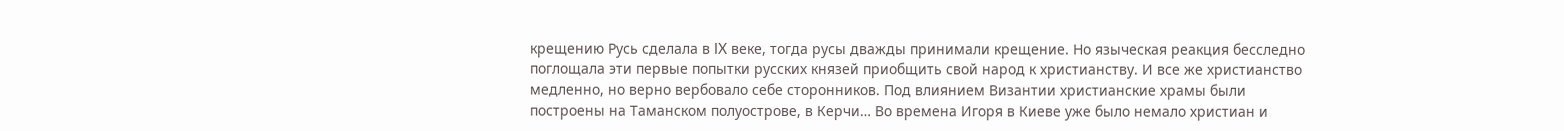крещению Русь сделала в IX веке, тогда русы дважды принимали крещение. Но языческая реакция бесследно поглощала эти первые попытки русских князей приобщить свой народ к христианству. И все же христианство медленно, но верно вербовало себе сторонников. Под влиянием Византии христианские храмы были построены на Таманском полуострове, в Керчи… Во времена Игоря в Киеве уже было немало христиан и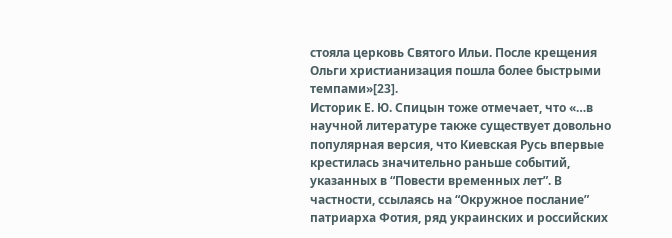стояла церковь Святого Ильи. После крещения Ольги христианизация пошла более быстрыми темпами»[23].
Историк Е. Ю. Спицын тоже отмечает, что «…в научной литературе также существует довольно популярная версия, что Киевская Русь впервые крестилась значительно раньше событий, указанных в “Повести временных лет”. В частности, ссылаясь на “Окружное послание” патриарха Фотия, ряд украинских и российских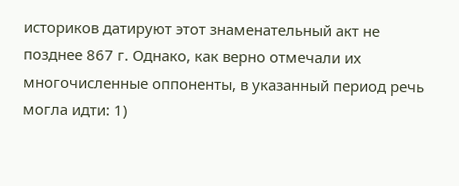историков датируют этот знаменательный акт не позднее 867 г. Однако, как верно отмечали их многочисленные оппоненты, в указанный период речь могла идти: 1)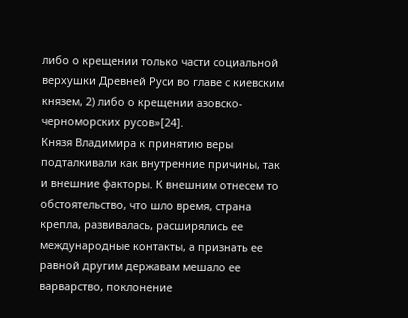либо о крещении только части социальной верхушки Древней Руси во главе с киевским князем, 2) либо о крещении азовско-черноморских русов»[24].
Князя Владимира к принятию веры подталкивали как внутренние причины, так и внешние факторы. К внешним отнесем то обстоятельство, что шло время, страна крепла, развивалась, расширялись ее международные контакты, а признать ее равной другим державам мешало ее варварство, поклонение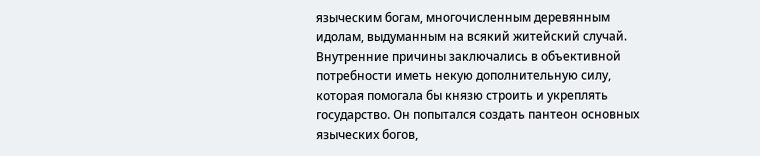языческим богам, многочисленным деревянным идолам, выдуманным на всякий житейский случай. Внутренние причины заключались в объективной потребности иметь некую дополнительную силу, которая помогала бы князю строить и укреплять государство. Он попытался создать пантеон основных языческих богов,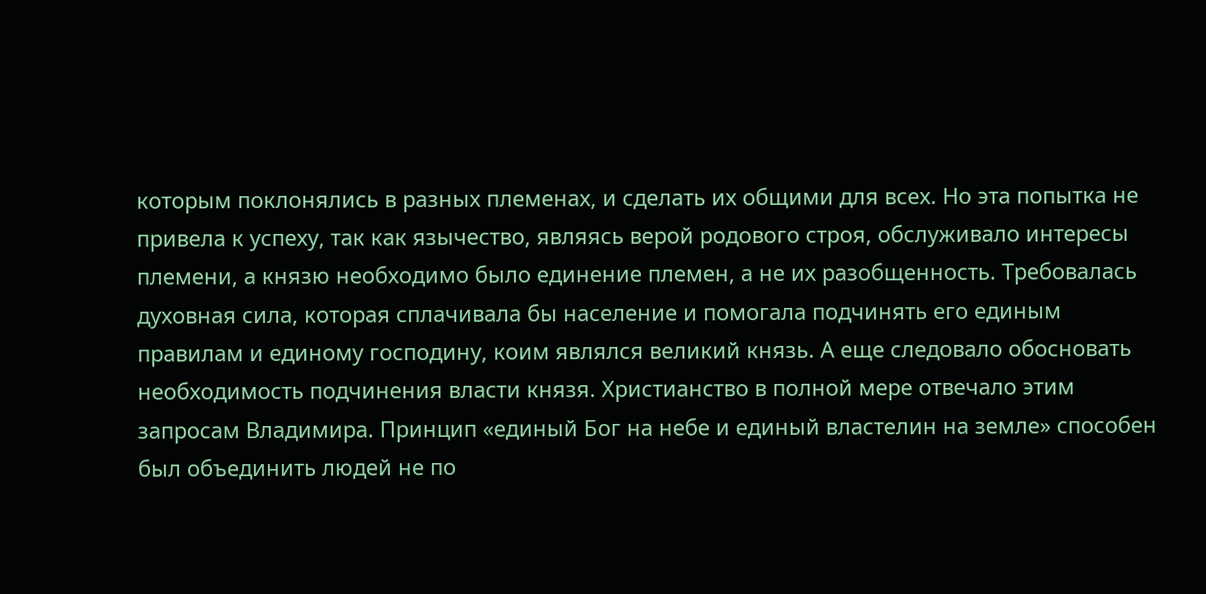которым поклонялись в разных племенах, и сделать их общими для всех. Но эта попытка не привела к успеху, так как язычество, являясь верой родового строя, обслуживало интересы племени, а князю необходимо было единение племен, а не их разобщенность. Требовалась духовная сила, которая сплачивала бы население и помогала подчинять его единым правилам и единому господину, коим являлся великий князь. А еще следовало обосновать необходимость подчинения власти князя. Христианство в полной мере отвечало этим запросам Владимира. Принцип «единый Бог на небе и единый властелин на земле» способен был объединить людей не по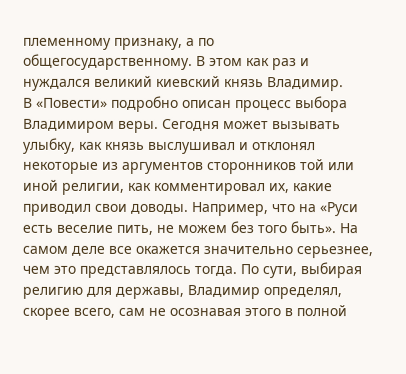племенному признаку, а по общегосударственному. В этом как раз и нуждался великий киевский князь Владимир.
В «Повести» подробно описан процесс выбора Владимиром веры. Сегодня может вызывать улыбку, как князь выслушивал и отклонял некоторые из аргументов сторонников той или иной религии, как комментировал их, какие приводил свои доводы. Например, что на «Руси есть веселие пить, не можем без того быть». На самом деле все окажется значительно серьезнее, чем это представлялось тогда. По сути, выбирая религию для державы, Владимир определял, скорее всего, сам не осознавая этого в полной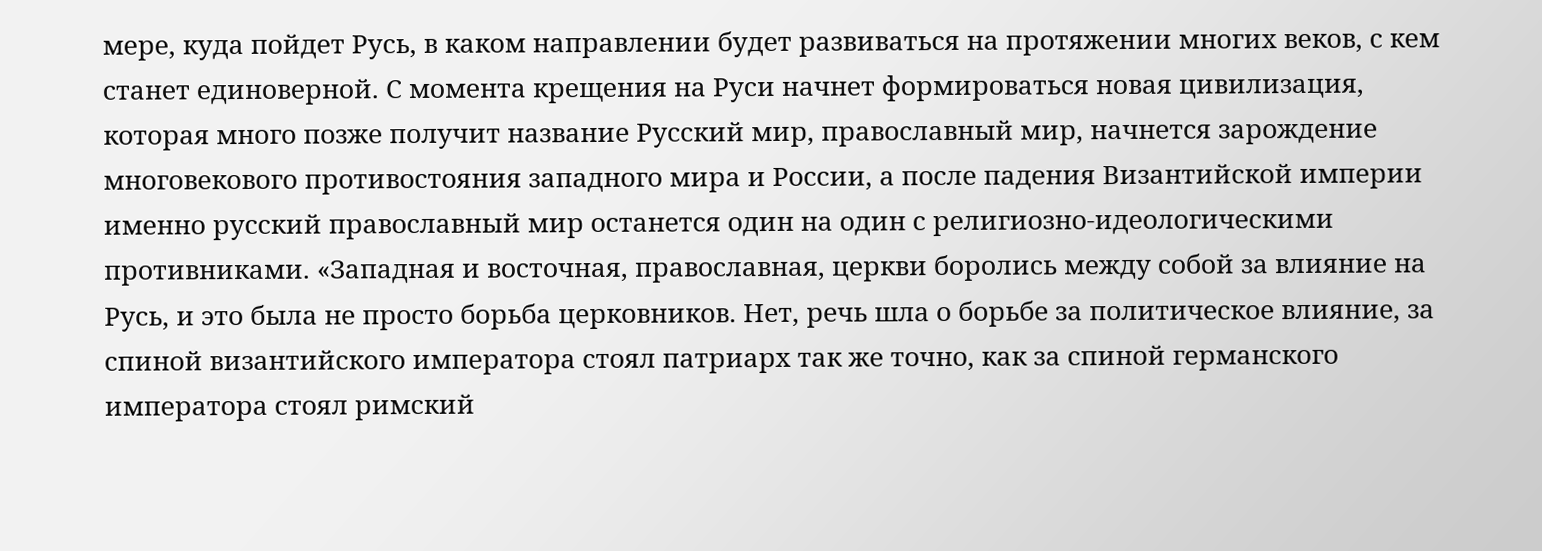мере, куда пойдет Русь, в каком направлении будет развиваться на протяжении многих веков, с кем станет единоверной. С момента крещения на Руси начнет формироваться новая цивилизация, которая много позже получит название Русский мир, православный мир, начнется зарождение многовекового противостояния западного мира и России, а после падения Византийской империи именно русский православный мир останется один на один с религиозно-идеологическими противниками. «Западная и восточная, православная, церкви боролись между собой за влияние на Русь, и это была не просто борьба церковников. Нет, речь шла о борьбе за политическое влияние, за спиной византийского императора стоял патриарх так же точно, как за спиной германского императора стоял римский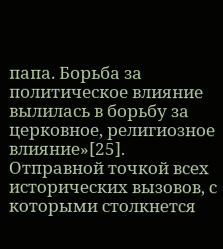папа. Борьба за политическое влияние вылилась в борьбу за церковное, религиозное влияние»[25].
Отправной точкой всех исторических вызовов, с которыми столкнется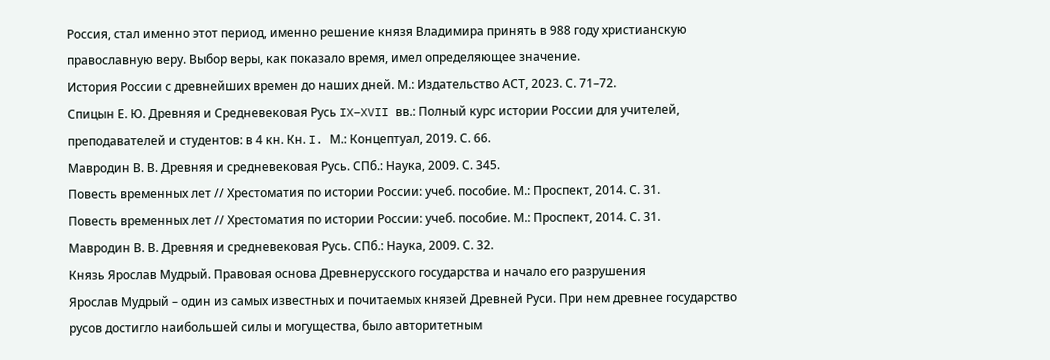Россия, стал именно этот период, именно решение князя Владимира принять в 988 году христианскую православную веру. Выбор веры, как показало время, имел определяющее значение.
История России с древнейших времен до наших дней. М.: Издательство АСТ, 2023. С. 71–72.
Спицын Е. Ю. Древняя и Средневековая Русь IX–XVII вв.: Полный курс истории России для учителей, преподавателей и студентов: в 4 кн. Кн. I. М.: Концептуал, 2019. С. 66.
Мавродин В. В. Древняя и средневековая Русь. СПб.: Наука, 2009. С. 345.
Повесть временных лет // Хрестоматия по истории России: учеб. пособие. М.: Проспект, 2014. С. 31.
Повесть временных лет // Хрестоматия по истории России: учеб. пособие. М.: Проспект, 2014. С. 31.
Мавродин В. В. Древняя и средневековая Русь. СПб.: Наука, 2009. С. 32.
Князь Ярослав Мудрый. Правовая основа Древнерусского государства и начало его разрушения
Ярослав Мудрый – один из самых известных и почитаемых князей Древней Руси. При нем древнее государство русов достигло наибольшей силы и могущества, было авторитетным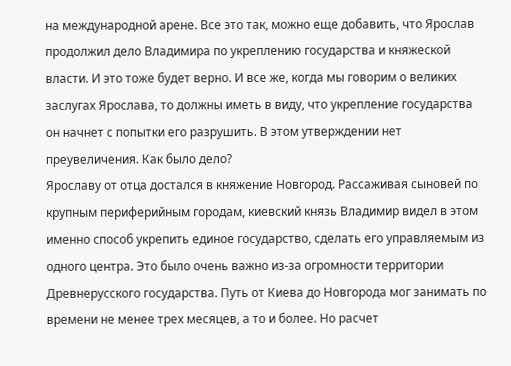на международной арене. Все это так, можно еще добавить, что Ярослав продолжил дело Владимира по укреплению государства и княжеской власти. И это тоже будет верно. И все же, когда мы говорим о великих заслугах Ярослава, то должны иметь в виду, что укрепление государства он начнет с попытки его разрушить. В этом утверждении нет преувеличения. Как было дело?
Ярославу от отца достался в княжение Новгород. Рассаживая сыновей по крупным периферийным городам, киевский князь Владимир видел в этом именно способ укрепить единое государство, сделать его управляемым из одного центра. Это было очень важно из-за огромности территории Древнерусского государства. Путь от Киева до Новгорода мог занимать по времени не менее трех месяцев, а то и более. Но расчет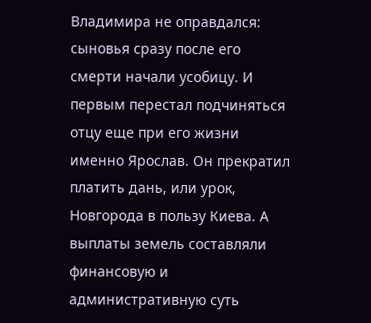Владимира не оправдался: сыновья сразу после его смерти начали усобицу. И первым перестал подчиняться отцу еще при его жизни именно Ярослав. Он прекратил платить дань, или урок, Новгорода в пользу Киева. А выплаты земель составляли финансовую и административную суть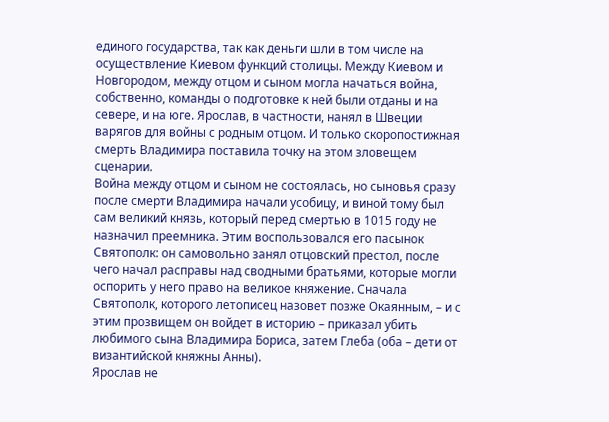единого государства, так как деньги шли в том числе на осуществление Киевом функций столицы. Между Киевом и Новгородом, между отцом и сыном могла начаться война, собственно, команды о подготовке к ней были отданы и на севере, и на юге. Ярослав, в частности, нанял в Швеции варягов для войны с родным отцом. И только скоропостижная смерть Владимира поставила точку на этом зловещем сценарии.
Война между отцом и сыном не состоялась, но сыновья сразу после смерти Владимира начали усобицу, и виной тому был сам великий князь, который перед смертью в 1015 году не назначил преемника. Этим воспользовался его пасынок Святополк: он самовольно занял отцовский престол, после чего начал расправы над сводными братьями, которые могли оспорить у него право на великое княжение. Сначала Святополк, которого летописец назовет позже Окаянным, – и с этим прозвищем он войдет в историю – приказал убить любимого сына Владимира Бориса, затем Глеба (оба – дети от византийской княжны Анны).
Ярослав не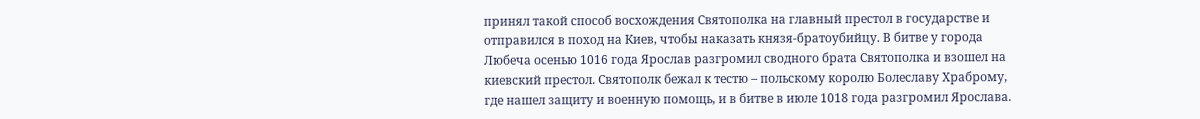принял такой способ восхождения Святополка на главный престол в государстве и отправился в поход на Киев, чтобы наказать князя-братоубийцу. В битве у города Любеча осенью 1016 года Ярослав разгромил сводного брата Святополка и взошел на киевский престол. Святополк бежал к тестю – польскому королю Болеславу Храброму, где нашел защиту и военную помощь, и в битве в июле 1018 года разгромил Ярослава.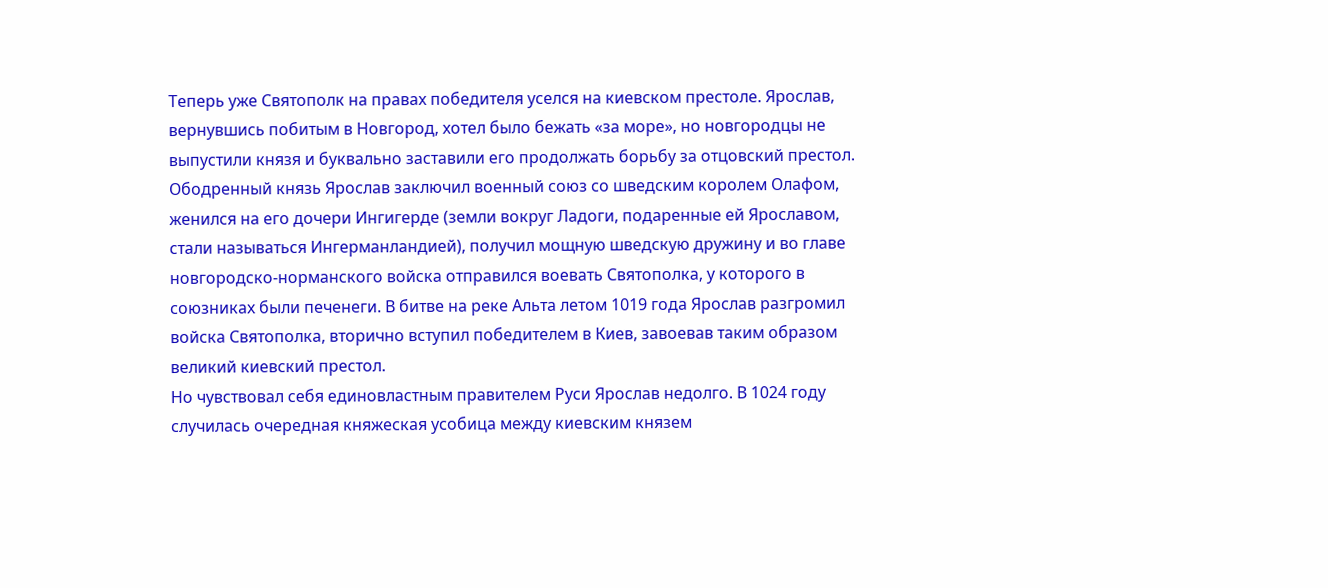Теперь уже Святополк на правах победителя уселся на киевском престоле. Ярослав, вернувшись побитым в Новгород, хотел было бежать «за море», но новгородцы не выпустили князя и буквально заставили его продолжать борьбу за отцовский престол. Ободренный князь Ярослав заключил военный союз со шведским королем Олафом, женился на его дочери Ингигерде (земли вокруг Ладоги, подаренные ей Ярославом, стали называться Ингерманландией), получил мощную шведскую дружину и во главе новгородско-норманского войска отправился воевать Святополка, у которого в союзниках были печенеги. В битве на реке Альта летом 1019 года Ярослав разгромил войска Святополка, вторично вступил победителем в Киев, завоевав таким образом великий киевский престол.
Но чувствовал себя единовластным правителем Руси Ярослав недолго. В 1024 году случилась очередная княжеская усобица между киевским князем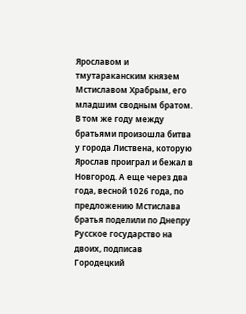Ярославом и тмутараканским князем Мстиславом Храбрым, его младшим сводным братом. В том же году между братьями произошла битва у города Листвена, которую Ярослав проиграл и бежал в Новгород. А еще через два года, весной 1026 года, по предложению Мстислава братья поделили по Днепру Русское государство на двоих, подписав Городецкий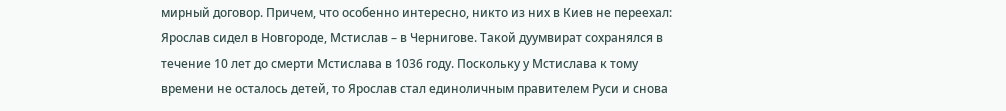мирный договор. Причем, что особенно интересно, никто из них в Киев не переехал: Ярослав сидел в Новгороде, Мстислав – в Чернигове. Такой дуумвират сохранялся в течение 10 лет до смерти Мстислава в 1036 году. Поскольку у Мстислава к тому времени не осталось детей, то Ярослав стал единоличным правителем Руси и снова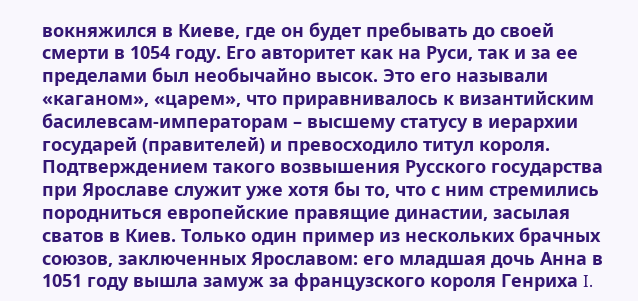вокняжился в Киеве, где он будет пребывать до своей смерти в 1054 году. Его авторитет как на Руси, так и за ее пределами был необычайно высок. Это его называли «каганом», «царем», что приравнивалось к византийским басилевсам-императорам – высшему статусу в иерархии государей (правителей) и превосходило титул короля.
Подтверждением такого возвышения Русского государства при Ярославе служит уже хотя бы то, что с ним стремились породниться европейские правящие династии, засылая сватов в Киев. Только один пример из нескольких брачных союзов, заключенных Ярославом: его младшая дочь Анна в 1051 году вышла замуж за французского короля Генриха I.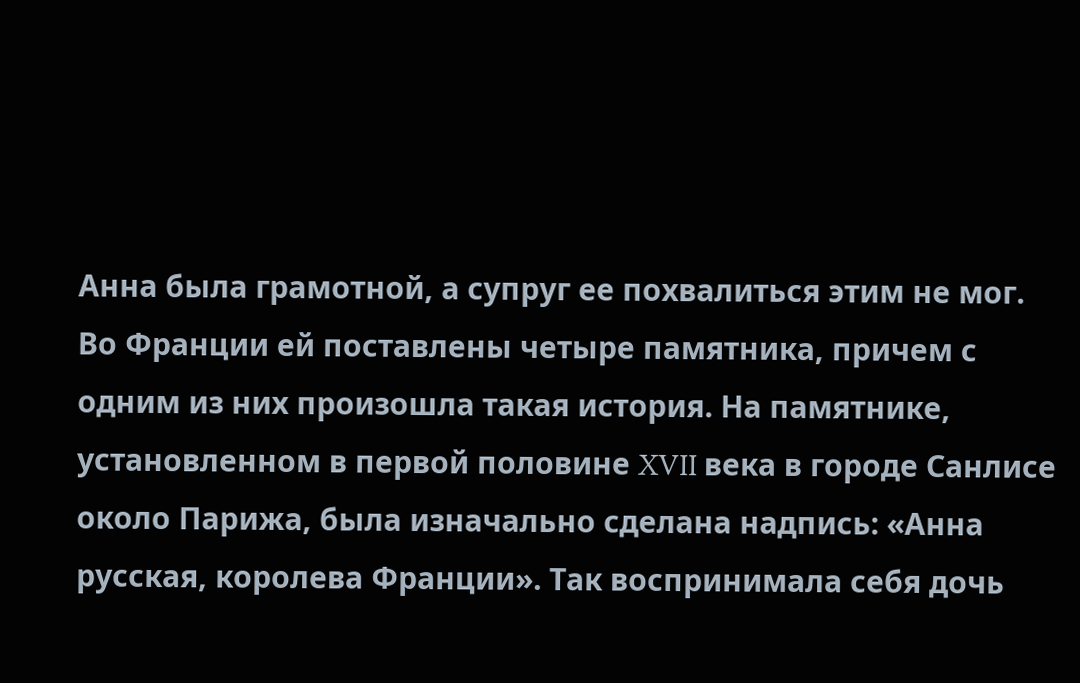Анна была грамотной, а супруг ее похвалиться этим не мог. Во Франции ей поставлены четыре памятника, причем с одним из них произошла такая история. На памятнике, установленном в первой половине XVII века в городе Санлисе около Парижа, была изначально сделана надпись: «Анна русская, королева Франции». Так воспринимала себя дочь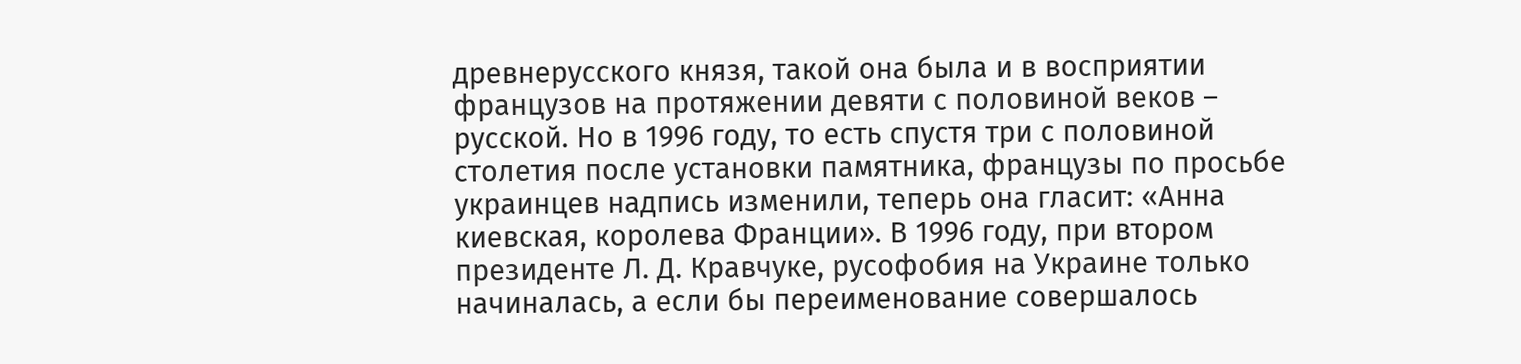древнерусского князя, такой она была и в восприятии французов на протяжении девяти с половиной веков – русской. Но в 1996 году, то есть спустя три с половиной столетия после установки памятника, французы по просьбе украинцев надпись изменили, теперь она гласит: «Анна киевская, королева Франции». В 1996 году, при втором президенте Л. Д. Кравчуке, русофобия на Украине только начиналась, а если бы переименование совершалось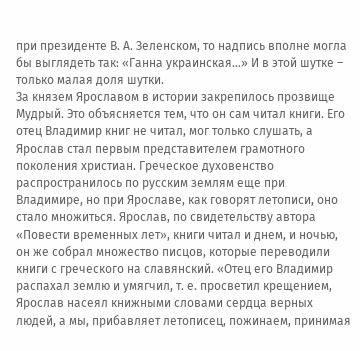при президенте В. А. Зеленском, то надпись вполне могла бы выглядеть так: «Ганна украинская…» И в этой шутке – только малая доля шутки.
За князем Ярославом в истории закрепилось прозвище Мудрый. Это объясняется тем, что он сам читал книги. Его отец Владимир книг не читал, мог только слушать, а Ярослав стал первым представителем грамотного поколения христиан. Греческое духовенство распространилось по русским землям еще при Владимире, но при Ярославе, как говорят летописи, оно стало множиться. Ярослав, по свидетельству автора «Повести временных лет», книги читал и днем, и ночью, он же собрал множество писцов, которые переводили книги с греческого на славянский. «Отец его Владимир распахал землю и умягчил, т. е. просветил крещением, Ярослав насеял книжными словами сердца верных людей, а мы, прибавляет летописец, пожинаем, принимая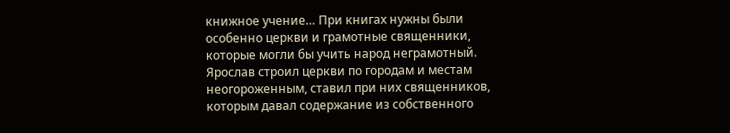книжное учение… При книгах нужны были особенно церкви и грамотные священники, которые могли бы учить народ неграмотный. Ярослав строил церкви по городам и местам неогороженным, ставил при них священников, которым давал содержание из собственного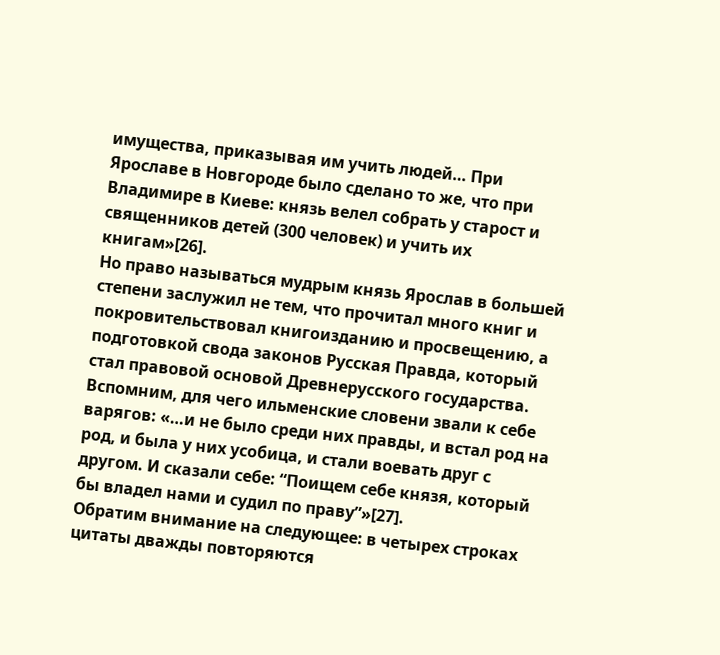имущества, приказывая им учить людей… При Ярославе в Новгороде было сделано то же, что при Владимире в Киеве: князь велел собрать у старост и священников детей (300 человек) и учить их книгам»[26].
Но право называться мудрым князь Ярослав в большей степени заслужил не тем, что прочитал много книг и покровительствовал книгоизданию и просвещению, а подготовкой свода законов Русская Правда, который стал правовой основой Древнерусского государства. Вспомним, для чего ильменские словени звали к себе варягов: «…и не было среди них правды, и встал род на род, и была у них усобица, и стали воевать друг с другом. И сказали себе: “Поищем себе князя, который бы владел нами и судил по праву”»[27].
Обратим внимание на следующее: в четырех строках цитаты дважды повторяются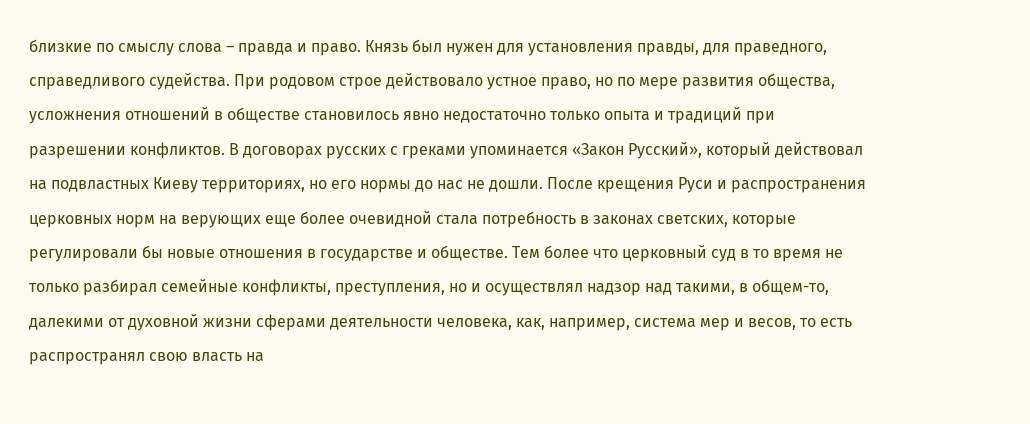близкие по смыслу слова – правда и право. Князь был нужен для установления правды, для праведного, справедливого судейства. При родовом строе действовало устное право, но по мере развития общества, усложнения отношений в обществе становилось явно недостаточно только опыта и традиций при разрешении конфликтов. В договорах русских с греками упоминается «Закон Русский», который действовал на подвластных Киеву территориях, но его нормы до нас не дошли. После крещения Руси и распространения церковных норм на верующих еще более очевидной стала потребность в законах светских, которые регулировали бы новые отношения в государстве и обществе. Тем более что церковный суд в то время не только разбирал семейные конфликты, преступления, но и осуществлял надзор над такими, в общем-то, далекими от духовной жизни сферами деятельности человека, как, например, система мер и весов, то есть распространял свою власть на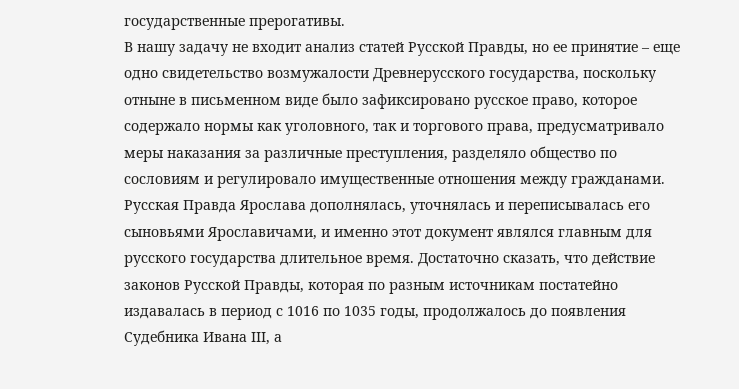государственные прерогативы.
В нашу задачу не входит анализ статей Русской Правды, но ее принятие – еще одно свидетельство возмужалости Древнерусского государства, поскольку отныне в письменном виде было зафиксировано русское право, которое содержало нормы как уголовного, так и торгового права, предусматривало меры наказания за различные преступления, разделяло общество по сословиям и регулировало имущественные отношения между гражданами. Русская Правда Ярослава дополнялась, уточнялась и переписывалась его сыновьями Ярославичами, и именно этот документ являлся главным для русского государства длительное время. Достаточно сказать, что действие законов Русской Правды, которая по разным источникам постатейно издавалась в период с 1016 по 1035 годы, продолжалось до появления Судебника Ивана III, а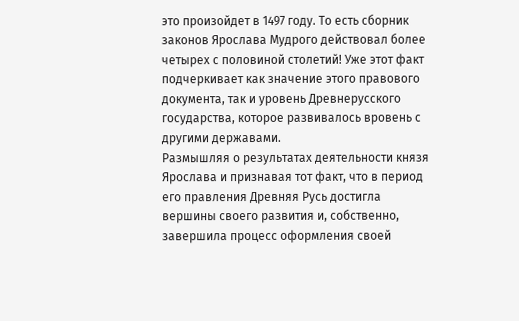это произойдет в 1497 году. То есть сборник законов Ярослава Мудрого действовал более четырех с половиной столетий! Уже этот факт подчеркивает как значение этого правового документа, так и уровень Древнерусского государства, которое развивалось вровень с другими державами.
Размышляя о результатах деятельности князя Ярослава и признавая тот факт, что в период его правления Древняя Русь достигла вершины своего развития и, собственно, завершила процесс оформления своей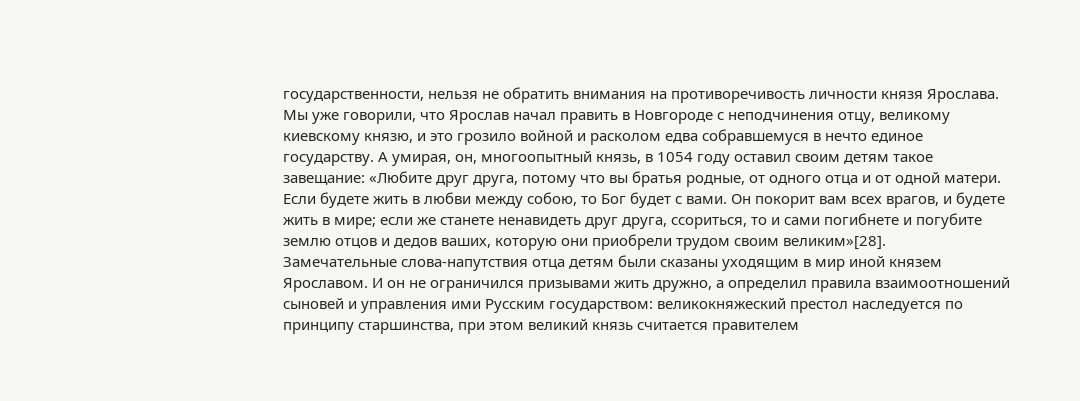государственности, нельзя не обратить внимания на противоречивость личности князя Ярослава. Мы уже говорили, что Ярослав начал править в Новгороде с неподчинения отцу, великому киевскому князю, и это грозило войной и расколом едва собравшемуся в нечто единое государству. А умирая, он, многоопытный князь, в 1054 году оставил своим детям такое завещание: «Любите друг друга, потому что вы братья родные, от одного отца и от одной матери. Если будете жить в любви между собою, то Бог будет с вами. Он покорит вам всех врагов, и будете жить в мире; если же станете ненавидеть друг друга, ссориться, то и сами погибнете и погубите землю отцов и дедов ваших, которую они приобрели трудом своим великим»[28].
Замечательные слова-напутствия отца детям были сказаны уходящим в мир иной князем Ярославом. И он не ограничился призывами жить дружно, а определил правила взаимоотношений сыновей и управления ими Русским государством: великокняжеский престол наследуется по принципу старшинства, при этом великий князь считается правителем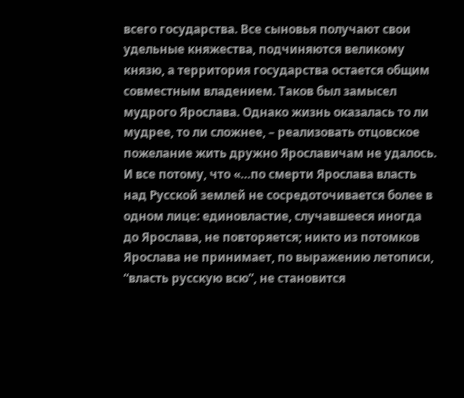всего государства. Все сыновья получают свои удельные княжества, подчиняются великому князю, а территория государства остается общим совместным владением. Таков был замысел мудрого Ярослава. Однако жизнь оказалась то ли мудрее, то ли сложнее, – реализовать отцовское пожелание жить дружно Ярославичам не удалось. И все потому, что «…по смерти Ярослава власть над Русской землей не сосредоточивается более в одном лице: единовластие, случавшееся иногда до Ярослава, не повторяется; никто из потомков Ярослава не принимает, по выражению летописи, “власть русскую всю”, не становится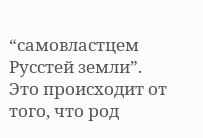“самовластцем Русстей земли”. Это происходит от того, что род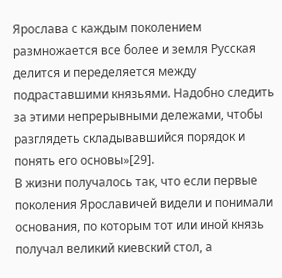Ярослава с каждым поколением размножается все более и земля Русская делится и переделяется между подраставшими князьями. Надобно следить за этими непрерывными дележами, чтобы разглядеть складывавшийся порядок и понять его основы»[29].
В жизни получалось так, что если первые поколения Ярославичей видели и понимали основания, по которым тот или иной князь получал великий киевский стол, а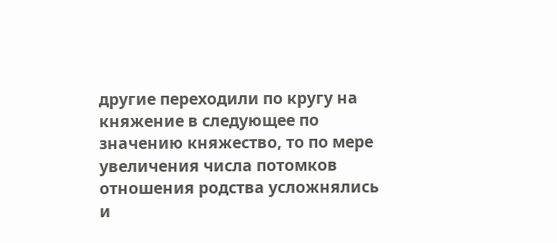другие переходили по кругу на княжение в следующее по значению княжество, то по мере увеличения числа потомков отношения родства усложнялись и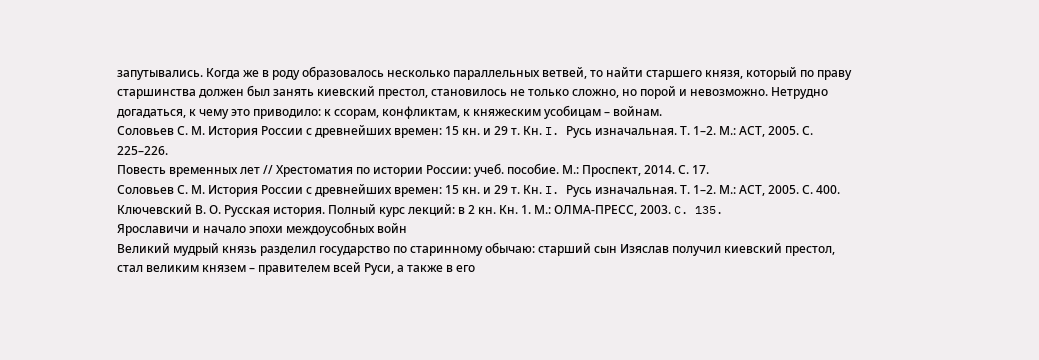запутывались. Когда же в роду образовалось несколько параллельных ветвей, то найти старшего князя, который по праву старшинства должен был занять киевский престол, становилось не только сложно, но порой и невозможно. Нетрудно догадаться, к чему это приводило: к ссорам, конфликтам, к княжеским усобицам – войнам.
Соловьев С. М. История России с древнейших времен: 15 кн. и 29 т. Кн. I. Русь изначальная. Т. 1–2. М.: АСТ, 2005. С. 225–226.
Повесть временных лет // Хрестоматия по истории России: учеб. пособие. М.: Проспект, 2014. С. 17.
Соловьев С. М. История России с древнейших времен: 15 кн. и 29 т. Кн. I. Русь изначальная. Т. 1–2. М.: АСТ, 2005. С. 400.
Ключевский В. О. Русская история. Полный курс лекций: в 2 кн. Кн. 1. М.: ОЛМА-ПРЕСС, 2003. C. 135.
Ярославичи и начало эпохи междоусобных войн
Великий мудрый князь разделил государство по старинному обычаю: старший сын Изяслав получил киевский престол, стал великим князем – правителем всей Руси, а также в его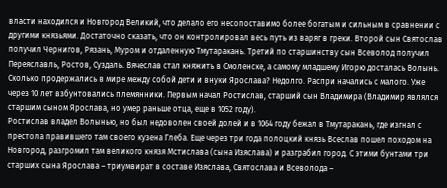власти находился и Новгород Великий, что делало его несопоставимо более богатым и сильным в сравнении с другими князьями. Достаточно сказать, что он контролировал весь путь из варяг в греки. Второй сын Святослав получил Чернигов, Рязань, Муром и отдаленную Тмутаракань. Третий по старшинству сын Всеволод получил Переяславль, Ростов, Суздаль. Вячеслав стал княжить в Смоленске, а самому младшему Игорю досталась Волынь.
Сколько продержались в мире между собой дети и внуки Ярослава? Недолго. Распри начались с малого. Уже через 10 лет взбунтовались племянники. Первым начал Ростислав, старший сын Владимира (Владимир являлся старшим сыном Ярослава, но умер раньше отца, еще в 1052 году).
Ростислав владел Волынью, но был недоволен своей долей и в 1064 году бежал в Тмутаракань, где изгнал с престола правившего там своего кузена Глеба. Еще через три года полоцкий князь Всеслав пошел походом на Новгород, разгромил там великого князя Мстислава (сына Изяслава) и разграбил город. С этими бунтами три старших сына Ярослава – триумвират в составе Изяслава, Святослава и Всеволода –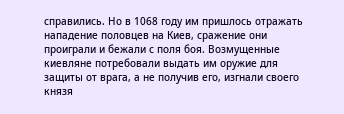справились. Но в 1068 году им пришлось отражать нападение половцев на Киев, сражение они проиграли и бежали с поля боя. Возмущенные киевляне потребовали выдать им оружие для защиты от врага, а не получив его, изгнали своего князя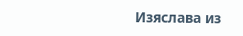Изяслава из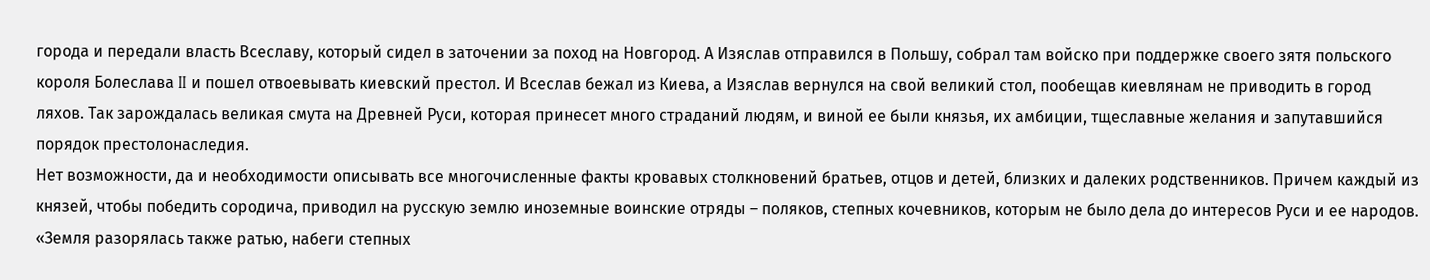города и передали власть Всеславу, который сидел в заточении за поход на Новгород. А Изяслав отправился в Польшу, собрал там войско при поддержке своего зятя польского короля Болеслава II и пошел отвоевывать киевский престол. И Всеслав бежал из Киева, а Изяслав вернулся на свой великий стол, пообещав киевлянам не приводить в город ляхов. Так зарождалась великая смута на Древней Руси, которая принесет много страданий людям, и виной ее были князья, их амбиции, тщеславные желания и запутавшийся порядок престолонаследия.
Нет возможности, да и необходимости описывать все многочисленные факты кровавых столкновений братьев, отцов и детей, близких и далеких родственников. Причем каждый из князей, чтобы победить сородича, приводил на русскую землю иноземные воинские отряды – поляков, степных кочевников, которым не было дела до интересов Руси и ее народов. «Земля разорялась также ратью, набеги степных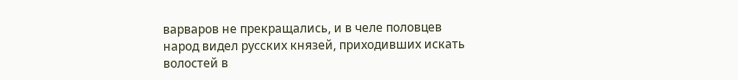варваров не прекращались, и в челе половцев народ видел русских князей, приходивших искать волостей в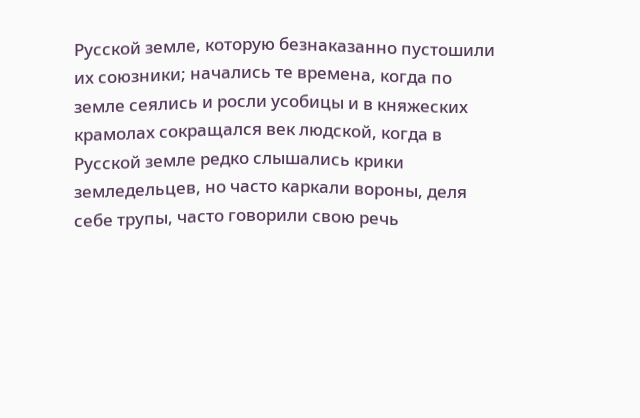Русской земле, которую безнаказанно пустошили их союзники; начались те времена, когда по земле сеялись и росли усобицы и в княжеских крамолах сокращался век людской, когда в Русской земле редко слышались крики земледельцев, но часто каркали вороны, деля себе трупы, часто говорили свою речь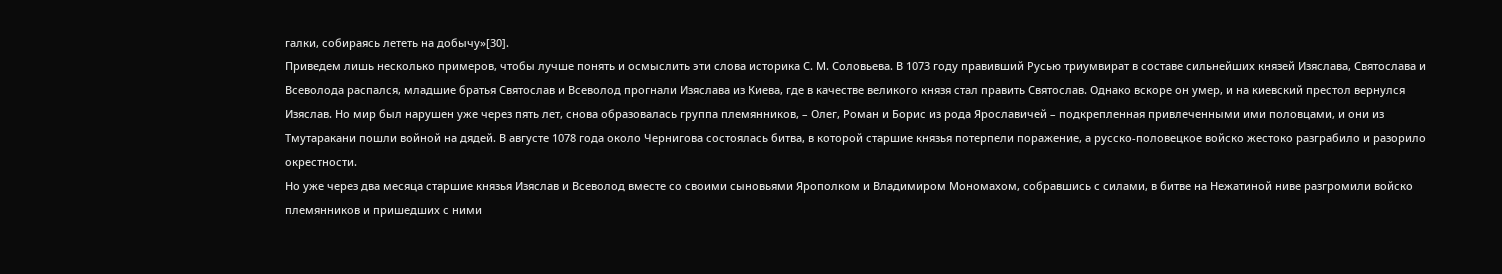галки, собираясь лететь на добычу»[30].
Приведем лишь несколько примеров, чтобы лучше понять и осмыслить эти слова историка С. М. Соловьева. В 1073 году правивший Русью триумвират в составе сильнейших князей Изяслава, Святослава и Всеволода распался, младшие братья Святослав и Всеволод прогнали Изяслава из Киева, где в качестве великого князя стал править Святослав. Однако вскоре он умер, и на киевский престол вернулся Изяслав. Но мир был нарушен уже через пять лет, снова образовалась группа племянников, – Олег, Роман и Борис из рода Ярославичей – подкрепленная привлеченными ими половцами, и они из Тмутаракани пошли войной на дядей. В августе 1078 года около Чернигова состоялась битва, в которой старшие князья потерпели поражение, а русско-половецкое войско жестоко разграбило и разорило окрестности.
Но уже через два месяца старшие князья Изяслав и Всеволод вместе со своими сыновьями Ярополком и Владимиром Мономахом, собравшись с силами, в битве на Нежатиной ниве разгромили войско племянников и пришедших с ними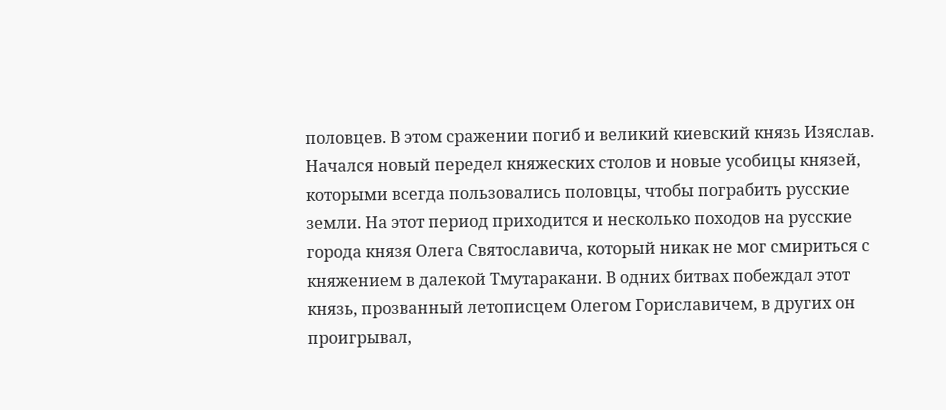половцев. В этом сражении погиб и великий киевский князь Изяслав. Начался новый передел княжеских столов и новые усобицы князей, которыми всегда пользовались половцы, чтобы пограбить русские земли. На этот период приходится и несколько походов на русские города князя Олега Святославича, который никак не мог смириться с княжением в далекой Тмутаракани. В одних битвах побеждал этот князь, прозванный летописцем Олегом Гориславичем, в других он проигрывал,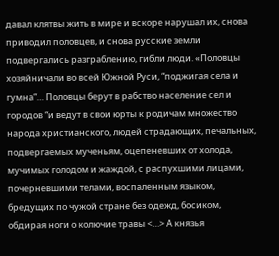давал клятвы жить в мире и вскоре нарушал их, снова приводил половцев, и снова русские земли подвергались разграблению, гибли люди. «Половцы хозяйничали во всей Южной Руси, “поджигая села и гумна”… Половцы берут в рабство население сел и городов “и ведут в свои юрты к родичам множество народа христианского, людей страдающих, печальных, подвергаемых мученьям, оцепеневших от холода, мучимых голодом и жаждой, с распухшими лицами, почерневшими телами, воспаленным языком, бредущих по чужой стране без одежд, босиком, обдирая ноги о колючие травы <…> А князья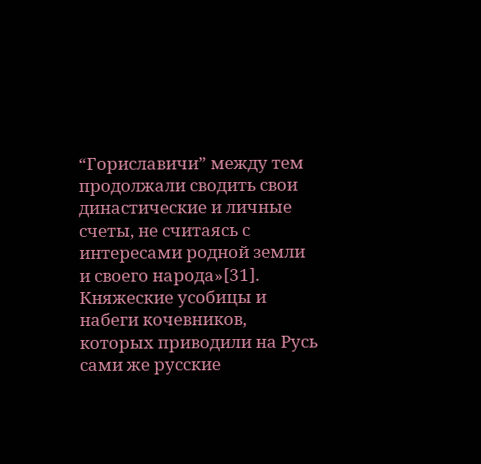“Гориславичи” между тем продолжали сводить свои династические и личные счеты, не считаясь с интересами родной земли и своего народа»[31].
Княжеские усобицы и набеги кочевников, которых приводили на Русь сами же русские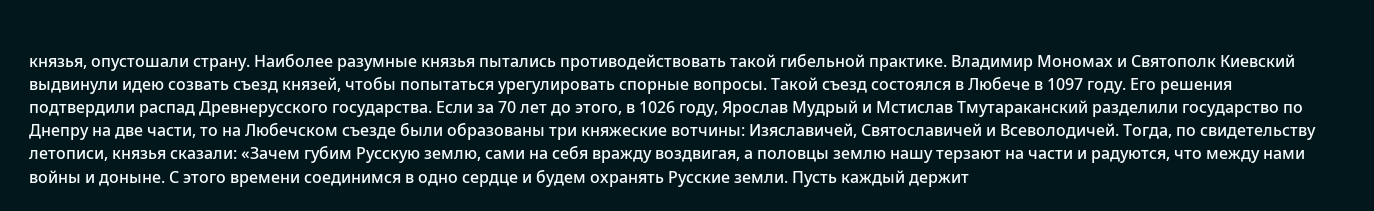князья, опустошали страну. Наиболее разумные князья пытались противодействовать такой гибельной практике. Владимир Мономах и Святополк Киевский выдвинули идею созвать съезд князей, чтобы попытаться урегулировать спорные вопросы. Такой съезд состоялся в Любече в 1097 году. Его решения подтвердили распад Древнерусского государства. Если за 70 лет до этого, в 1026 году, Ярослав Мудрый и Мстислав Тмутараканский разделили государство по Днепру на две части, то на Любечском съезде были образованы три княжеские вотчины: Изяславичей, Святославичей и Всеволодичей. Тогда, по свидетельству летописи, князья сказали: «Зачем губим Русскую землю, сами на себя вражду воздвигая, а половцы землю нашу терзают на части и радуются, что между нами войны и доныне. С этого времени соединимся в одно сердце и будем охранять Русские земли. Пусть каждый держит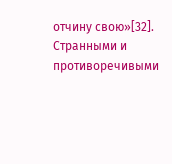отчину свою»[32].
Странными и противоречивыми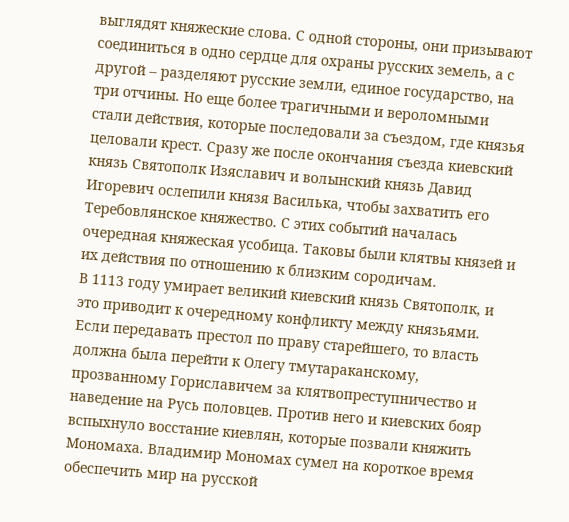выглядят княжеские слова. С одной стороны, они призывают соединиться в одно сердце для охраны русских земель, а с другой – разделяют русские земли, единое государство, на три отчины. Но еще более трагичными и вероломными стали действия, которые последовали за съездом, где князья целовали крест. Сразу же после окончания съезда киевский князь Святополк Изяславич и волынский князь Давид Игоревич ослепили князя Василька, чтобы захватить его Теребовлянское княжество. С этих событий началась очередная княжеская усобица. Таковы были клятвы князей и их действия по отношению к близким сородичам.
В 1113 году умирает великий киевский князь Святополк, и это приводит к очередному конфликту между князьями. Если передавать престол по праву старейшего, то власть должна была перейти к Олегу тмутараканскому, прозванному Гориславичем за клятвопреступничество и наведение на Русь половцев. Против него и киевских бояр вспыхнуло восстание киевлян, которые позвали княжить Мономаха. Владимир Мономах сумел на короткое время обеспечить мир на русской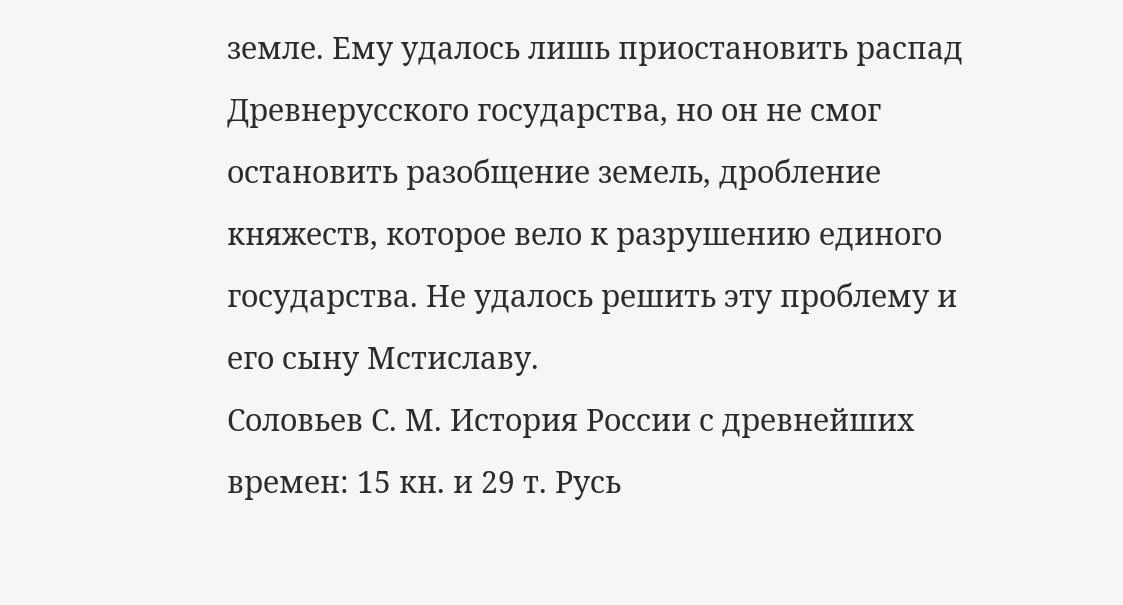земле. Ему удалось лишь приостановить распад Древнерусского государства, но он не смог остановить разобщение земель, дробление княжеств, которое вело к разрушению единого государства. Не удалось решить эту проблему и его сыну Мстиславу.
Соловьев С. М. История России с древнейших времен: 15 кн. и 29 т. Русь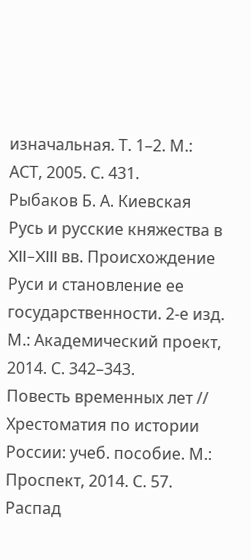изначальная. Т. 1–2. М.: АСТ, 2005. С. 431.
Рыбаков Б. А. Киевская Русь и русские княжества в XII–XIII вв. Происхождение Руси и становление ее государственности. 2-е изд. М.: Академический проект, 2014. С. 342–343.
Повесть временных лет // Хрестоматия по истории России: учеб. пособие. М.: Проспект, 2014. С. 57.
Распад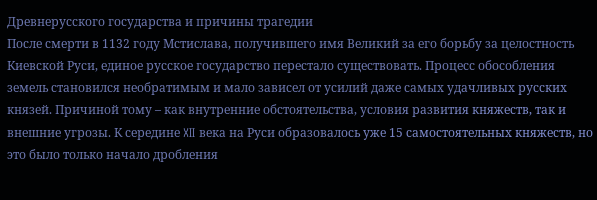Древнерусского государства и причины трагедии
После смерти в 1132 году Мстислава, получившего имя Великий за его борьбу за целостность Киевской Руси, единое русское государство перестало существовать. Процесс обособления земель становился необратимым и мало зависел от усилий даже самых удачливых русских князей. Причиной тому – как внутренние обстоятельства, условия развития княжеств, так и внешние угрозы. К середине XII века на Руси образовалось уже 15 самостоятельных княжеств, но это было только начало дробления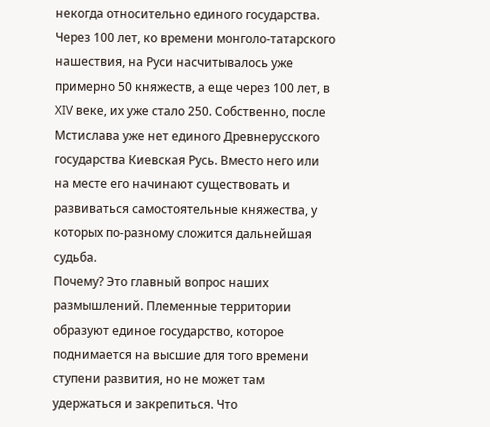некогда относительно единого государства. Через 100 лет, ко времени монголо-татарского нашествия, на Руси насчитывалось уже примерно 50 княжеств, а еще через 100 лет, в XIV веке, их уже стало 250. Собственно, после Мстислава уже нет единого Древнерусского государства Киевская Русь. Вместо него или на месте его начинают существовать и развиваться самостоятельные княжества, у которых по-разному сложится дальнейшая судьба.
Почему? Это главный вопрос наших размышлений. Племенные территории образуют единое государство, которое поднимается на высшие для того времени ступени развития, но не может там удержаться и закрепиться. Что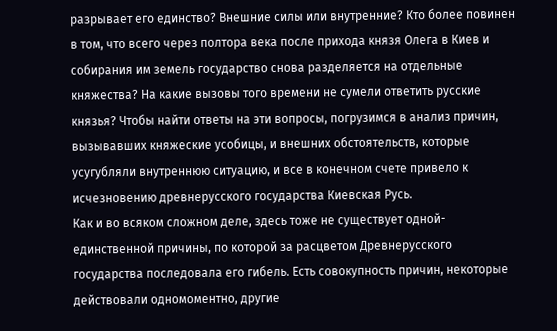разрывает его единство? Внешние силы или внутренние? Кто более повинен в том, что всего через полтора века после прихода князя Олега в Киев и собирания им земель государство снова разделяется на отдельные княжества? На какие вызовы того времени не сумели ответить русские князья? Чтобы найти ответы на эти вопросы, погрузимся в анализ причин, вызывавших княжеские усобицы, и внешних обстоятельств, которые усугубляли внутреннюю ситуацию, и все в конечном счете привело к исчезновению древнерусского государства Киевская Русь.
Как и во всяком сложном деле, здесь тоже не существует одной-единственной причины, по которой за расцветом Древнерусского государства последовала его гибель. Есть совокупность причин, некоторые действовали одномоментно, другие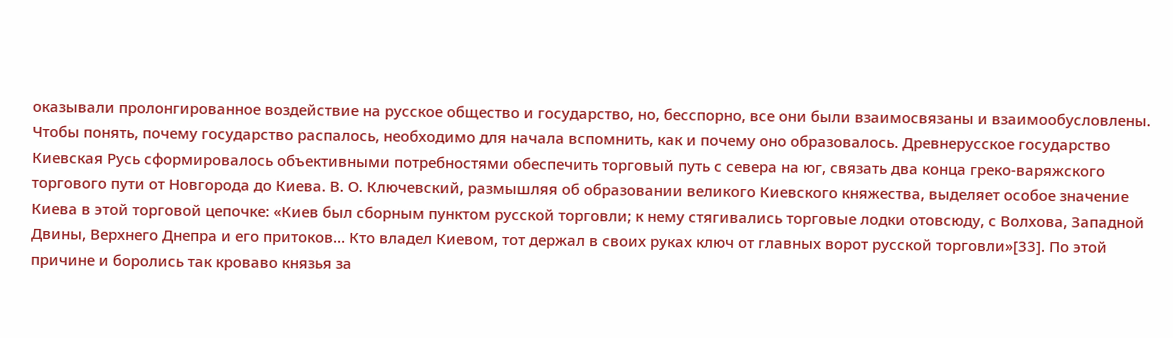оказывали пролонгированное воздействие на русское общество и государство, но, бесспорно, все они были взаимосвязаны и взаимообусловлены. Чтобы понять, почему государство распалось, необходимо для начала вспомнить, как и почему оно образовалось. Древнерусское государство Киевская Русь сформировалось объективными потребностями обеспечить торговый путь с севера на юг, связать два конца греко-варяжского торгового пути от Новгорода до Киева. В. О. Ключевский, размышляя об образовании великого Киевского княжества, выделяет особое значение Киева в этой торговой цепочке: «Киев был сборным пунктом русской торговли; к нему стягивались торговые лодки отовсюду, с Волхова, Западной Двины, Верхнего Днепра и его притоков… Кто владел Киевом, тот держал в своих руках ключ от главных ворот русской торговли»[33]. По этой причине и боролись так кроваво князья за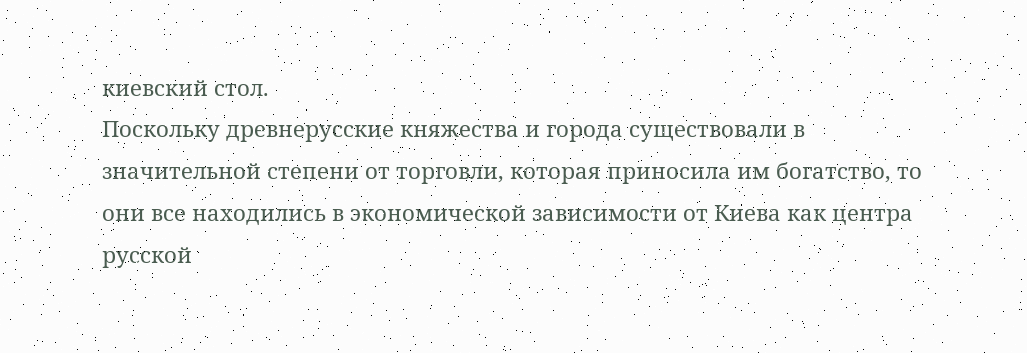киевский стол.
Поскольку древнерусские княжества и города существовали в значительной степени от торговли, которая приносила им богатство, то они все находились в экономической зависимости от Киева как центра русской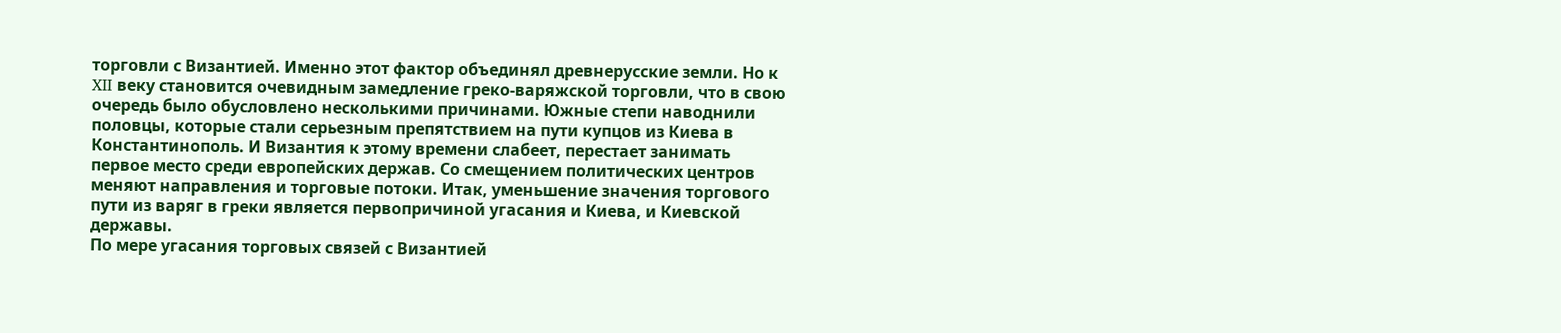торговли с Византией. Именно этот фактор объединял древнерусские земли. Но к XII веку становится очевидным замедление греко-варяжской торговли, что в свою очередь было обусловлено несколькими причинами. Южные степи наводнили половцы, которые стали серьезным препятствием на пути купцов из Киева в Константинополь. И Византия к этому времени слабеет, перестает занимать первое место среди европейских держав. Со смещением политических центров меняют направления и торговые потоки. Итак, уменьшение значения торгового пути из варяг в греки является первопричиной угасания и Киева, и Киевской державы.
По мере угасания торговых связей с Византией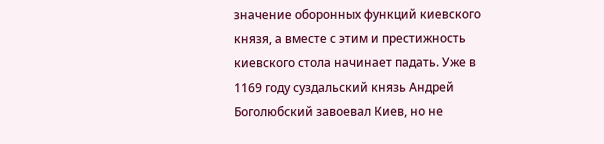значение оборонных функций киевского князя, а вместе с этим и престижность киевского стола начинает падать. Уже в 1169 году суздальский князь Андрей Боголюбский завоевал Киев, но не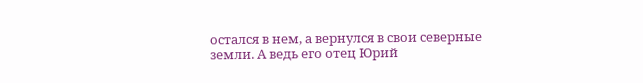остался в нем, а вернулся в свои северные земли. А ведь его отец Юрий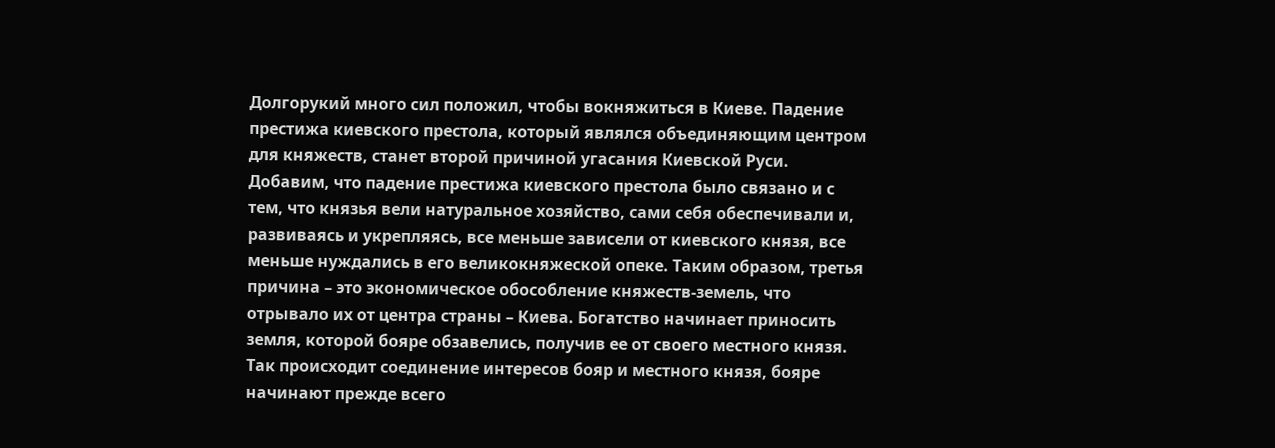Долгорукий много сил положил, чтобы вокняжиться в Киеве. Падение престижа киевского престола, который являлся объединяющим центром для княжеств, станет второй причиной угасания Киевской Руси.
Добавим, что падение престижа киевского престола было связано и с тем, что князья вели натуральное хозяйство, сами себя обеспечивали и, развиваясь и укрепляясь, все меньше зависели от киевского князя, все меньше нуждались в его великокняжеской опеке. Таким образом, третья причина – это экономическое обособление княжеств-земель, что отрывало их от центра страны – Киева. Богатство начинает приносить земля, которой бояре обзавелись, получив ее от своего местного князя. Так происходит соединение интересов бояр и местного князя, бояре начинают прежде всего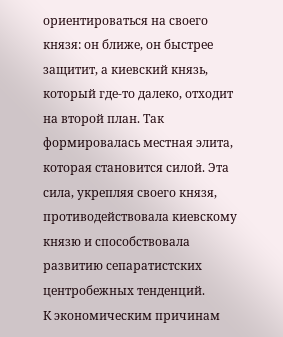ориентироваться на своего князя: он ближе, он быстрее защитит, а киевский князь, который где-то далеко, отходит на второй план. Так формировалась местная элита, которая становится силой. Эта сила, укрепляя своего князя, противодействовала киевскому князю и способствовала развитию сепаратистских центробежных тенденций.
К экономическим причинам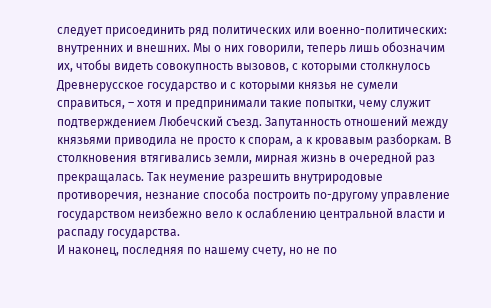следует присоединить ряд политических или военно-политических: внутренних и внешних. Мы о них говорили, теперь лишь обозначим их, чтобы видеть совокупность вызовов, с которыми столкнулось Древнерусское государство и с которыми князья не сумели справиться, – хотя и предпринимали такие попытки, чему служит подтверждением Любечский съезд. Запутанность отношений между князьями приводила не просто к спорам, а к кровавым разборкам. В столкновения втягивались земли, мирная жизнь в очередной раз прекращалась. Так неумение разрешить внутриродовые противоречия, незнание способа построить по-другому управление государством неизбежно вело к ослаблению центральной власти и распаду государства.
И наконец, последняя по нашему счету, но не по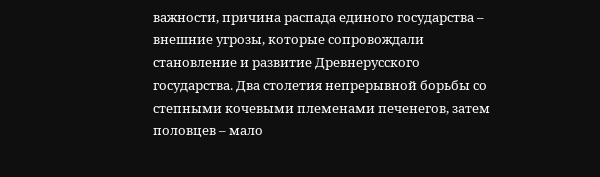важности, причина распада единого государства – внешние угрозы, которые сопровождали становление и развитие Древнерусского государства. Два столетия непрерывной борьбы со степными кочевыми племенами печенегов, затем половцев – мало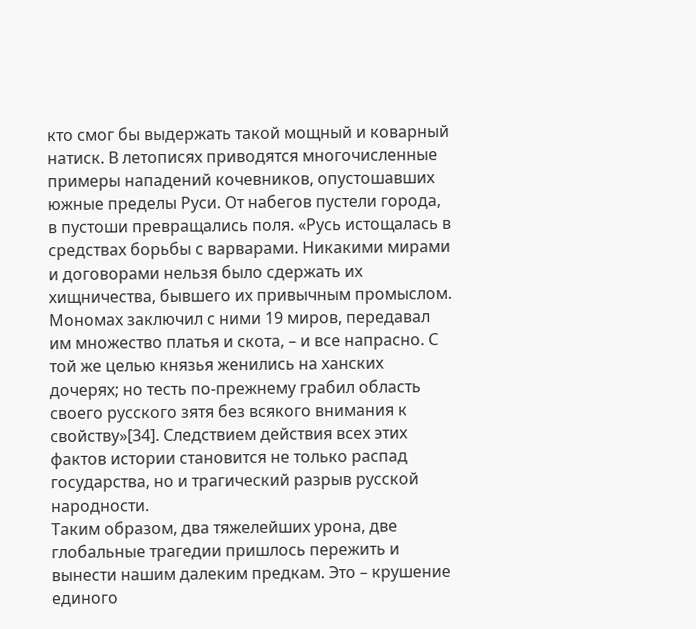кто смог бы выдержать такой мощный и коварный натиск. В летописях приводятся многочисленные примеры нападений кочевников, опустошавших южные пределы Руси. От набегов пустели города, в пустоши превращались поля. «Русь истощалась в средствах борьбы с варварами. Никакими мирами и договорами нельзя было сдержать их хищничества, бывшего их привычным промыслом. Мономах заключил с ними 19 миров, передавал им множество платья и скота, – и все напрасно. С той же целью князья женились на ханских дочерях; но тесть по-прежнему грабил область своего русского зятя без всякого внимания к свойству»[34]. Следствием действия всех этих фактов истории становится не только распад государства, но и трагический разрыв русской народности.
Таким образом, два тяжелейших урона, две глобальные трагедии пришлось пережить и вынести нашим далеким предкам. Это – крушение единого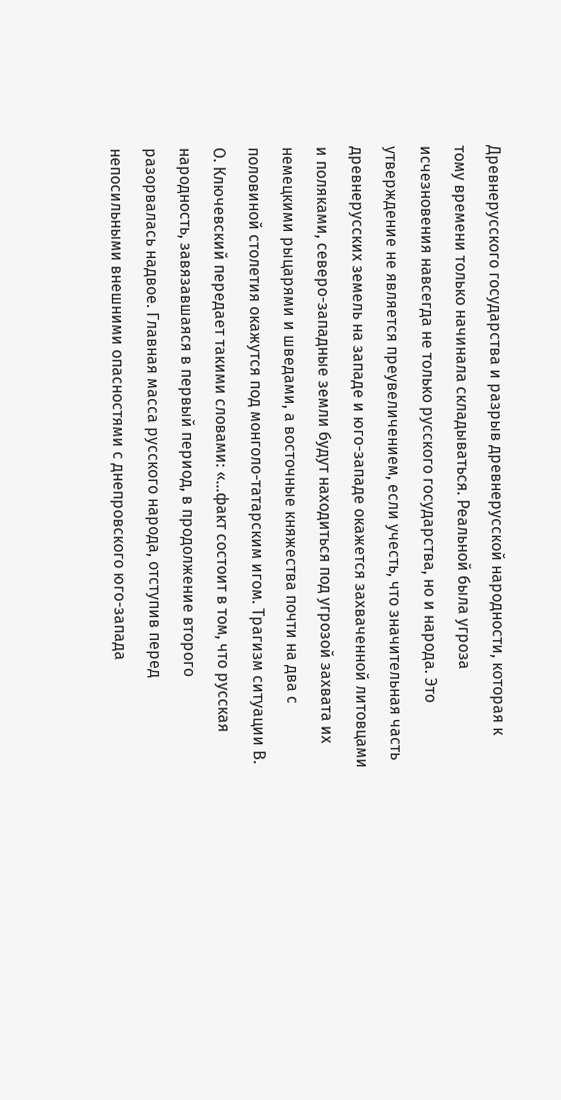Древнерусского государства и разрыв древнерусской народности, которая к тому времени только начинала складываться. Реальной была угроза исчезновения навсегда не только русского государства, но и народа. Это утверждение не является преувеличением, если учесть, что значительная часть древнерусских земель на западе и юго-западе окажется захваченной литовцами и поляками, северо-западные земли будут находиться под угрозой захвата их немецкими рыцарями и шведами, а восточные княжества почти на два с половиной столетия окажутся под монголо-татарским игом. Трагизм ситуации В. О. Ключевский передает такими словами: «…факт состоит в том, что русская народность, завязавшаяся в первый период, в продолжение второго разорвалась надвое. Главная масса русского народа, отступив перед непосильными внешними опасностями с днепровского юго-запада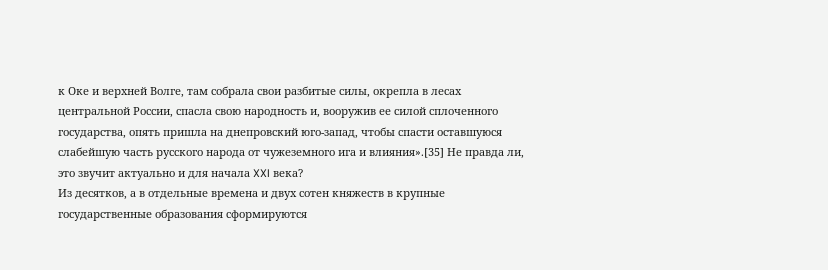к Оке и верхней Волге, там собрала свои разбитые силы, окрепла в лесах центральной России, спасла свою народность и, вооружив ее силой сплоченного государства, опять пришла на днепровский юго-запад, чтобы спасти оставшуюся слабейшую часть русского народа от чужеземного ига и влияния».[35] Не правда ли, это звучит актуально и для начала XXI века?
Из десятков, а в отдельные времена и двух сотен княжеств в крупные государственные образования сформируются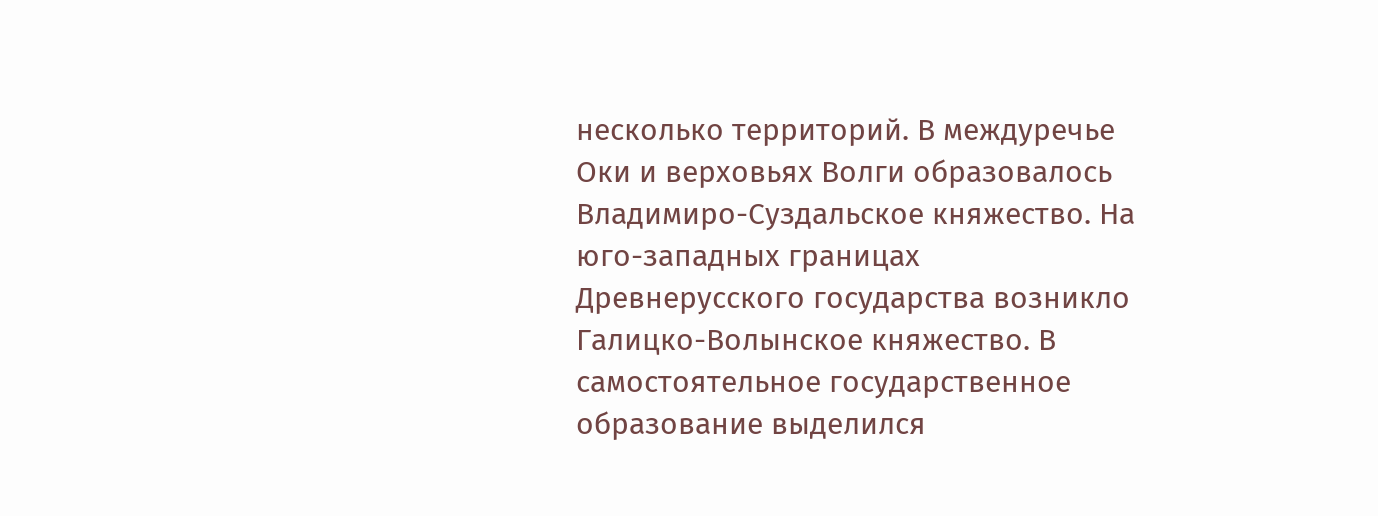несколько территорий. В междуречье Оки и верховьях Волги образовалось Владимиро-Суздальское княжество. На юго-западных границах Древнерусского государства возникло Галицко-Волынское княжество. В самостоятельное государственное образование выделился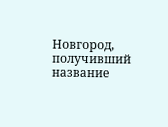Новгород, получивший название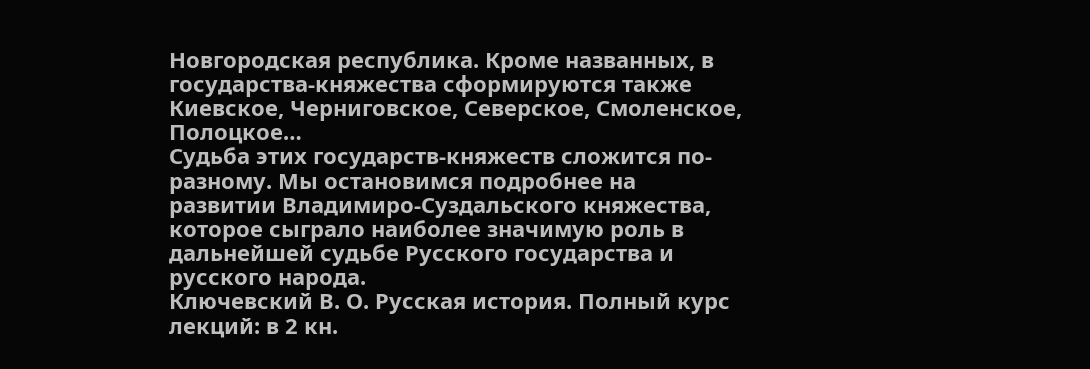Новгородская республика. Кроме названных, в государства-княжества сформируются также Киевское, Черниговское, Северское, Смоленское, Полоцкое…
Судьба этих государств-княжеств сложится по-разному. Мы остановимся подробнее на развитии Владимиро-Суздальского княжества, которое сыграло наиболее значимую роль в дальнейшей судьбе Русского государства и русского народа.
Ключевский В. О. Русская история. Полный курс лекций: в 2 кн.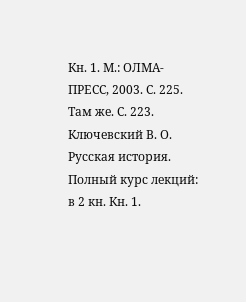Кн. 1. М.: ОЛМА-ПРЕСС, 2003. С. 225.
Там же. С. 223.
Ключевский В. О. Русская история. Полный курс лекций: в 2 кн. Кн. 1.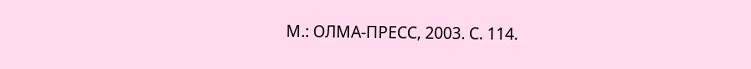М.: ОЛМА-ПРЕСС, 2003. С. 114.